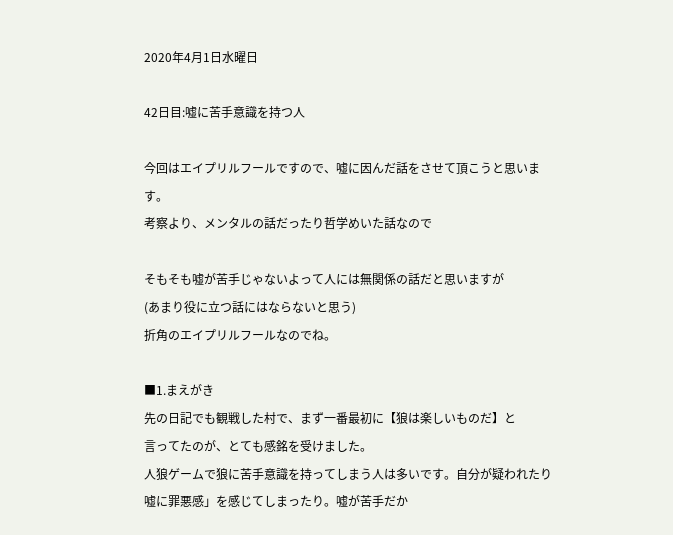2020年4月1日水曜日

42日目:嘘に苦手意識を持つ人

今回はエイプリルフールですので、嘘に因んだ話をさせて頂こうと思います。
考察より、メンタルの話だったり哲学めいた話なので

そもそも嘘が苦手じゃないよって人には無関係の話だと思いますが
(あまり役に立つ話にはならないと思う)
折角のエイプリルフールなのでね。

■1.まえがき
先の日記でも観戦した村で、まず一番最初に【狼は楽しいものだ】と
言ってたのが、とても感銘を受けました。
人狼ゲームで狼に苦手意識を持ってしまう人は多いです。自分が疑われたり
嘘に罪悪感」を感じてしまったり。嘘が苦手だか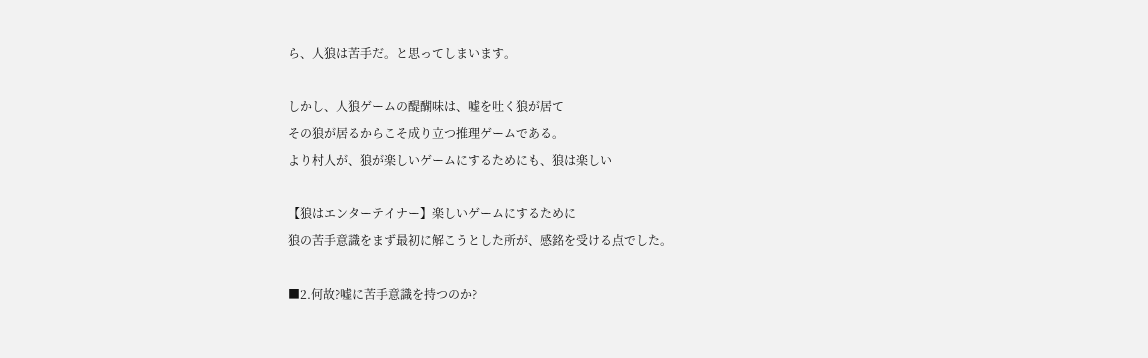ら、人狼は苦手だ。と思ってしまいます。

しかし、人狼ゲームの醍醐味は、嘘を吐く狼が居て
その狼が居るからこそ成り立つ推理ゲームである。
より村人が、狼が楽しいゲームにするためにも、狼は楽しい

【狼はエンターテイナー】楽しいゲームにするために
狼の苦手意識をまず最初に解こうとした所が、感銘を受ける点でした。

■2.何故?嘘に苦手意識を持つのか?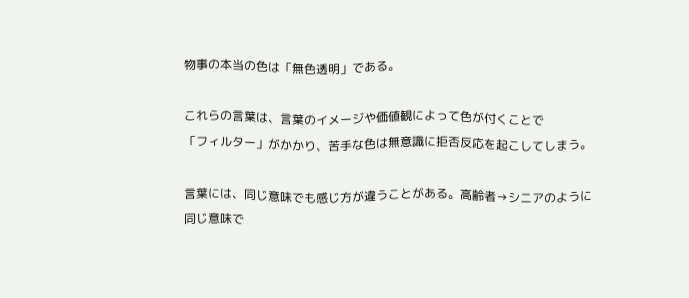物事の本当の色は「無色透明」である。

これらの言葉は、言葉のイメージや価値観によって色が付くことで
「フィルター」がかかり、苦手な色は無意識に拒否反応を起こしてしまう。

言葉には、同じ意味でも感じ方が違うことがある。高齢者→シニアのように
同じ意味で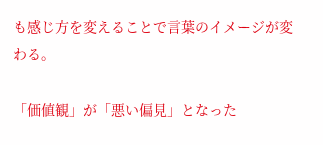も感じ方を変えることで言葉のイメージが変わる。

「価値観」が「悪い偏見」となった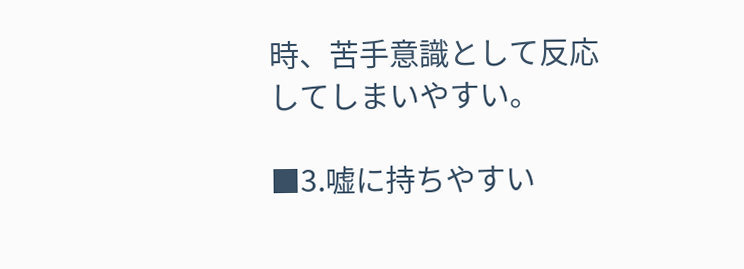時、苦手意識として反応してしまいやすい。

■3.嘘に持ちやすい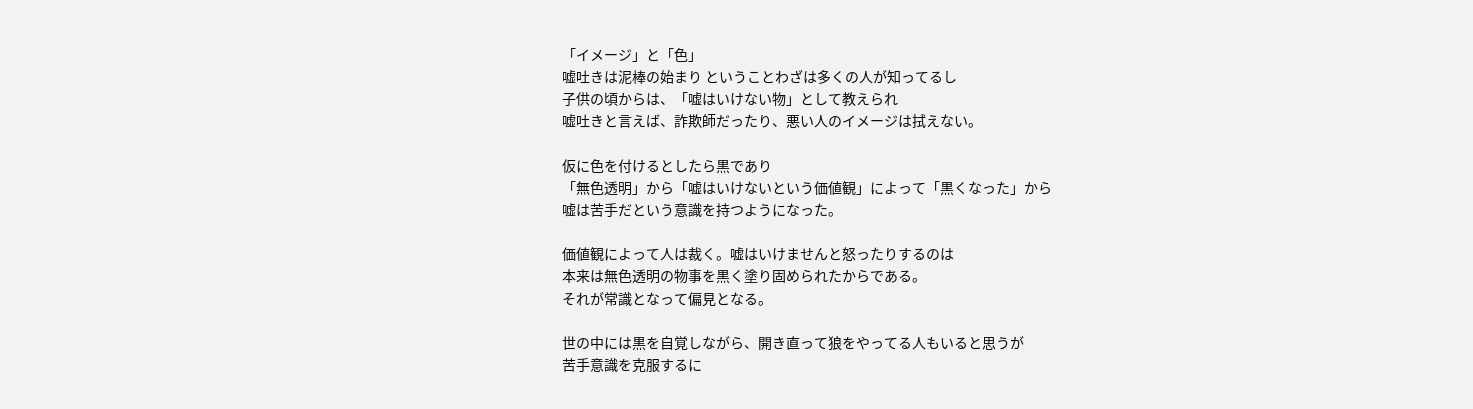「イメージ」と「色」
嘘吐きは泥棒の始まり ということわざは多くの人が知ってるし
子供の頃からは、「嘘はいけない物」として教えられ
嘘吐きと言えば、詐欺師だったり、悪い人のイメージは拭えない。

仮に色を付けるとしたら黒であり
「無色透明」から「嘘はいけないという価値観」によって「黒くなった」から
嘘は苦手だという意識を持つようになった。

価値観によって人は裁く。嘘はいけませんと怒ったりするのは
本来は無色透明の物事を黒く塗り固められたからである。
それが常識となって偏見となる。

世の中には黒を自覚しながら、開き直って狼をやってる人もいると思うが
苦手意識を克服するに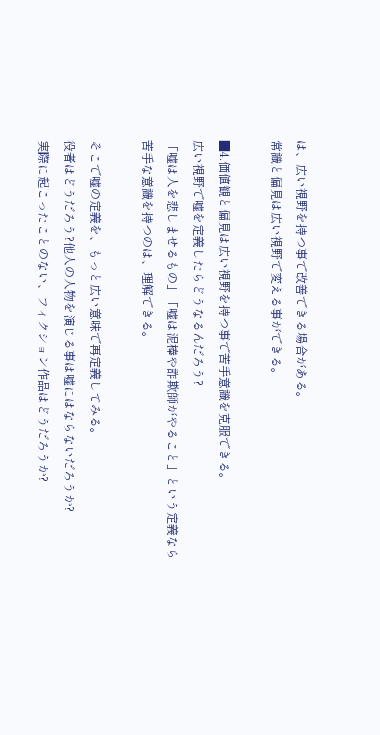は、広い視野を持つ事で改善できる場合がある。
常識と偏見は広い視野で変える事ができる。

■4.価値観と偏見は広い視野を持つ事で苦手意識を克服できる。
広い視野で嘘を定義したらどうなるんだろう?
「嘘は人を悲しませるもの」「嘘は泥棒や詐欺師がやること」という定義なら
苦手な意識を持つのは、理解できる。

そこで嘘の定義を、もっと広い意味で再定義してみる。
役者はどうだろう?他人の人物を演じる事は嘘にはならないだろうか?
実際に起こったことのない、フィクション作品はどうだろうか?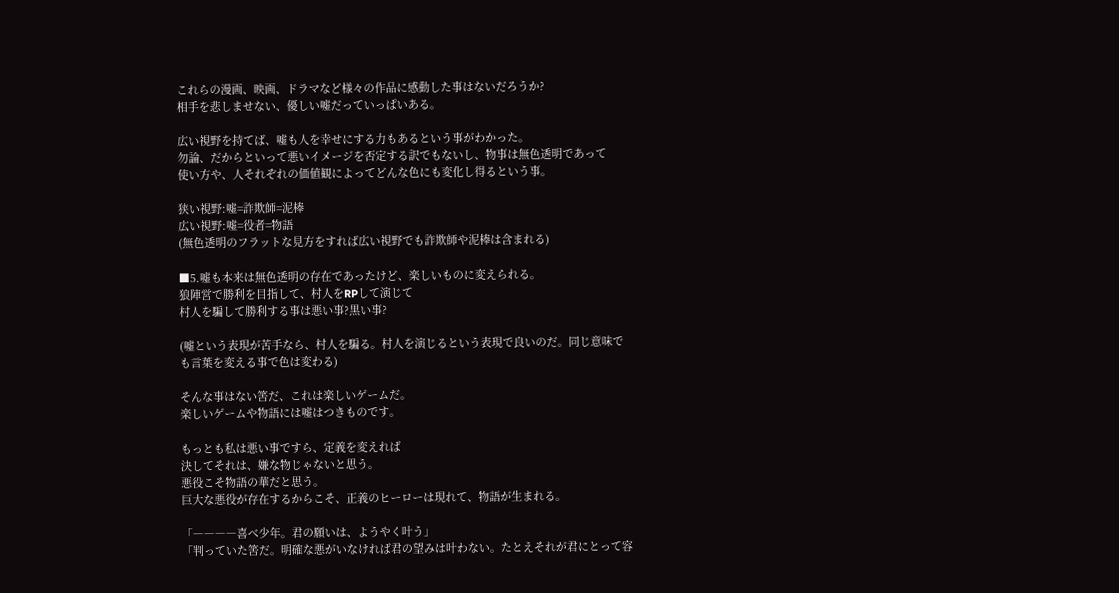これらの漫画、映画、ドラマなど様々の作品に感動した事はないだろうか?
相手を悲しませない、優しい嘘だっていっぱいある。

広い視野を持てば、嘘も人を幸せにする力もあるという事がわかった。
勿論、だからといって悪いイメージを否定する訳でもないし、物事は無色透明であって
使い方や、人それぞれの価値観によってどんな色にも変化し得るという事。

狭い視野:嘘=詐欺師=泥棒
広い視野:嘘=役者=物語
(無色透明のフラットな見方をすれば広い視野でも詐欺師や泥棒は含まれる)

■5.嘘も本来は無色透明の存在であったけど、楽しいものに変えられる。
狼陣営で勝利を目指して、村人をRPして演じて
村人を騙して勝利する事は悪い事?黒い事?

(嘘という表現が苦手なら、村人を騙る。村人を演じるという表現で良いのだ。同じ意味でも言葉を変える事で色は変わる)

そんな事はない筈だ、これは楽しいゲームだ。
楽しいゲームや物語には嘘はつきものです。

もっとも私は悪い事ですら、定義を変えれば
決してそれは、嫌な物じゃないと思う。
悪役こそ物語の華だと思う。
巨大な悪役が存在するからこそ、正義のヒーローは現れて、物語が生まれる。

「――――喜べ少年。君の願いは、ようやく叶う」
「判っていた筈だ。明確な悪がいなければ君の望みは叶わない。たとえそれが君にとって容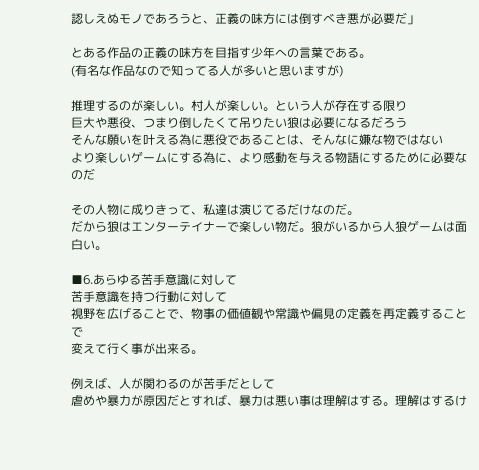認しえぬモノであろうと、正義の味方には倒すべき悪が必要だ」

とある作品の正義の味方を目指す少年への言葉である。
(有名な作品なので知ってる人が多いと思いますが)

推理するのが楽しい。村人が楽しい。という人が存在する限り
巨大や悪役、つまり倒したくて吊りたい狼は必要になるだろう
そんな願いを叶える為に悪役であることは、そんなに嫌な物ではない
より楽しいゲームにする為に、より感動を与える物語にするために必要なのだ

その人物に成りきって、私達は演じてるだけなのだ。
だから狼はエンターテイナーで楽しい物だ。狼がいるから人狼ゲームは面白い。

■6.あらゆる苦手意識に対して
苦手意識を持つ行動に対して
視野を広げることで、物事の価値観や常識や偏見の定義を再定義することで
変えて行く事が出来る。

例えば、人が関わるのが苦手だとして
虐めや暴力が原因だとすれば、暴力は悪い事は理解はする。理解はするけ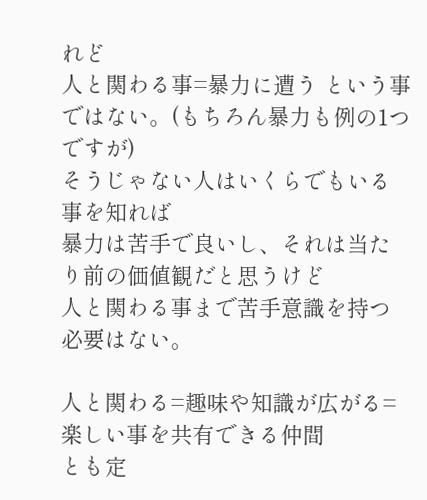れど
人と関わる事=暴力に遭う という事ではない。(もちろん暴力も例の1つですが)
そうじゃない人はいくらでもいる事を知れば
暴力は苦手で良いし、それは当たり前の価値観だと思うけど
人と関わる事まで苦手意識を持つ必要はない。

人と関わる=趣味や知識が広がる=楽しい事を共有できる仲間
とも定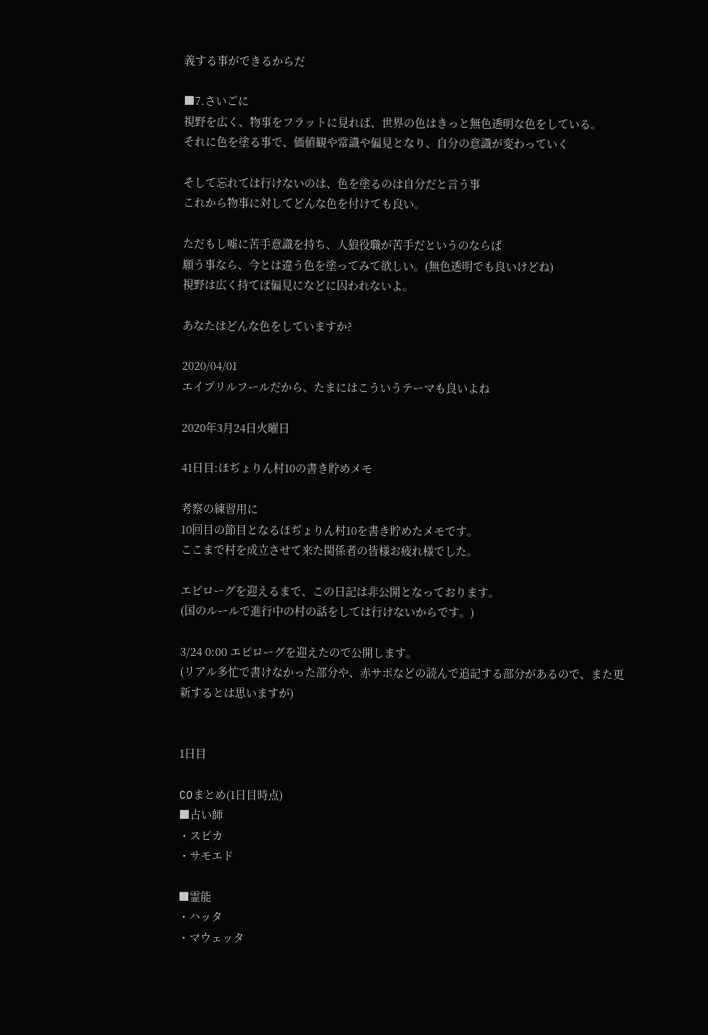義する事ができるからだ

■7.さいごに
視野を広く、物事をフラットに見れば、世界の色はきっと無色透明な色をしている。
それに色を塗る事で、価値観や常識や偏見となり、自分の意識が変わっていく

そして忘れては行けないのは、色を塗るのは自分だと言う事
これから物事に対してどんな色を付けても良い。

ただもし嘘に苦手意識を持ち、人狼役職が苦手だというのならば
願う事なら、今とは違う色を塗ってみて欲しい。(無色透明でも良いけどね)
視野は広く持てば偏見になどに囚われないよ。

あなたはどんな色をしていますか?

2020/04/01
エイプリルフールだから、たまにはこういうテーマも良いよね

2020年3月24日火曜日

41日目:ほぢょりん村10の書き貯めメモ

考察の練習用に
10回目の節目となるほぢょりん村10を書き貯めたメモです。
ここまで村を成立させて来た関係者の皆様お疲れ様でした。

エピローグを迎えるまで、この日記は非公開となっております。
(国のルールで進行中の村の話をしては行けないからです。)

3/24 0:00 エピローグを迎えたので公開します。
(リアル多忙で書けなかった部分や、赤サポなどの読んで追記する部分があるので、また更新するとは思いますが)


1日目

COまとめ(1日目時点)
■占い師
・スピカ
・サモエド

■霊能
・ハッタ
・マウェッタ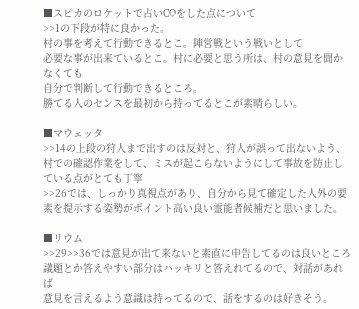■スピカのロケットで占いCOをした点について
>>1の下段が特に良かった。
村の事を考えて行動できるとこ。陣営戦という戦いとして
必要な事が出来ているとこ。村に必要と思う所は、村の意見を聞かなくても
自分で判断して行動できるところ。
勝てる人のセンスを最初から持ってるとこが素晴らしい。

■マウェッタ
>>14の上段の狩人まで出すのは反対と、狩人が誤って出ないよう、村での確認作業をして、ミスが起こらないようにして事故を防止している点がとても丁寧
>>26では、しっかり真視点があり、自分から見て確定した人外の要素を提示する姿勢がポイント高い良い霊能者候補だと思いました。

■リウム
>>29>>36では意見が出て来ないと素直に申告してるのは良いところ
議題とか答えやすい部分はハッキリと答えれてるので、対話があれば
意見を言えるよう意識は持ってるので、話をするのは好きそう。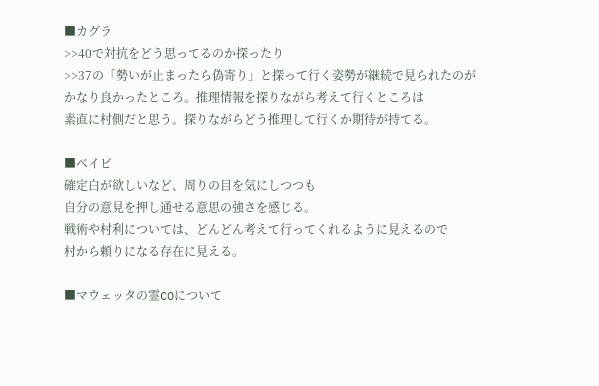■カグラ
>>40で対抗をどう思ってるのか探ったり
>>37の「勢いが止まったら偽寄り」と探って行く姿勢が継続で見られたのが
かなり良かったところ。推理情報を探りながら考えて行くところは
素直に村側だと思う。探りながらどう推理して行くか期待が持てる。

■ベイビ
確定白が欲しいなど、周りの目を気にしつつも
自分の意見を押し通せる意思の強さを感じる。
戦術や村利については、どんどん考えて行ってくれるように見えるので
村から頼りになる存在に見える。

■マウェッタの霊COについて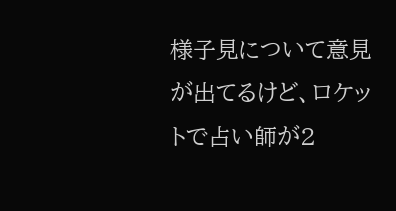様子見について意見が出てるけど、ロケットで占い師が2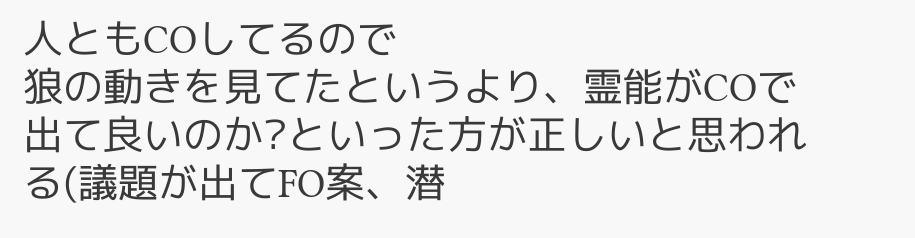人ともCOしてるので
狼の動きを見てたというより、霊能がCOで出て良いのか?といった方が正しいと思われる(議題が出てFO案、潜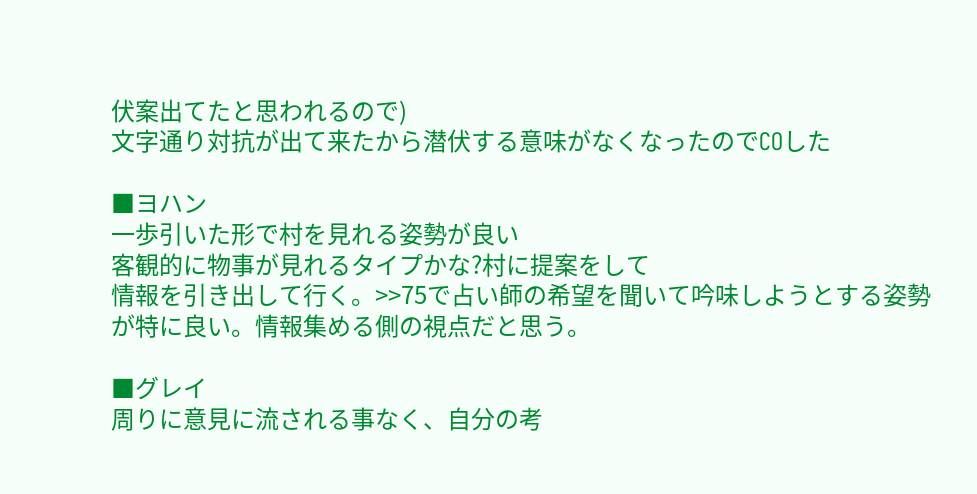伏案出てたと思われるので)
文字通り対抗が出て来たから潜伏する意味がなくなったのでCOした

■ヨハン
一歩引いた形で村を見れる姿勢が良い
客観的に物事が見れるタイプかな?村に提案をして
情報を引き出して行く。>>75で占い師の希望を聞いて吟味しようとする姿勢が特に良い。情報集める側の視点だと思う。

■グレイ
周りに意見に流される事なく、自分の考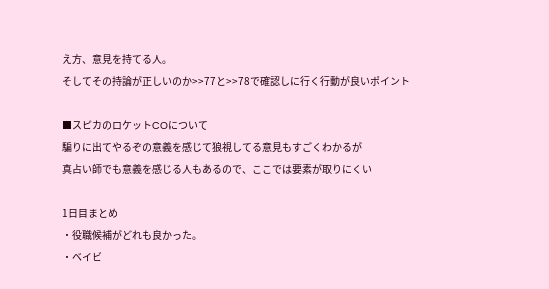え方、意見を持てる人。
そしてその持論が正しいのか>>77と>>78で確認しに行く行動が良いポイント

■スピカのロケットCOについて
騙りに出てやるぞの意義を感じて狼視してる意見もすごくわかるが
真占い師でも意義を感じる人もあるので、ここでは要素が取りにくい

1日目まとめ
・役職候補がどれも良かった。
・ベイビ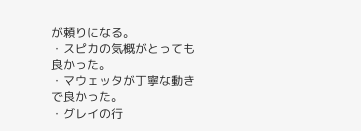が頼りになる。
・スピカの気概がとっても良かった。
・マウェッタが丁寧な動きで良かった。
・グレイの行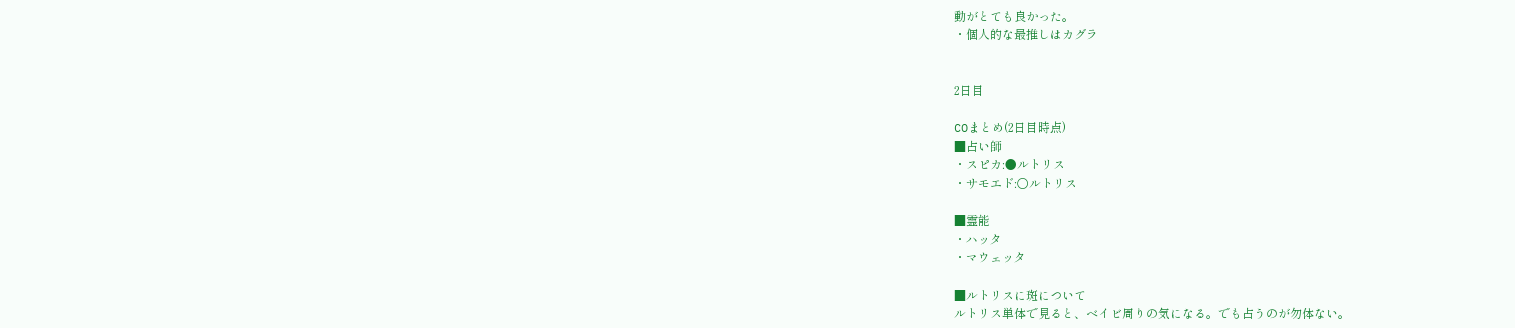動がとても良かった。
・個人的な最推しはカグラ


2日目

COまとめ(2日目時点)
■占い師
・スピカ:●ルトリス
・サモエド:〇ルトリス

■霊能
・ハッタ
・マウェッタ

■ルトリスに斑について
ルトリス単体で見ると、ベイビ周りの気になる。でも占うのが勿体ない。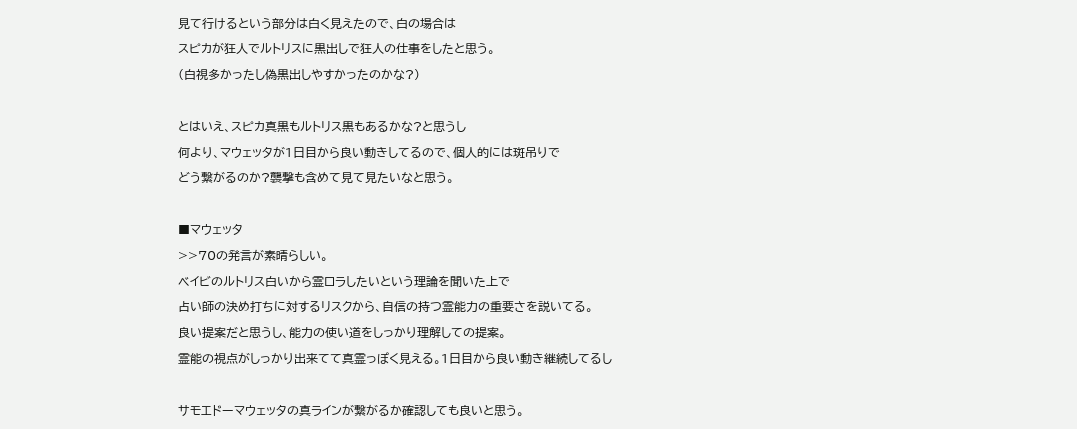見て行けるという部分は白く見えたので、白の場合は
スピカが狂人でルトリスに黒出しで狂人の仕事をしたと思う。
(白視多かったし偽黒出しやすかったのかな?)

とはいえ、スピカ真黒もルトリス黒もあるかな?と思うし
何より、マウェッタが1日目から良い動きしてるので、個人的には斑吊りで
どう繋がるのか?襲撃も含めて見て見たいなと思う。

■マウェッタ
>>70の発言が素晴らしい。
ベイビのルトリス白いから霊ロラしたいという理論を聞いた上で
占い師の決め打ちに対するリスクから、自信の持つ霊能力の重要さを説いてる。
良い提案だと思うし、能力の使い道をしっかり理解しての提案。
霊能の視点がしっかり出来てて真霊っぽく見える。1日目から良い動き継続してるし

サモエドーマウェッタの真ラインが繋がるか確認しても良いと思う。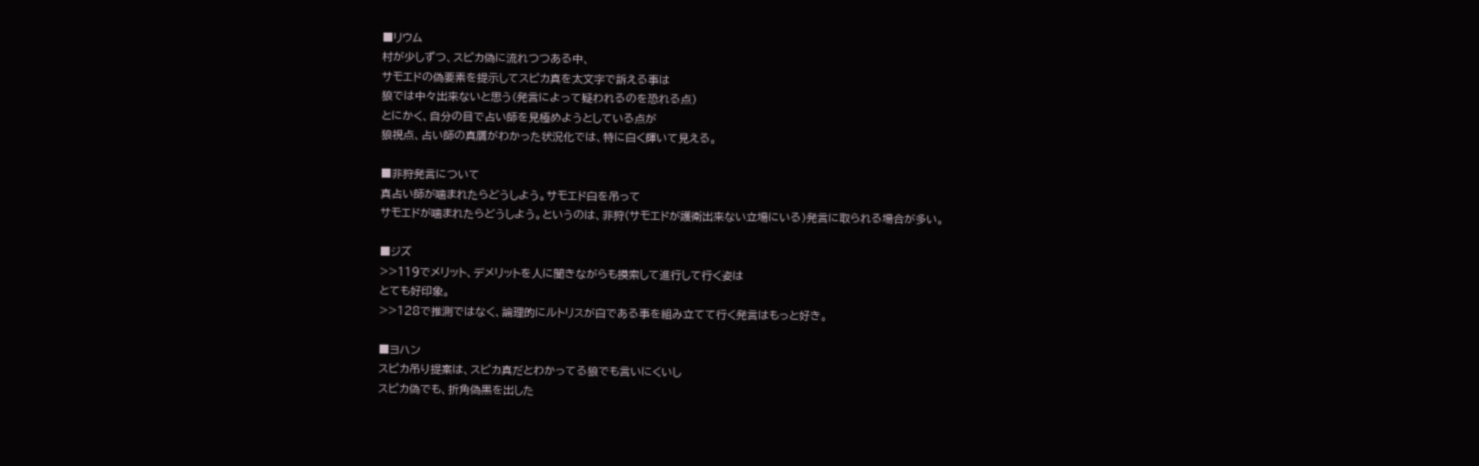■リウム
村が少しずつ、スピカ偽に流れつつある中、
サモエドの偽要素を提示してスピカ真を太文字で訴える事は
狼では中々出来ないと思う(発言によって疑われるのを恐れる点)
とにかく、自分の目で占い師を見極めようとしている点が
狼視点、占い師の真贋がわかった状況化では、特に白く輝いて見える。

■非狩発言について
真占い師が噛まれたらどうしよう。サモエド白を吊って
サモエドが噛まれたらどうしよう。というのは、非狩(サモエドが護衛出来ない立場にいる)発言に取られる場合が多い。

■ジズ
>>119でメリット、デメリットを人に聞きながらも摸索して進行して行く姿は
とても好印象。
>>128で推測ではなく、論理的にルトリスが白である事を組み立てて行く発言はもっと好き。

■ヨハン
スピカ吊り提案は、スピカ真だとわかってる狼でも言いにくいし
スピカ偽でも、折角偽黒を出した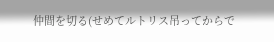仲間を切る(せめてルトリス吊ってからで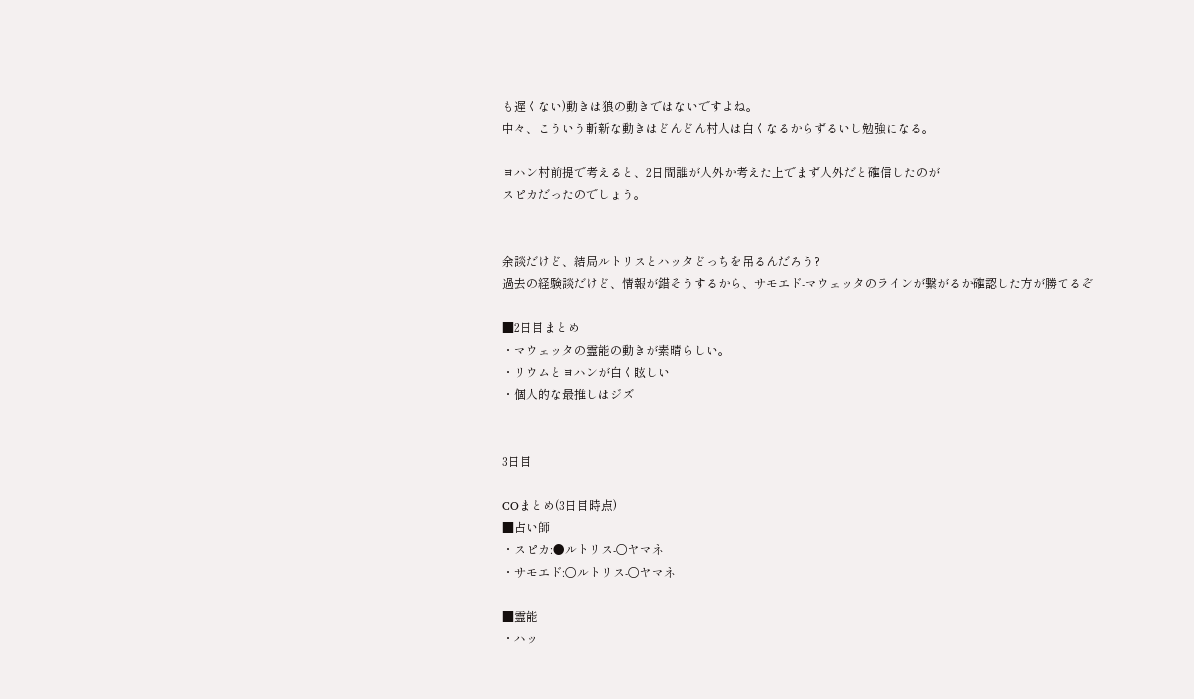も遅くない)動きは狼の動きではないですよね。
中々、こういう斬新な動きはどんどん村人は白くなるからずるいし勉強になる。

ヨハン村前提で考えると、2日間誰が人外か考えた上でまず人外だと確信したのが
スピカだったのでしょう。


余談だけど、結局ルトリスとハッタどっちを吊るんだろう?
過去の経験談だけど、情報が錯そうするから、サモエド-マウェッタのラインが繋がるか確認した方が勝てるぞ

■2日目まとめ
・マウェッタの霊能の動きが素晴らしい。
・リウムとヨハンが白く眩しい
・個人的な最推しはジズ


3日目

COまとめ(3日目時点)
■占い師
・スピカ:●ルトリス-〇ヤマネ
・サモエド:〇ルトリス-〇ヤマネ

■霊能
・ハッ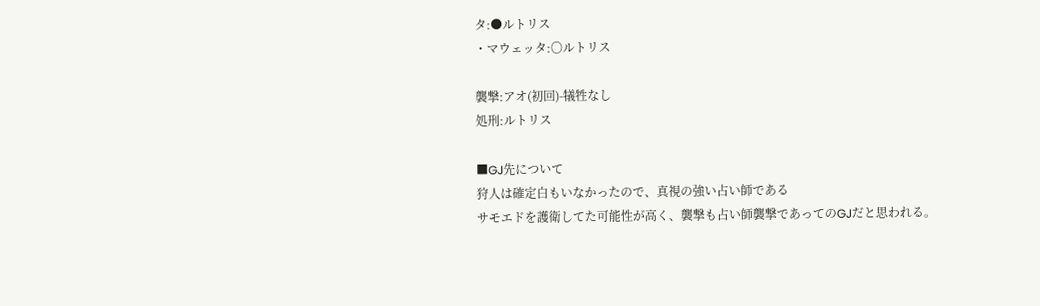タ:●ルトリス
・マウェッタ:〇ルトリス

襲撃:アオ(初回)-犠牲なし
処刑:ルトリス

■GJ先について
狩人は確定白もいなかったので、真視の強い占い師である
サモエドを護衛してた可能性が高く、襲撃も占い師襲撃であってのGJだと思われる。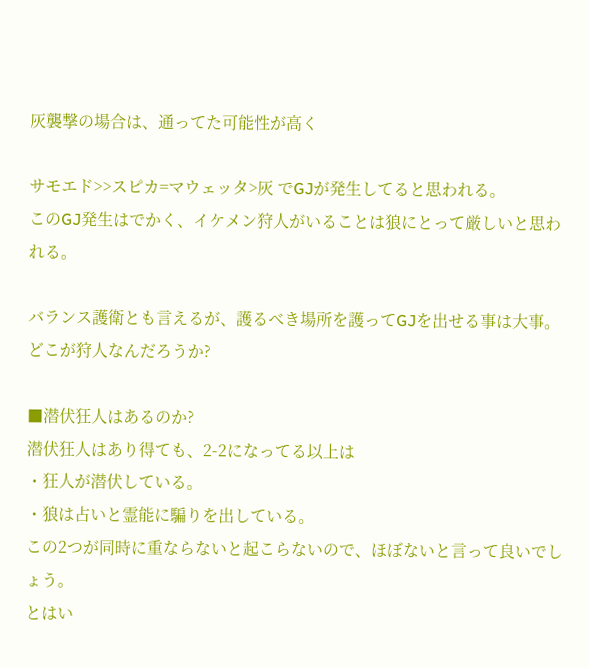灰襲撃の場合は、通ってた可能性が高く

サモエド>>スピカ=マウェッタ>灰 でGJが発生してると思われる。
このGJ発生はでかく、イケメン狩人がいることは狼にとって厳しいと思われる。

バランス護衛とも言えるが、護るべき場所を護ってGJを出せる事は大事。
どこが狩人なんだろうか?

■潜伏狂人はあるのか?
潜伏狂人はあり得ても、2-2になってる以上は
・狂人が潜伏している。
・狼は占いと霊能に騙りを出している。
この2つが同時に重ならないと起こらないので、ほぼないと言って良いでしょう。
とはい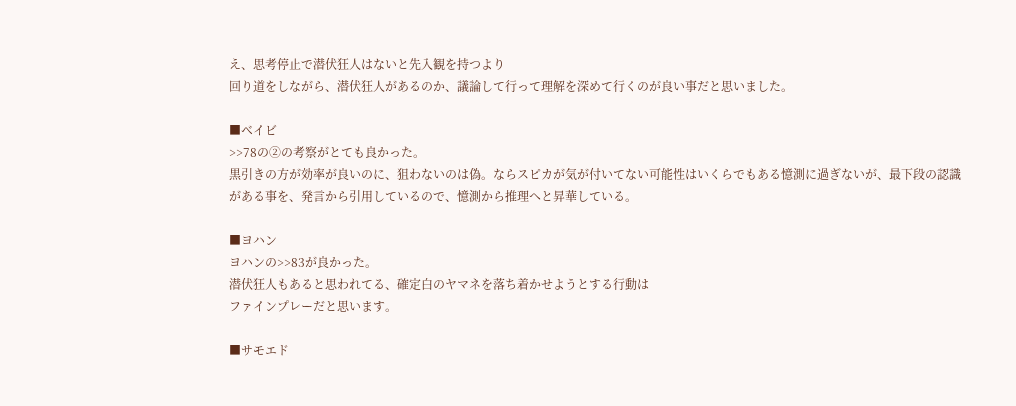え、思考停止で潜伏狂人はないと先入観を持つより
回り道をしながら、潜伏狂人があるのか、議論して行って理解を深めて行くのが良い事だと思いました。

■ベイビ
>>78の②の考察がとても良かった。
黒引きの方が効率が良いのに、狙わないのは偽。ならスピカが気が付いてない可能性はいくらでもある憶測に過ぎないが、最下段の認識がある事を、発言から引用しているので、憶測から推理へと昇華している。

■ヨハン
ヨハンの>>83が良かった。
潜伏狂人もあると思われてる、確定白のヤマネを落ち着かせようとする行動は
ファインプレーだと思います。

■サモエド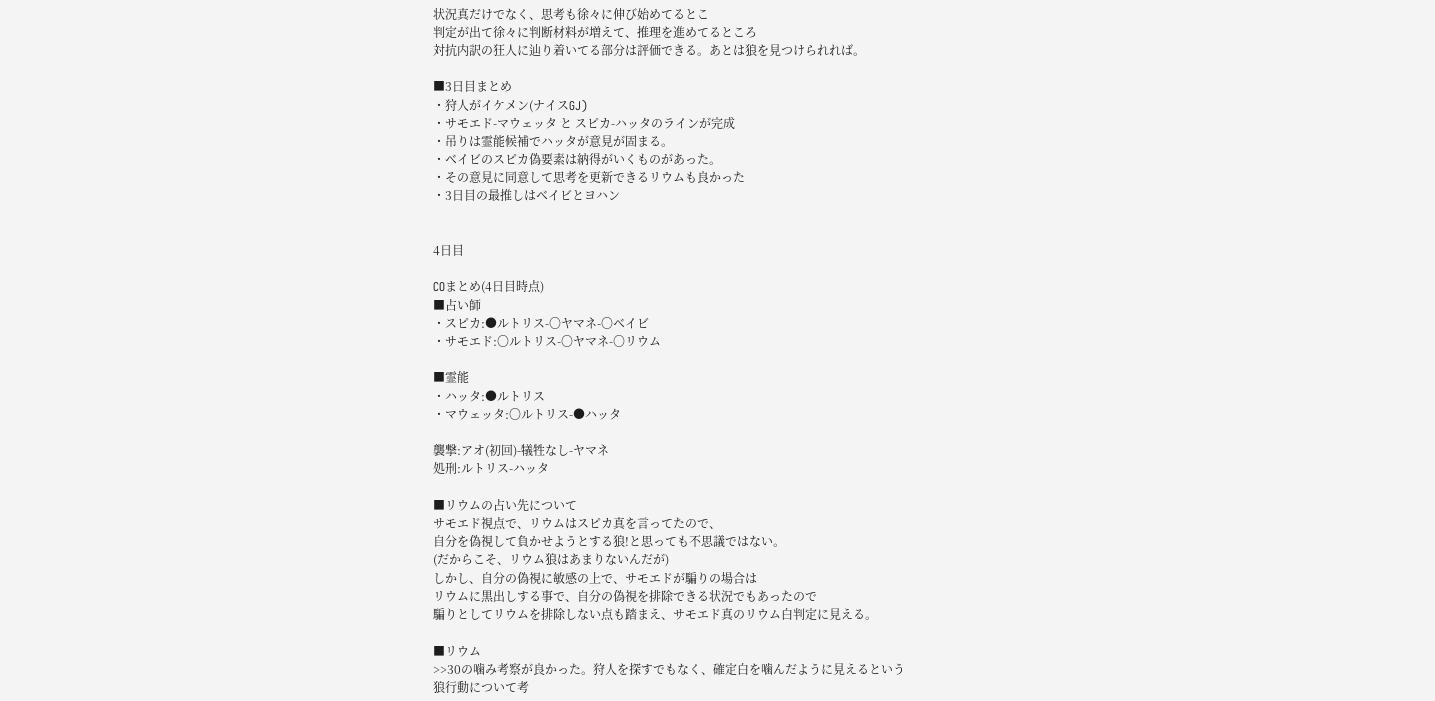状況真だけでなく、思考も徐々に伸び始めてるとこ
判定が出て徐々に判断材料が増えて、推理を進めてるところ
対抗内訳の狂人に辿り着いてる部分は評価できる。あとは狼を見つけられれば。

■3日目まとめ
・狩人がイケメン(ナイスGJ)
・サモエド-マウェッタ と スピカ-ハッタのラインが完成
・吊りは霊能候補でハッタが意見が固まる。
・ベイビのスピカ偽要素は納得がいくものがあった。
・その意見に同意して思考を更新できるリウムも良かった
・3日目の最推しはベイビとヨハン


4日目

COまとめ(4日目時点)
■占い師
・スピカ:●ルトリス-〇ヤマネ-〇ベイビ
・サモエド:〇ルトリス-〇ヤマネ-〇リウム

■霊能
・ハッタ:●ルトリス
・マウェッタ:〇ルトリス-●ハッタ

襲撃:アオ(初回)-犠牲なし-ヤマネ
処刑:ルトリス-ハッタ

■リウムの占い先について
サモエド視点で、リウムはスピカ真を言ってたので、
自分を偽視して負かせようとする狼!と思っても不思議ではない。
(だからこそ、リウム狼はあまりないんだが)
しかし、自分の偽視に敏感の上で、サモエドが騙りの場合は
リウムに黒出しする事で、自分の偽視を排除できる状況でもあったので
騙りとしてリウムを排除しない点も踏まえ、サモエド真のリウム白判定に見える。

■リウム
>>30の噛み考察が良かった。狩人を探すでもなく、確定白を噛んだように見えるという
狼行動について考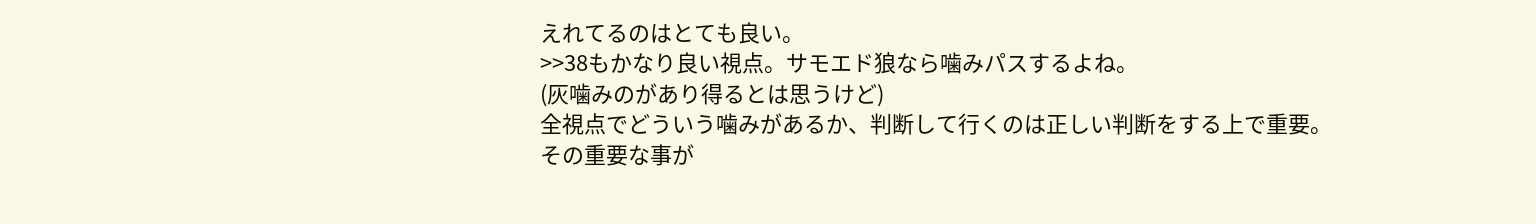えれてるのはとても良い。
>>38もかなり良い視点。サモエド狼なら噛みパスするよね。
(灰噛みのがあり得るとは思うけど)
全視点でどういう噛みがあるか、判断して行くのは正しい判断をする上で重要。
その重要な事が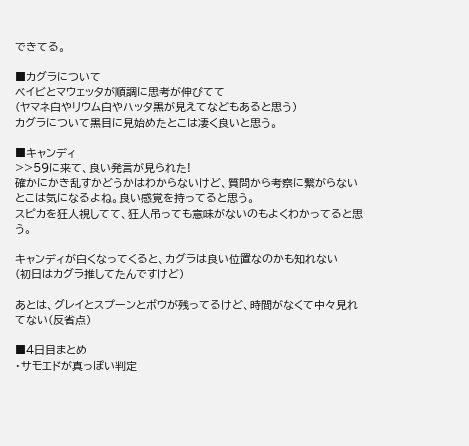できてる。

■カグラについて
ベイビとマウェッタが順調に思考が伸びてて
(ヤマネ白やリウム白やハッタ黒が見えてなどもあると思う)
カグラについて黒目に見始めたとこは凄く良いと思う。

■キャンディ
>>59に来て、良い発言が見られた!
確かにかき乱すかどうかはわからないけど、質問から考察に繋がらないとこは気になるよね。良い感覚を持ってると思う。
スピカを狂人視してて、狂人吊っても意味がないのもよくわかってると思う。

キャンディが白くなってくると、カグラは良い位置なのかも知れない
(初日はカグラ推してたんですけど)

あとは、グレイとスプーンとボウが残ってるけど、時間がなくて中々見れてない(反省点)

■4日目まとめ
・サモエドが真っぽい判定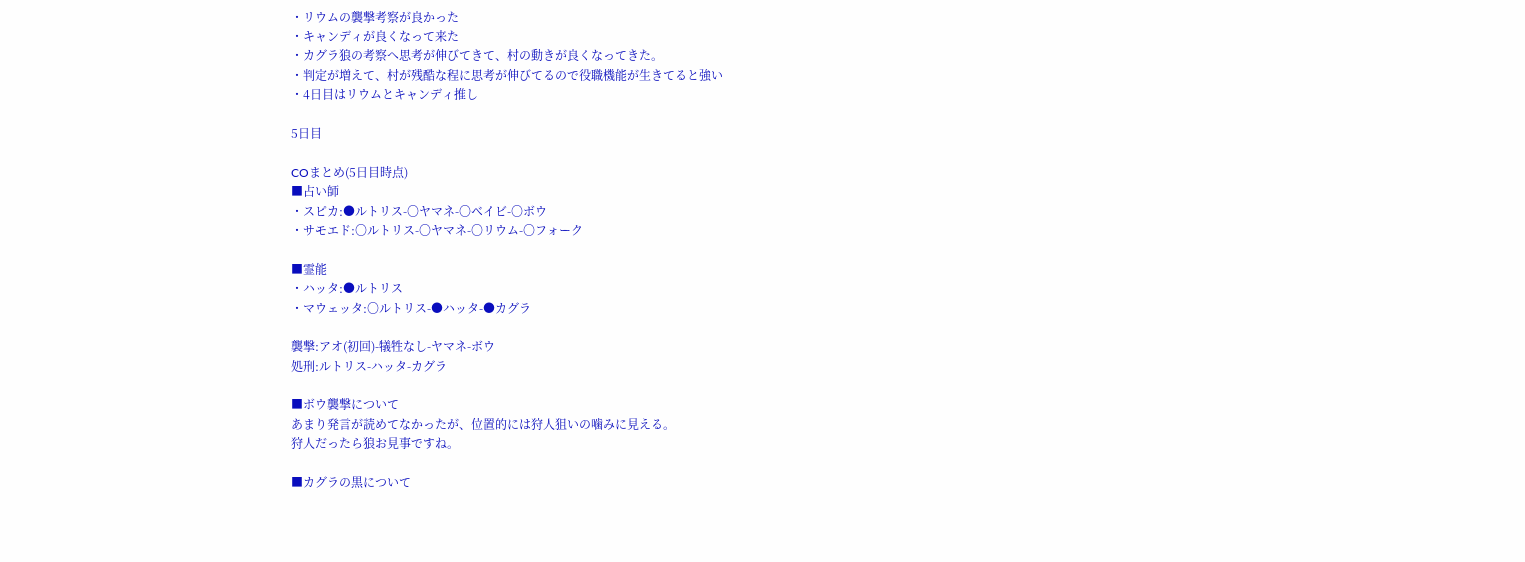・リウムの襲撃考察が良かった
・キャンディが良くなって来た
・カグラ狼の考察へ思考が伸びてきて、村の動きが良くなってきた。
・判定が増えて、村が残酷な程に思考が伸びてるので役職機能が生きてると強い
・4日目はリウムとキャンディ推し

5日目

COまとめ(5日目時点)
■占い師
・スピカ:●ルトリス-〇ヤマネ-〇ベイビ-〇ボウ
・サモエド:〇ルトリス-〇ヤマネ-〇リウム-〇フォーク

■霊能
・ハッタ:●ルトリス
・マウェッタ:〇ルトリス-●ハッタ-●カグラ

襲撃:アオ(初回)-犠牲なし-ヤマネ-ボウ
処刑:ルトリス-ハッタ-カグラ

■ボウ襲撃について
あまり発言が読めてなかったが、位置的には狩人狙いの噛みに見える。
狩人だったら狼お見事ですね。

■カグラの黒について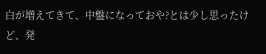白が増えてきて、中盤になっておや?とは少し思ったけど、発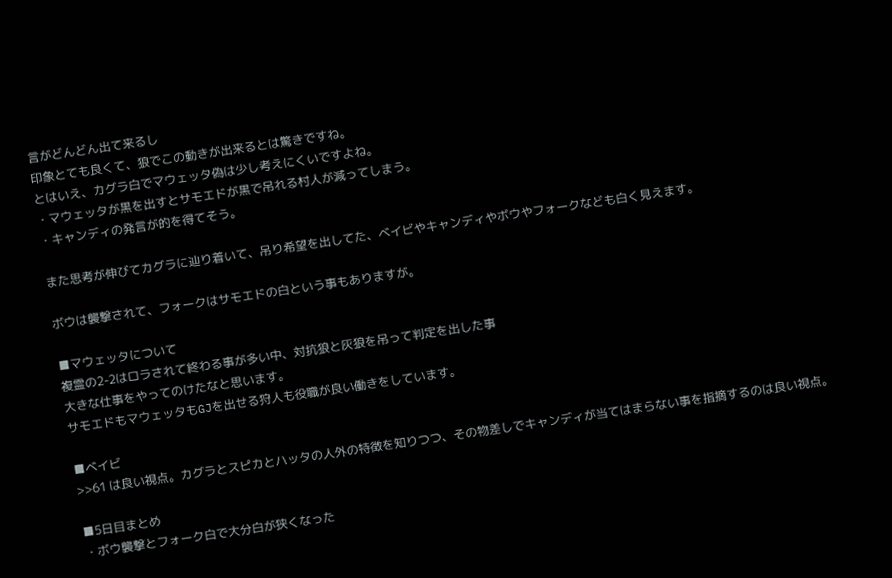言がどんどん出て来るし
印象とても良くて、狼でこの動きが出来るとは驚きですね。
とはいえ、カグラ白でマウェッタ偽は少し考えにくいですよね。
・マウェッタが黒を出すとサモエドが黒で吊れる村人が減ってしまう。
・キャンディの発言が的を得てそう。

また思考が伸びてカグラに辿り着いて、吊り希望を出してた、ベイビやキャンディやボウやフォークなども白く見えます。

ボウは襲撃されて、フォークはサモエドの白という事もありますが。

■マウェッタについて
複霊の2-2はロラされて終わる事が多い中、対抗狼と灰狼を吊って判定を出した事
大きな仕事をやってのけたなと思います。
サモエドもマウェッタもGJを出せる狩人も役職が良い働きをしています。

■ベイビ
>>61 は良い視点。カグラとスピカとハッタの人外の特徴を知りつつ、その物差しでキャンディが当てはまらない事を指摘するのは良い視点。

■5日目まとめ
・ボウ襲撃とフォーク白で大分白が狭くなった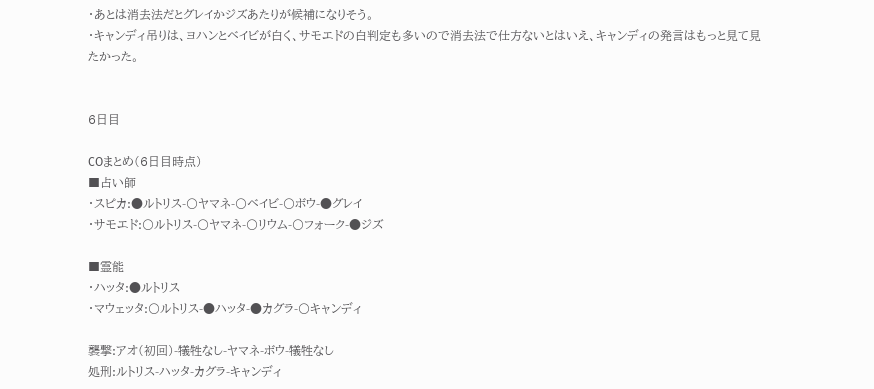・あとは消去法だとグレイかジズあたりが候補になりそう。
・キャンディ吊りは、ヨハンとベイビが白く、サモエドの白判定も多いので消去法で仕方ないとはいえ、キャンディの発言はもっと見て見たかった。


6日目

COまとめ(6日目時点)
■占い師
・スピカ:●ルトリス-〇ヤマネ-〇ベイビ-〇ボウ-●グレイ
・サモエド:〇ルトリス-〇ヤマネ-〇リウム-〇フォーク-●ジズ

■霊能
・ハッタ:●ルトリス
・マウェッタ:〇ルトリス-●ハッタ-●カグラ-〇キャンディ

襲撃:アオ(初回)-犠牲なし-ヤマネ-ボウ-犠牲なし
処刑:ルトリス-ハッタ-カグラ-キャンディ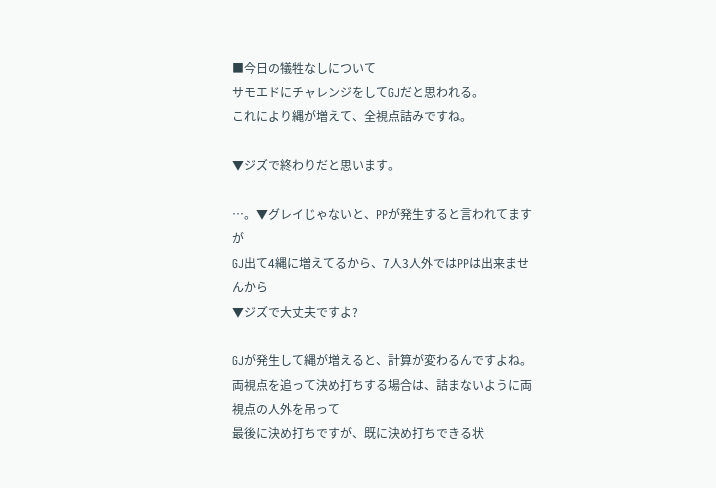■今日の犠牲なしについて
サモエドにチャレンジをしてGJだと思われる。
これにより縄が増えて、全視点詰みですね。

▼ジズで終わりだと思います。

…。▼グレイじゃないと、PPが発生すると言われてますが
GJ出て4縄に増えてるから、7人3人外ではPPは出来ませんから
▼ジズで大丈夫ですよ?

GJが発生して縄が増えると、計算が変わるんですよね。
両視点を追って決め打ちする場合は、詰まないように両視点の人外を吊って
最後に決め打ちですが、既に決め打ちできる状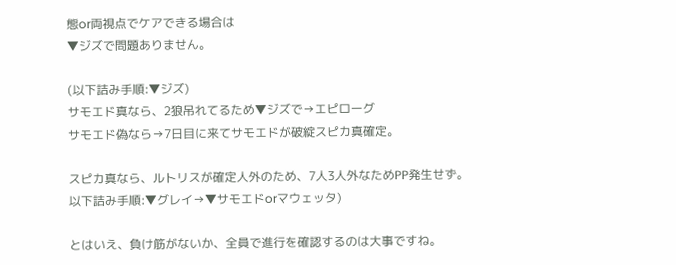態or両視点でケアできる場合は
▼ジズで問題ありません。

(以下詰み手順:▼ジズ)
サモエド真なら、2狼吊れてるため▼ジズで→エピローグ
サモエド偽なら→7日目に来てサモエドが破綻スピカ真確定。

スピカ真なら、ルトリスが確定人外のため、7人3人外なためPP発生せず。
以下詰み手順:▼グレイ→▼サモエドorマウェッタ)

とはいえ、負け筋がないか、全員で進行を確認するのは大事ですね。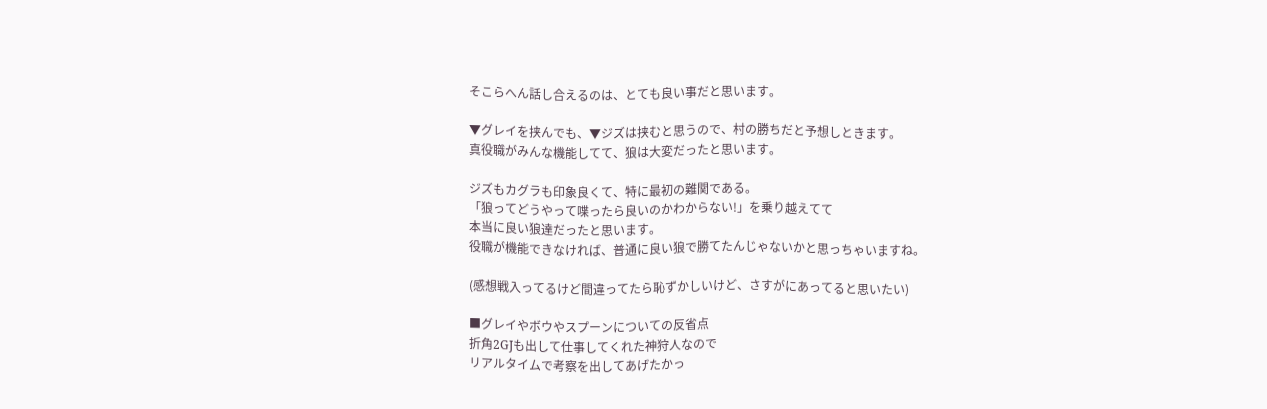そこらへん話し合えるのは、とても良い事だと思います。

▼グレイを挟んでも、▼ジズは挟むと思うので、村の勝ちだと予想しときます。
真役職がみんな機能してて、狼は大変だったと思います。

ジズもカグラも印象良くて、特に最初の難関である。
「狼ってどうやって喋ったら良いのかわからない!」を乗り越えてて
本当に良い狼達だったと思います。
役職が機能できなければ、普通に良い狼で勝てたんじゃないかと思っちゃいますね。

(感想戦入ってるけど間違ってたら恥ずかしいけど、さすがにあってると思いたい)

■グレイやボウやスプーンについての反省点
折角2GJも出して仕事してくれた神狩人なので
リアルタイムで考察を出してあげたかっ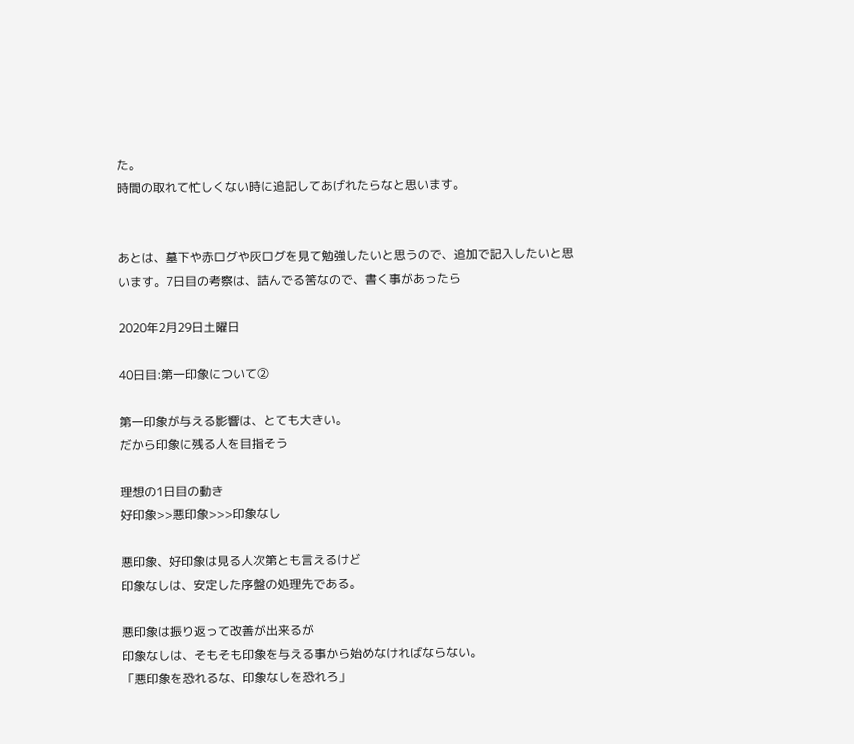た。
時間の取れて忙しくない時に追記してあげれたらなと思います。


あとは、墓下や赤ログや灰ログを見て勉強したいと思うので、追加で記入したいと思います。7日目の考察は、詰んでる筈なので、書く事があったら

2020年2月29日土曜日

40日目:第一印象について②

第一印象が与える影響は、とても大きい。
だから印象に残る人を目指そう

理想の1日目の動き
好印象>>悪印象>>>印象なし

悪印象、好印象は見る人次第とも言えるけど
印象なしは、安定した序盤の処理先である。

悪印象は振り返って改善が出来るが
印象なしは、そもそも印象を与える事から始めなければならない。
「悪印象を恐れるな、印象なしを恐れろ」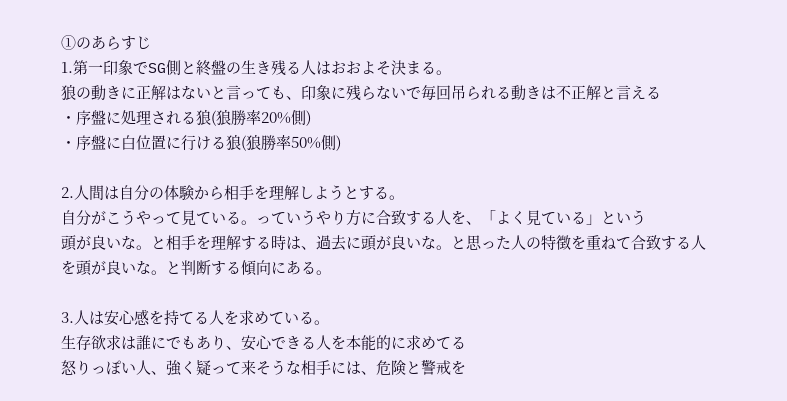①のあらすじ
1.第一印象でSG側と終盤の生き残る人はおおよそ決まる。
狼の動きに正解はないと言っても、印象に残らないで毎回吊られる動きは不正解と言える
・序盤に処理される狼(狼勝率20%側)
・序盤に白位置に行ける狼(狼勝率50%側)

2.人間は自分の体験から相手を理解しようとする。
自分がこうやって見ている。っていうやり方に合致する人を、「よく見ている」という
頭が良いな。と相手を理解する時は、過去に頭が良いな。と思った人の特徴を重ねて合致する人を頭が良いな。と判断する傾向にある。

3.人は安心感を持てる人を求めている。
生存欲求は誰にでもあり、安心できる人を本能的に求めてる
怒りっぽい人、強く疑って来そうな相手には、危険と警戒を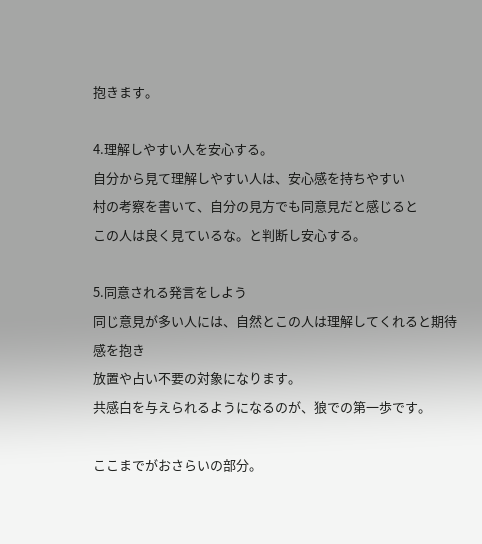抱きます。

4.理解しやすい人を安心する。
自分から見て理解しやすい人は、安心感を持ちやすい
村の考察を書いて、自分の見方でも同意見だと感じると
この人は良く見ているな。と判断し安心する。

5.同意される発言をしよう
同じ意見が多い人には、自然とこの人は理解してくれると期待感を抱き
放置や占い不要の対象になります。
共感白を与えられるようになるのが、狼での第一歩です。

ここまでがおさらいの部分。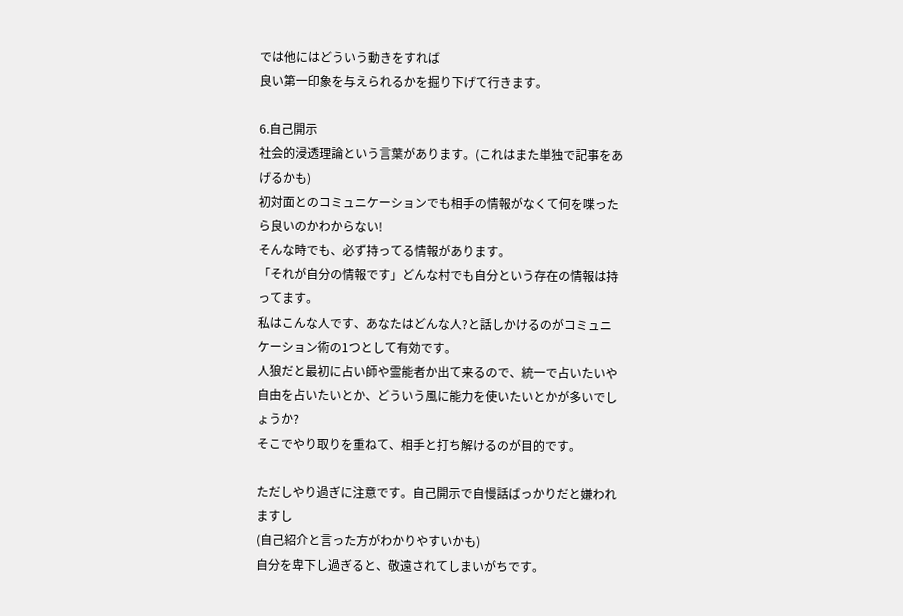では他にはどういう動きをすれば
良い第一印象を与えられるかを掘り下げて行きます。

6.自己開示
社会的浸透理論という言葉があります。(これはまた単独で記事をあげるかも)
初対面とのコミュニケーションでも相手の情報がなくて何を喋ったら良いのかわからない!
そんな時でも、必ず持ってる情報があります。
「それが自分の情報です」どんな村でも自分という存在の情報は持ってます。
私はこんな人です、あなたはどんな人?と話しかけるのがコミュニケーション術の1つとして有効です。
人狼だと最初に占い師や霊能者か出て来るので、統一で占いたいや自由を占いたいとか、どういう風に能力を使いたいとかが多いでしょうか?
そこでやり取りを重ねて、相手と打ち解けるのが目的です。

ただしやり過ぎに注意です。自己開示で自慢話ばっかりだと嫌われますし
(自己紹介と言った方がわかりやすいかも)
自分を卑下し過ぎると、敬遠されてしまいがちです。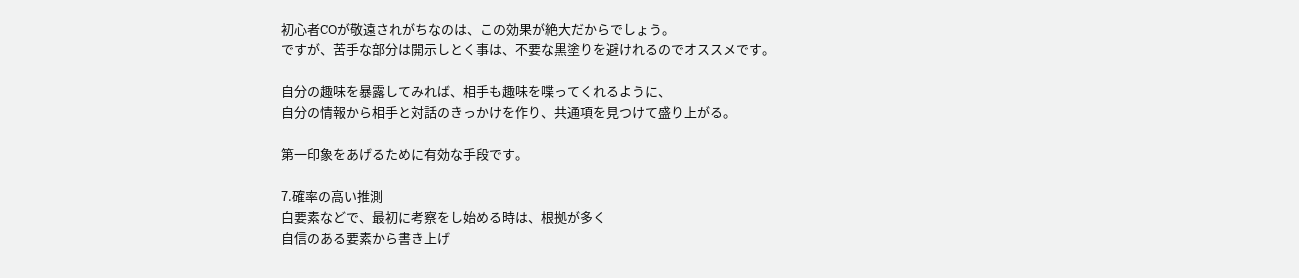初心者COが敬遠されがちなのは、この効果が絶大だからでしょう。
ですが、苦手な部分は開示しとく事は、不要な黒塗りを避けれるのでオススメです。

自分の趣味を暴露してみれば、相手も趣味を喋ってくれるように、
自分の情報から相手と対話のきっかけを作り、共通項を見つけて盛り上がる。

第一印象をあげるために有効な手段です。

7.確率の高い推測
白要素などで、最初に考察をし始める時は、根拠が多く
自信のある要素から書き上げ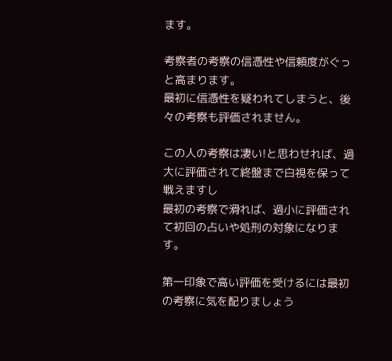ます。

考察者の考察の信憑性や信頼度がぐっと高まります。
最初に信憑性を疑われてしまうと、後々の考察も評価されません。

この人の考察は凄い!と思わせれば、過大に評価されて終盤まで白視を保って戦えますし
最初の考察で滑れば、過小に評価されて初回の占いや処刑の対象になります。

第一印象で高い評価を受けるには最初の考察に気を配りましょう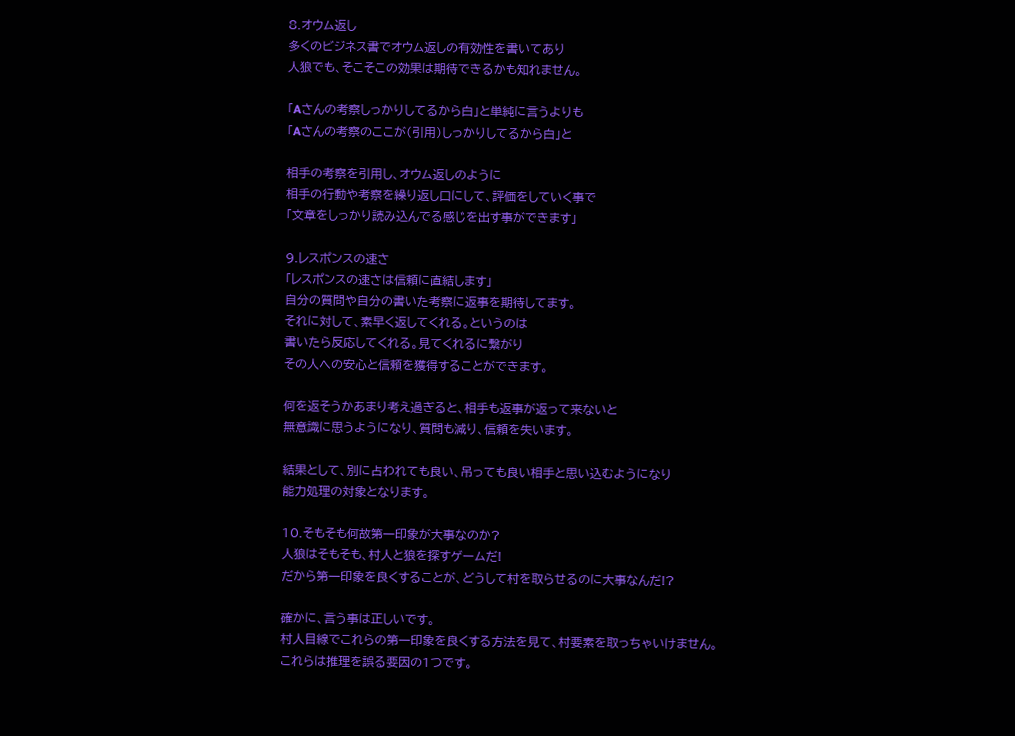8.オウム返し
多くのビジネス書でオウム返しの有効性を書いてあり
人狼でも、そこそこの効果は期待できるかも知れません。

「Aさんの考察しっかりしてるから白」と単純に言うよりも
「Aさんの考察のここが(引用)しっかりしてるから白」と

相手の考察を引用し、オウム返しのように
相手の行動や考察を繰り返し口にして、評価をしていく事で
「文章をしっかり読み込んでる感じを出す事ができます」

9.レスポンスの速さ
「レスポンスの速さは信頼に直結します」
自分の質問や自分の書いた考察に返事を期待してます。
それに対して、素早く返してくれる。というのは
書いたら反応してくれる。見てくれるに繋がり
その人への安心と信頼を獲得することができます。

何を返そうかあまり考え過ぎると、相手も返事が返って来ないと
無意識に思うようになり、質問も減り、信頼を失います。

結果として、別に占われても良い、吊っても良い相手と思い込むようになり
能力処理の対象となります。

10.そもそも何故第一印象が大事なのか?
人狼はそもそも、村人と狼を探すゲームだ!
だから第一印象を良くすることが、どうして村を取らせるのに大事なんだ!?

確かに、言う事は正しいです。
村人目線でこれらの第一印象を良くする方法を見て、村要素を取っちゃいけません。
これらは推理を誤る要因の1つです。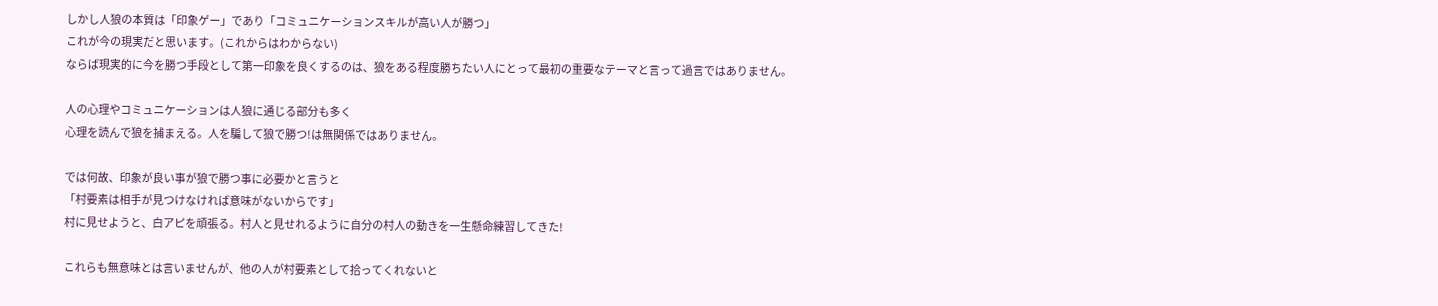しかし人狼の本質は「印象ゲー」であり「コミュニケーションスキルが高い人が勝つ」
これが今の現実だと思います。(これからはわからない)
ならば現実的に今を勝つ手段として第一印象を良くするのは、狼をある程度勝ちたい人にとって最初の重要なテーマと言って過言ではありません。

人の心理やコミュニケーションは人狼に通じる部分も多く
心理を読んで狼を捕まえる。人を騙して狼で勝つ!は無関係ではありません。

では何故、印象が良い事が狼で勝つ事に必要かと言うと
「村要素は相手が見つけなければ意味がないからです」
村に見せようと、白アピを頑張る。村人と見せれるように自分の村人の動きを一生懸命練習してきた!

これらも無意味とは言いませんが、他の人が村要素として拾ってくれないと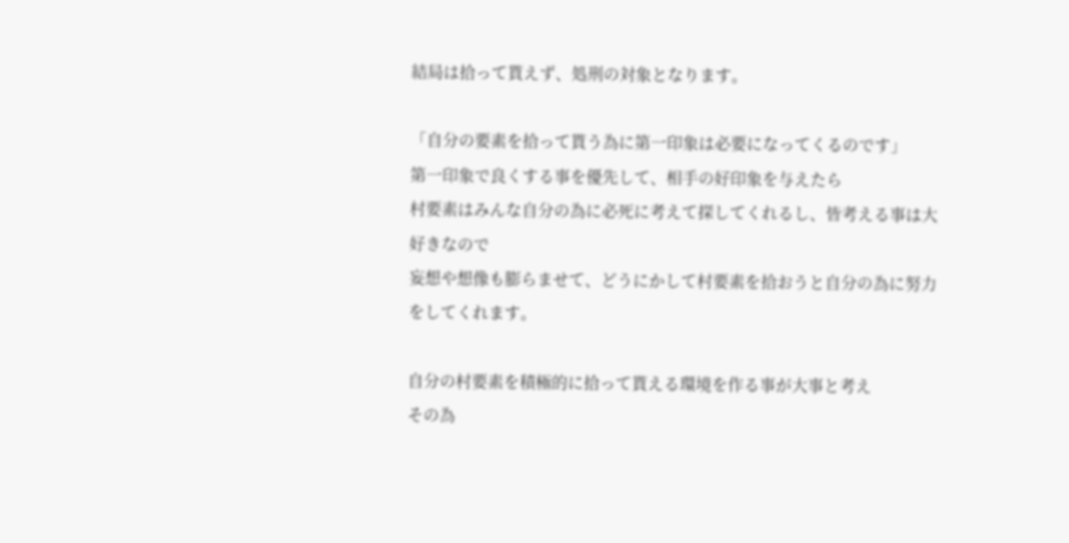結局は拾って貰えず、処刑の対象となります。

「自分の要素を拾って貰う為に第一印象は必要になってくるのです」
第一印象で良くする事を優先して、相手の好印象を与えたら
村要素はみんな自分の為に必死に考えて探してくれるし、皆考える事は大好きなので
妄想や想像も膨らませて、どうにかして村要素を拾おうと自分の為に努力をしてくれます。

自分の村要素を積極的に拾って貰える環境を作る事が大事と考え
その為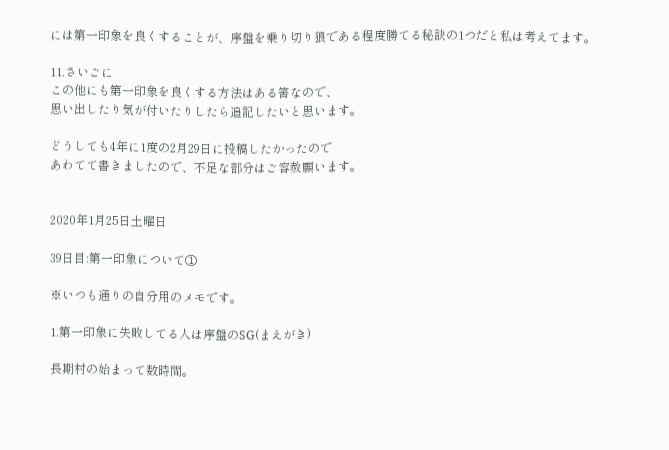には第一印象を良くすることが、序盤を乗り切り狼である程度勝てる秘訣の1つだと私は考えてます。

11.さいごに
この他にも第一印象を良くする方法はある筈なので、
思い出したり気が付いたりしたら追記したいと思います。

どうしても4年に1度の2月29日に投稿したかったので
あわてて書きましたので、不足な部分はご容赦願います。


2020年1月25日土曜日

39日目:第一印象について①

※いつも通りの自分用のメモです。

1.第一印象に失敗してる人は序盤のSG(まえがき)

長期村の始まって数時間。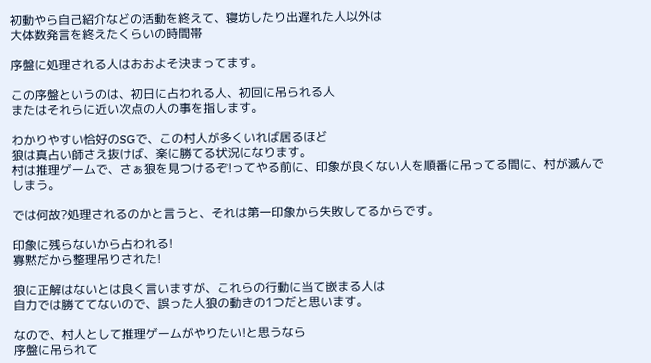初動やら自己紹介などの活動を終えて、寝坊したり出遅れた人以外は
大体数発言を終えたくらいの時間帯

序盤に処理される人はおおよそ決まってます。

この序盤というのは、初日に占われる人、初回に吊られる人
またはそれらに近い次点の人の事を指します。

わかりやすい恰好のSGで、この村人が多くいれば居るほど
狼は真占い師さえ抜けば、楽に勝てる状況になります。
村は推理ゲームで、さぁ狼を見つけるぞ!ってやる前に、印象が良くない人を順番に吊ってる間に、村が滅んでしまう。

では何故?処理されるのかと言うと、それは第一印象から失敗してるからです。

印象に残らないから占われる!
寡黙だから整理吊りされた!

狼に正解はないとは良く言いますが、これらの行動に当て嵌まる人は
自力では勝ててないので、誤った人狼の動きの1つだと思います。

なので、村人として推理ゲームがやりたい!と思うなら
序盤に吊られて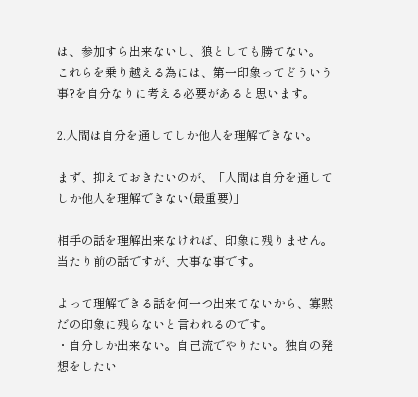は、参加すら出来ないし、狼としても勝てない。
これらを乗り越える為には、第一印象ってどういう事?を自分なりに考える必要があると思います。

2.人間は自分を通してしか他人を理解できない。

まず、抑えておきたいのが、「人間は自分を通してしか他人を理解できない(最重要)」

相手の話を理解出来なければ、印象に残りません。
当たり前の話ですが、大事な事です。

よって理解できる話を何一つ出来てないから、寡黙だの印象に残らないと言われるのです。
・自分しか出来ない。自己流でやりたい。独自の発想をしたい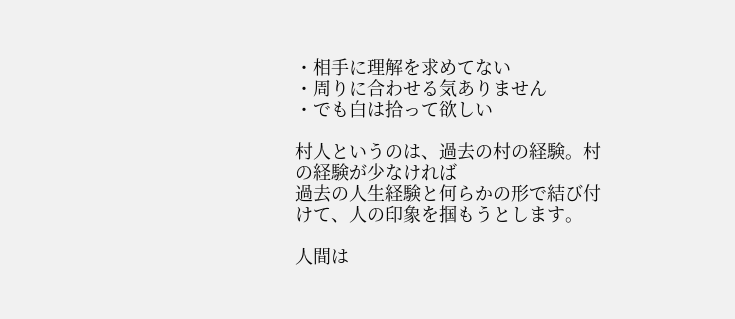・相手に理解を求めてない
・周りに合わせる気ありません
・でも白は拾って欲しい

村人というのは、過去の村の経験。村の経験が少なければ
過去の人生経験と何らかの形で結び付けて、人の印象を掴もうとします。

人間は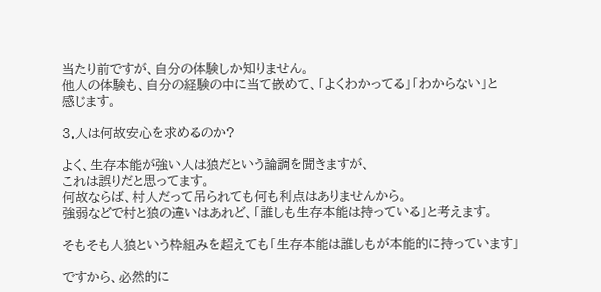当たり前ですが、自分の体験しか知りません。
他人の体験も、自分の経験の中に当て嵌めて、「よくわかってる」「わからない」と
感じます。

3.人は何故安心を求めるのか?

よく、生存本能が強い人は狼だという論調を聞きますが、
これは誤りだと思ってます。
何故ならば、村人だって吊られても何も利点はありませんから。
強弱などで村と狼の違いはあれど、「誰しも生存本能は持っている」と考えます。

そもそも人狼という枠組みを超えても「生存本能は誰しもが本能的に持っています」

ですから、必然的に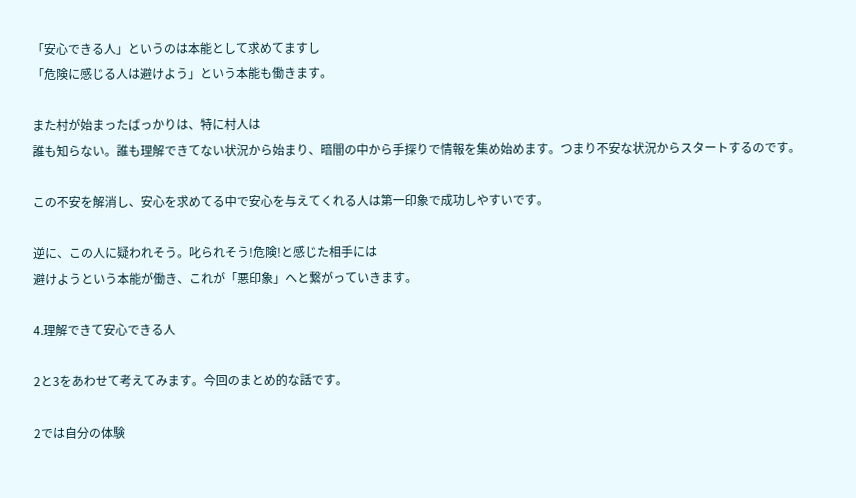「安心できる人」というのは本能として求めてますし
「危険に感じる人は避けよう」という本能も働きます。

また村が始まったばっかりは、特に村人は
誰も知らない。誰も理解できてない状況から始まり、暗闇の中から手探りで情報を集め始めます。つまり不安な状況からスタートするのです。

この不安を解消し、安心を求めてる中で安心を与えてくれる人は第一印象で成功しやすいです。

逆に、この人に疑われそう。叱られそう!危険!と感じた相手には
避けようという本能が働き、これが「悪印象」へと繋がっていきます。

4.理解できて安心できる人

2と3をあわせて考えてみます。今回のまとめ的な話です。

2では自分の体験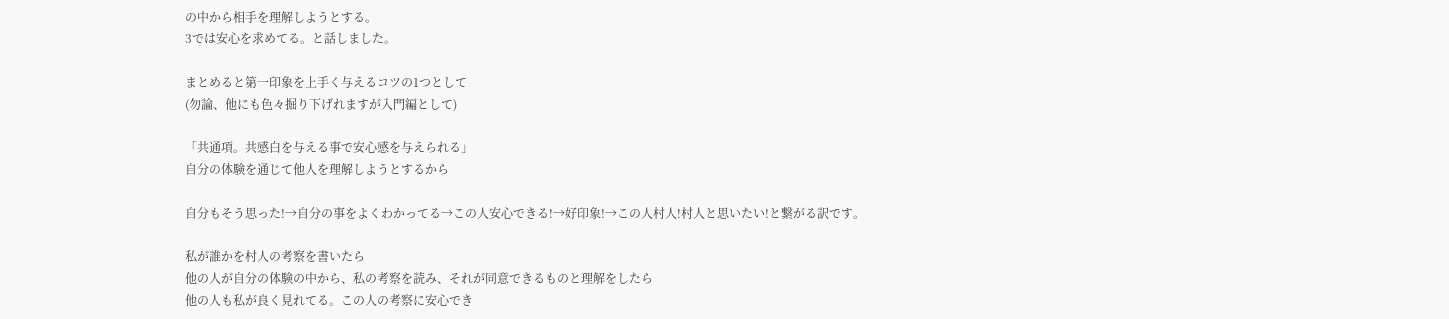の中から相手を理解しようとする。
3では安心を求めてる。と話しました。

まとめると第一印象を上手く与えるコツの1つとして
(勿論、他にも色々掘り下げれますが入門編として)

「共通項。共感白を与える事で安心感を与えられる」
自分の体験を通じて他人を理解しようとするから

自分もそう思った!→自分の事をよくわかってる→この人安心できる!→好印象!→この人村人!村人と思いたい!と繋がる訳です。

私が誰かを村人の考察を書いたら
他の人が自分の体験の中から、私の考察を読み、それが同意できるものと理解をしたら
他の人も私が良く見れてる。この人の考察に安心でき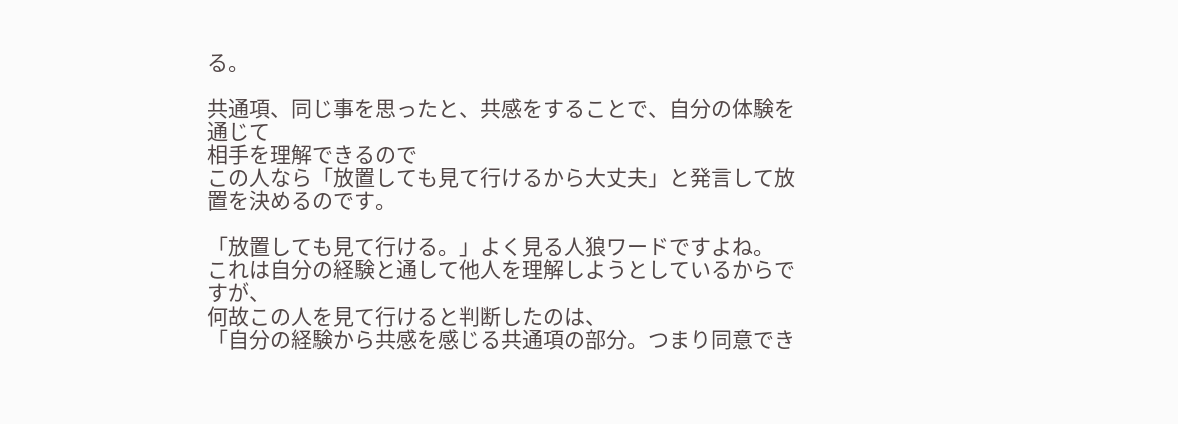る。

共通項、同じ事を思ったと、共感をすることで、自分の体験を通じて
相手を理解できるので
この人なら「放置しても見て行けるから大丈夫」と発言して放置を決めるのです。

「放置しても見て行ける。」よく見る人狼ワードですよね。
これは自分の経験と通して他人を理解しようとしているからですが、
何故この人を見て行けると判断したのは、
「自分の経験から共感を感じる共通項の部分。つまり同意でき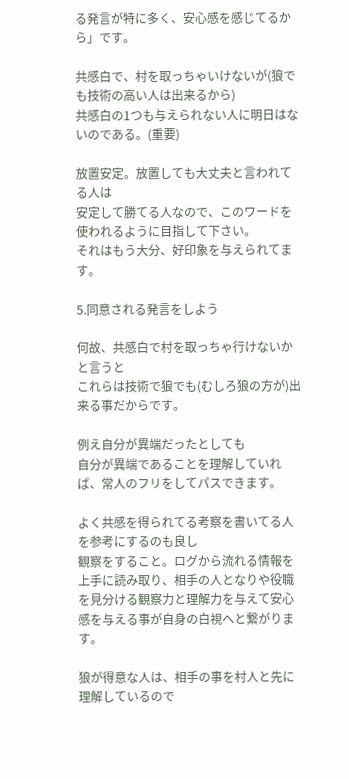る発言が特に多く、安心感を感じてるから」です。

共感白で、村を取っちゃいけないが(狼でも技術の高い人は出来るから)
共感白の1つも与えられない人に明日はないのである。(重要)

放置安定。放置しても大丈夫と言われてる人は
安定して勝てる人なので、このワードを使われるように目指して下さい。
それはもう大分、好印象を与えられてます。

5.同意される発言をしよう

何故、共感白で村を取っちゃ行けないかと言うと
これらは技術で狼でも(むしろ狼の方が)出来る事だからです。

例え自分が異端だったとしても
自分が異端であることを理解していれば、常人のフリをしてパスできます。

よく共感を得られてる考察を書いてる人を参考にするのも良し
観察をすること。ログから流れる情報を上手に読み取り、相手の人となりや役職を見分ける観察力と理解力を与えて安心感を与える事が自身の白視へと繋がります。

狼が得意な人は、相手の事を村人と先に理解しているので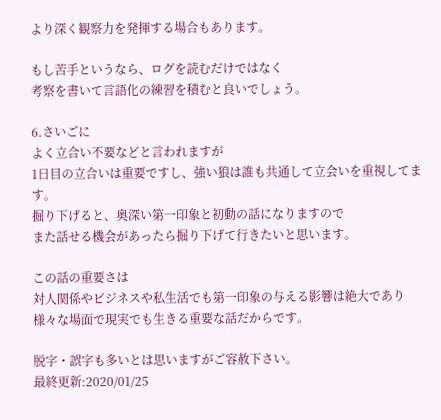より深く観察力を発揮する場合もあります。

もし苦手というなら、ログを読むだけではなく
考察を書いて言語化の練習を積むと良いでしょう。

6.さいごに
よく立合い不要などと言われますが
1日目の立合いは重要ですし、強い狼は誰も共通して立会いを重視してます。
掘り下げると、奥深い第一印象と初動の話になりますので
また話せる機会があったら掘り下げて行きたいと思います。

この話の重要さは
対人関係やビジネスや私生活でも第一印象の与える影響は絶大であり
様々な場面で現実でも生きる重要な話だからです。

脱字・誤字も多いとは思いますがご容赦下さい。
最終更新:2020/01/25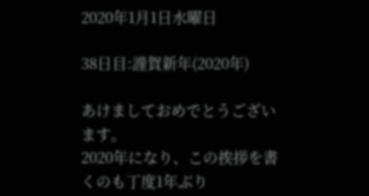2020年1月1日水曜日

38日目:謹賀新年(2020年)

あけましておめでとうございます。
2020年になり、この挨拶を書くのも丁度1年ぶり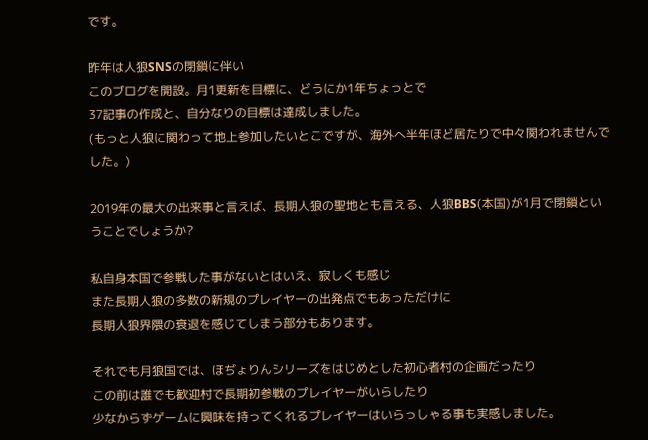です。

昨年は人狼SNSの閉鎖に伴い
このブログを開設。月1更新を目標に、どうにか1年ちょっとで
37記事の作成と、自分なりの目標は達成しました。
(もっと人狼に関わって地上参加したいとこですが、海外へ半年ほど居たりで中々関われませんでした。)

2019年の最大の出来事と言えば、長期人狼の聖地とも言える、人狼BBS(本国)が1月で閉鎖ということでしょうか?

私自身本国で参戦した事がないとはいえ、寂しくも感じ
また長期人狼の多数の新規のプレイヤーの出発点でもあっただけに
長期人狼界隈の衰退を感じてしまう部分もあります。

それでも月狼国では、ほぢょりんシリーズをはじめとした初心者村の企画だったり
この前は誰でも歓迎村で長期初参戦のプレイヤーがいらしたり
少なからずゲームに興味を持ってくれるプレイヤーはいらっしゃる事も実感しました。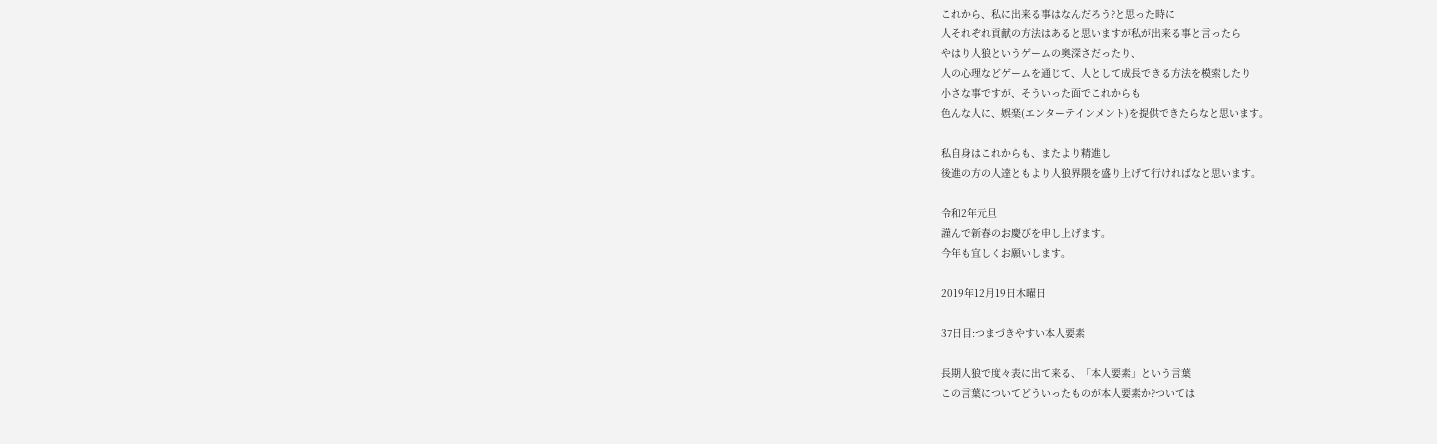これから、私に出来る事はなんだろう?と思った時に
人それぞれ貢献の方法はあると思いますが私が出来る事と言ったら
やはり人狼というゲームの奥深さだったり、
人の心理などゲームを通じて、人として成長できる方法を模索したり
小さな事ですが、そういった面でこれからも
色んな人に、娯楽(エンターテインメント)を提供できたらなと思います。

私自身はこれからも、またより精進し
後進の方の人達ともより人狼界隈を盛り上げて行ければなと思います。

令和2年元旦
謹んで新春のお慶びを申し上げます。
今年も宜しくお願いします。

2019年12月19日木曜日

37日目:つまづきやすい本人要素

長期人狼で度々表に出て来る、「本人要素」という言葉
この言葉についてどういったものが本人要素か?ついては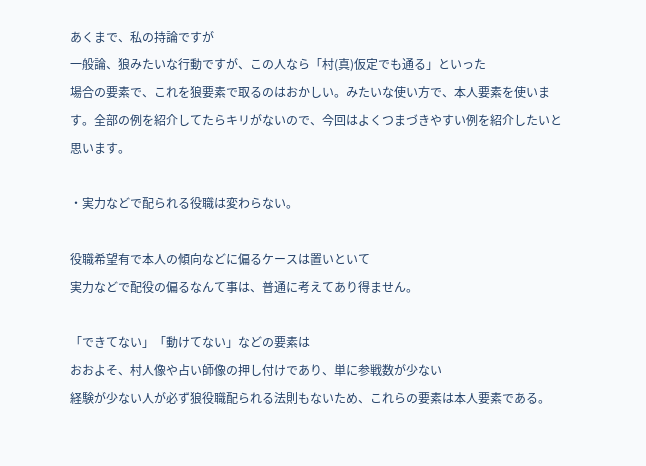あくまで、私の持論ですが
一般論、狼みたいな行動ですが、この人なら「村(真)仮定でも通る」といった
場合の要素で、これを狼要素で取るのはおかしい。みたいな使い方で、本人要素を使います。全部の例を紹介してたらキリがないので、今回はよくつまづきやすい例を紹介したいと思います。

・実力などで配られる役職は変わらない。

役職希望有で本人の傾向などに偏るケースは置いといて
実力などで配役の偏るなんて事は、普通に考えてあり得ません。

「できてない」「動けてない」などの要素は
おおよそ、村人像や占い師像の押し付けであり、単に参戦数が少ない
経験が少ない人が必ず狼役職配られる法則もないため、これらの要素は本人要素である。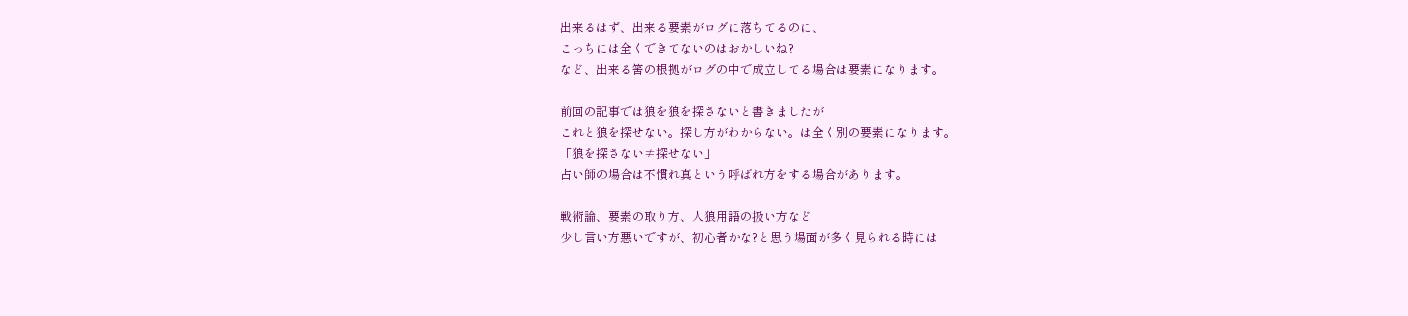出来るはず、出来る要素がログに落ちてるのに、
こっちには全くできてないのはおかしいね?
など、出来る筈の根拠がログの中で成立してる場合は要素になります。

前回の記事では狼を狼を探さないと書きましたが
これと狼を探せない。探し方がわからない。は全く別の要素になります。
「狼を探さない≠探せない」
占い師の場合は不慣れ真という呼ばれ方をする場合があります。

戦術論、要素の取り方、人狼用語の扱い方など
少し言い方悪いですが、初心者かな?と思う場面が多く見られる時には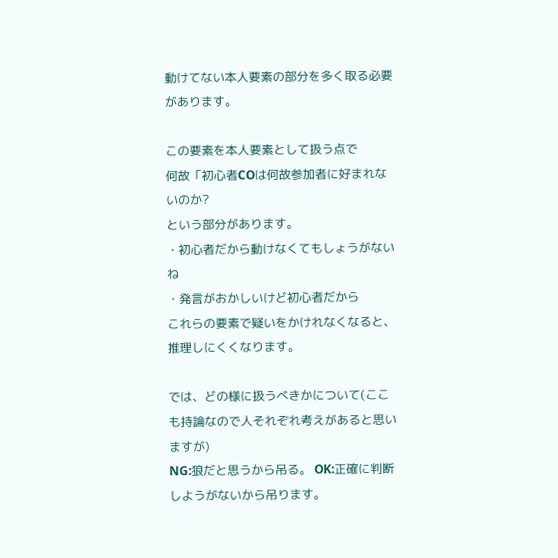動けてない本人要素の部分を多く取る必要があります。

この要素を本人要素として扱う点で
何故「初心者COは何故参加者に好まれないのか?
という部分があります。
・初心者だから動けなくてもしょうがないね
・発言がおかしいけど初心者だから
これらの要素で疑いをかけれなくなると、推理しにくくなります。

では、どの様に扱うべきかについて(ここも持論なので人それぞれ考えがあると思いますが)
NG:狼だと思うから吊る。 OK:正確に判断しようがないから吊ります。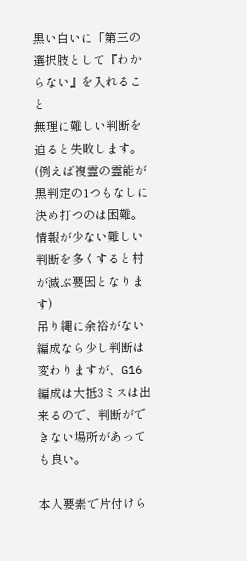黒い白いに「第三の選択肢として『わからない』を入れること
無理に難しい判断を迫ると失敗します。(例えば複霊の霊能が黒判定の1つもなしに決め打つのは困難。情報が少ない難しい判断を多くすると村が滅ぶ要因となります)
吊り縄に余裕がない編成なら少し判断は変わりますが、G16編成は大抵3ミスは出来るので、判断ができない場所があっても良い。

本人要素で片付けら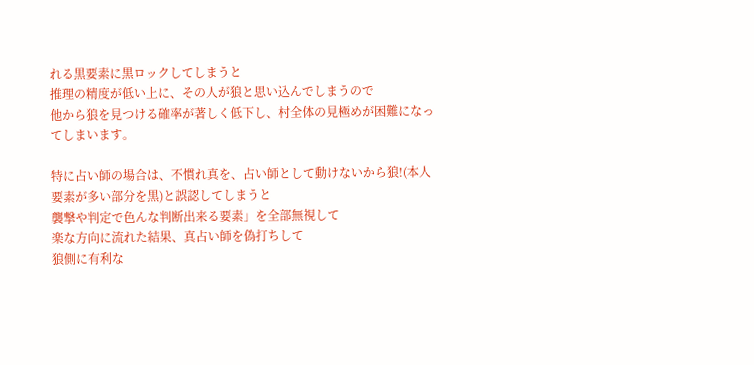れる黒要素に黒ロックしてしまうと
推理の精度が低い上に、その人が狼と思い込んでしまうので
他から狼を見つける確率が著しく低下し、村全体の見極めが困難になってしまいます。

特に占い師の場合は、不慣れ真を、占い師として動けないから狼!(本人要素が多い部分を黒)と誤認してしまうと
襲撃や判定で色んな判断出来る要素」を全部無視して
楽な方向に流れた結果、真占い師を偽打ちして
狼側に有利な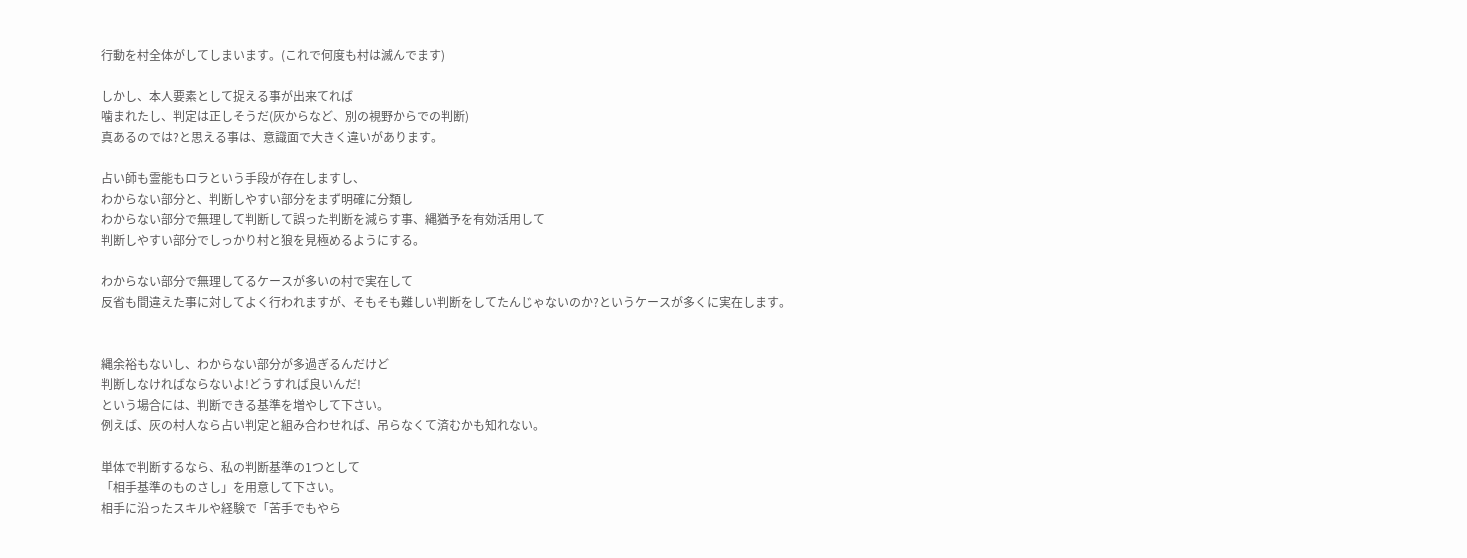行動を村全体がしてしまいます。(これで何度も村は滅んでます)

しかし、本人要素として捉える事が出来てれば
噛まれたし、判定は正しそうだ(灰からなど、別の視野からでの判断)
真あるのでは?と思える事は、意識面で大きく違いがあります。

占い師も霊能もロラという手段が存在しますし、
わからない部分と、判断しやすい部分をまず明確に分類し
わからない部分で無理して判断して誤った判断を減らす事、縄猶予を有効活用して
判断しやすい部分でしっかり村と狼を見極めるようにする。

わからない部分で無理してるケースが多いの村で実在して
反省も間違えた事に対してよく行われますが、そもそも難しい判断をしてたんじゃないのか?というケースが多くに実在します。


縄余裕もないし、わからない部分が多過ぎるんだけど
判断しなければならないよ!どうすれば良いんだ!
という場合には、判断できる基準を増やして下さい。
例えば、灰の村人なら占い判定と組み合わせれば、吊らなくて済むかも知れない。

単体で判断するなら、私の判断基準の1つとして
「相手基準のものさし」を用意して下さい。
相手に沿ったスキルや経験で「苦手でもやら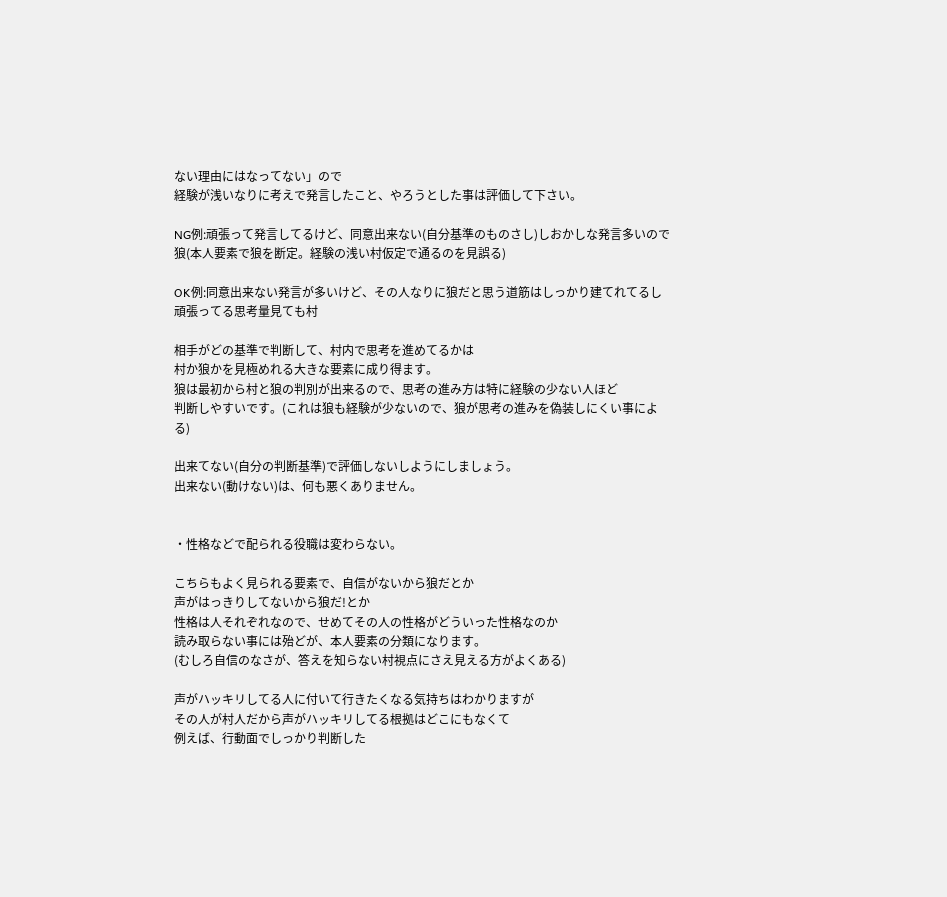ない理由にはなってない」ので
経験が浅いなりに考えで発言したこと、やろうとした事は評価して下さい。

NG例:頑張って発言してるけど、同意出来ない(自分基準のものさし)しおかしな発言多いので狼(本人要素で狼を断定。経験の浅い村仮定で通るのを見誤る)

OK例:同意出来ない発言が多いけど、その人なりに狼だと思う道筋はしっかり建てれてるし頑張ってる思考量見ても村

相手がどの基準で判断して、村内で思考を進めてるかは
村か狼かを見極めれる大きな要素に成り得ます。
狼は最初から村と狼の判別が出来るので、思考の進み方は特に経験の少ない人ほど
判断しやすいです。(これは狼も経験が少ないので、狼が思考の進みを偽装しにくい事による)

出来てない(自分の判断基準)で評価しないしようにしましょう。
出来ない(動けない)は、何も悪くありません。


・性格などで配られる役職は変わらない。

こちらもよく見られる要素で、自信がないから狼だとか
声がはっきりしてないから狼だ!とか
性格は人それぞれなので、せめてその人の性格がどういった性格なのか
読み取らない事には殆どが、本人要素の分類になります。
(むしろ自信のなさが、答えを知らない村視点にさえ見える方がよくある)

声がハッキリしてる人に付いて行きたくなる気持ちはわかりますが
その人が村人だから声がハッキリしてる根拠はどこにもなくて
例えば、行動面でしっかり判断した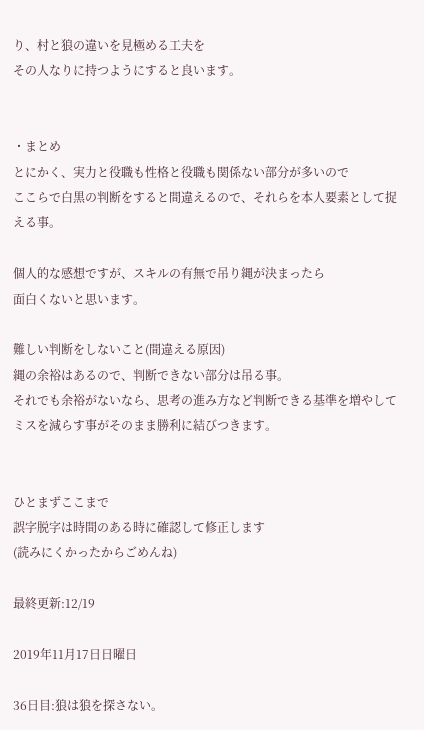り、村と狼の違いを見極める工夫を
その人なりに持つようにすると良います。


・まとめ
とにかく、実力と役職も性格と役職も関係ない部分が多いので
ここらで白黒の判断をすると間違えるので、それらを本人要素として捉える事。

個人的な感想ですが、スキルの有無で吊り縄が決まったら
面白くないと思います。

難しい判断をしないこと(間違える原因)
縄の余裕はあるので、判断できない部分は吊る事。
それでも余裕がないなら、思考の進み方など判断できる基準を増やして
ミスを減らす事がそのまま勝利に結びつきます。


ひとまずここまで
誤字脱字は時間のある時に確認して修正します
(読みにくかったからごめんね)

最終更新:12/19

2019年11月17日日曜日

36日目:狼は狼を探さない。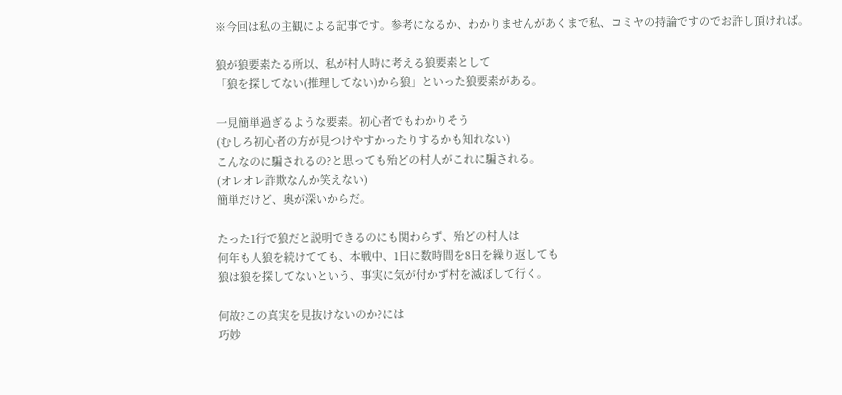※今回は私の主観による記事です。参考になるか、わかりませんがあくまで私、コミヤの持論ですのでお許し頂ければ。

狼が狼要素たる所以、私が村人時に考える狼要素として
「狼を探してない(推理してない)から狼」といった狼要素がある。

一見簡単過ぎるような要素。初心者でもわかりそう
(むしろ初心者の方が見つけやすかったりするかも知れない)
こんなのに騙されるの?と思っても殆どの村人がこれに騙される。
(オレオレ詐欺なんか笑えない)
簡単だけど、奥が深いからだ。

たった1行で狼だと説明できるのにも関わらず、殆どの村人は
何年も人狼を続けてても、本戦中、1日に数時間を8日を繰り返しても
狼は狼を探してないという、事実に気が付かず村を滅ぼして行く。

何故?この真実を見抜けないのか?には
巧妙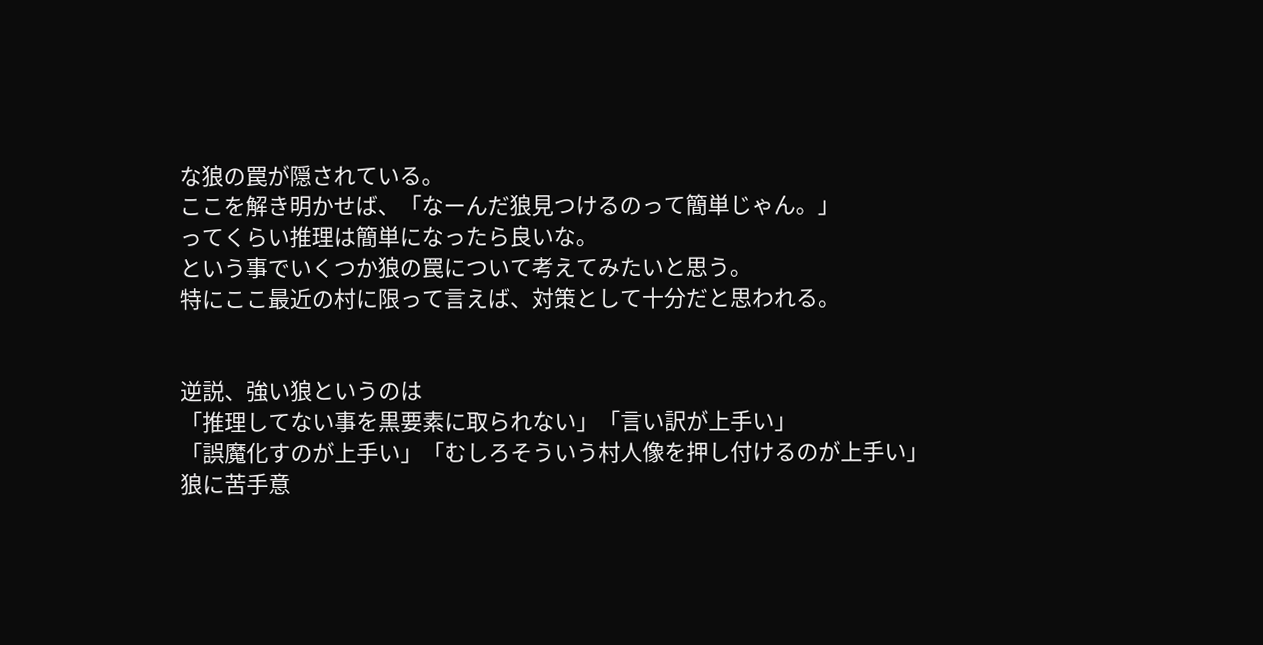な狼の罠が隠されている。
ここを解き明かせば、「なーんだ狼見つけるのって簡単じゃん。」
ってくらい推理は簡単になったら良いな。
という事でいくつか狼の罠について考えてみたいと思う。
特にここ最近の村に限って言えば、対策として十分だと思われる。


逆説、強い狼というのは
「推理してない事を黒要素に取られない」「言い訳が上手い」
「誤魔化すのが上手い」「むしろそういう村人像を押し付けるのが上手い」
狼に苦手意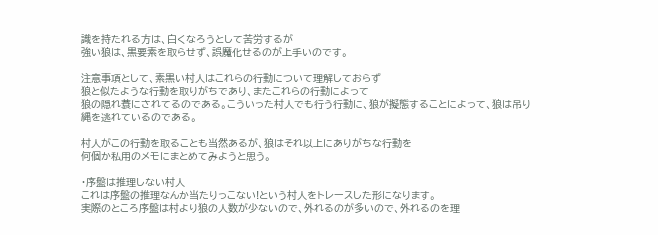識を持たれる方は、白くなろうとして苦労するが
強い狼は、黒要素を取らせず、誤魔化せるのが上手いのです。

注意事項として、素黒い村人はこれらの行動について理解しておらず
狼と似たような行動を取りがちであり、またこれらの行動によって
狼の隠れ蓑にされてるのである。こういった村人でも行う行動に、狼が擬態することによって、狼は吊り縄を逃れているのである。

村人がこの行動を取ることも当然あるが、狼はそれ以上にありがちな行動を
何個か私用のメモにまとめてみようと思う。

・序盤は推理しない村人
これは序盤の推理なんか当たりっこない!という村人をトレースした形になります。
実際のところ序盤は村より狼の人数が少ないので、外れるのが多いので、外れるのを理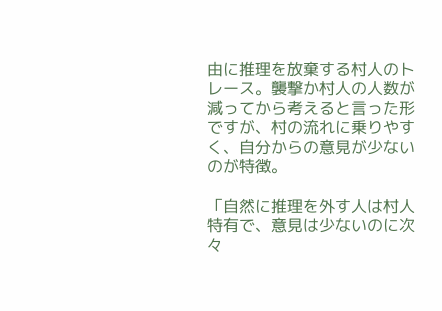由に推理を放棄する村人のトレース。襲撃か村人の人数が減ってから考えると言った形ですが、村の流れに乗りやすく、自分からの意見が少ないのが特徴。

「自然に推理を外す人は村人特有で、意見は少ないのに次々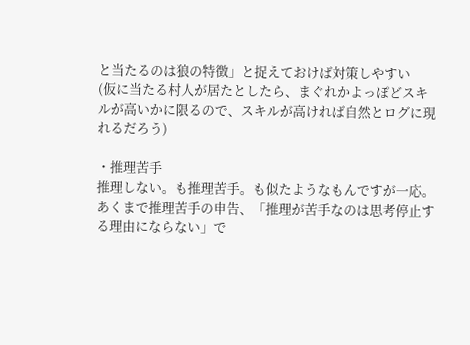と当たるのは狼の特徴」と捉えておけば対策しやすい
(仮に当たる村人が居たとしたら、まぐれかよっぽどスキルが高いかに限るので、スキルが高ければ自然とログに現れるだろう)

・推理苦手
推理しない。も推理苦手。も似たようなもんですが一応。
あくまで推理苦手の申告、「推理が苦手なのは思考停止する理由にならない」で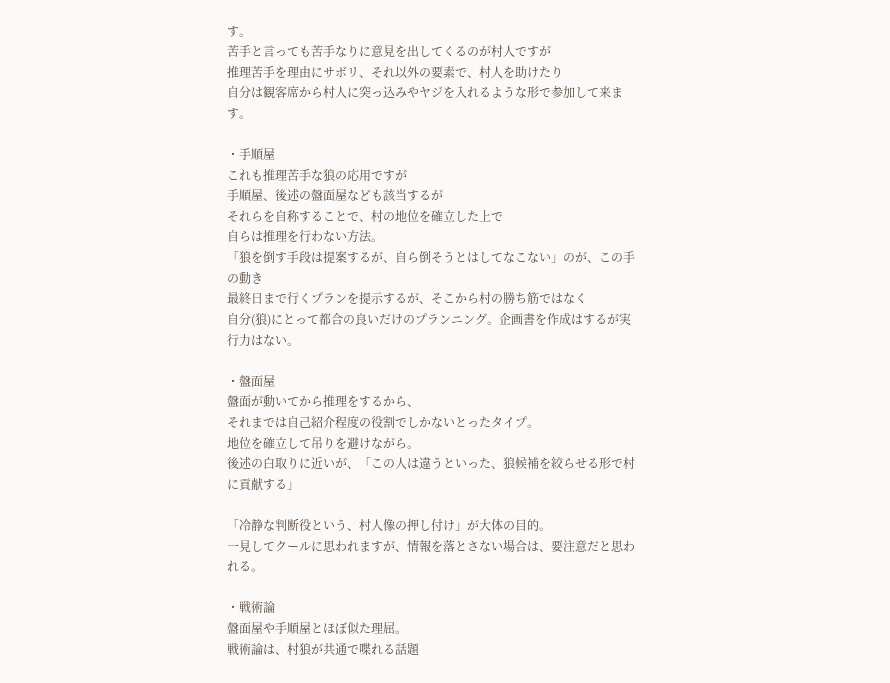す。
苦手と言っても苦手なりに意見を出してくるのが村人ですが
推理苦手を理由にサボリ、それ以外の要素で、村人を助けたり
自分は観客席から村人に突っ込みやヤジを入れるような形で参加して来ます。

・手順屋
これも推理苦手な狼の応用ですが
手順屋、後述の盤面屋なども該当するが
それらを自称することで、村の地位を確立した上で
自らは推理を行わない方法。
「狼を倒す手段は提案するが、自ら倒そうとはしてなこない」のが、この手の動き
最終日まで行くプランを提示するが、そこから村の勝ち筋ではなく
自分(狼)にとって都合の良いだけのプランニング。企画書を作成はするが実行力はない。

・盤面屋
盤面が動いてから推理をするから、
それまでは自己紹介程度の役割でしかないとったタイプ。
地位を確立して吊りを避けながら。
後述の白取りに近いが、「この人は違うといった、狼候補を絞らせる形で村に貢献する」

「冷静な判断役という、村人像の押し付け」が大体の目的。
一見してクールに思われますが、情報を落とさない場合は、要注意だと思われる。

・戦術論
盤面屋や手順屋とほぼ似た理屈。
戦術論は、村狼が共通で喋れる話題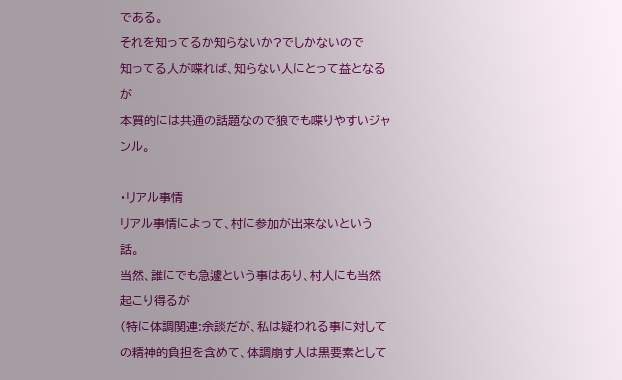である。
それを知ってるか知らないか?でしかないので
知ってる人が喋れば、知らない人にとって益となるが
本質的には共通の話題なので狼でも喋りやすいジャンル。

・リアル事情
リアル事情によって、村に参加が出来ないという話。
当然、誰にでも急遽という事はあり、村人にも当然起こり得るが
(特に体調関連:余談だが、私は疑われる事に対しての精神的負担を含めて、体調崩す人は黒要素として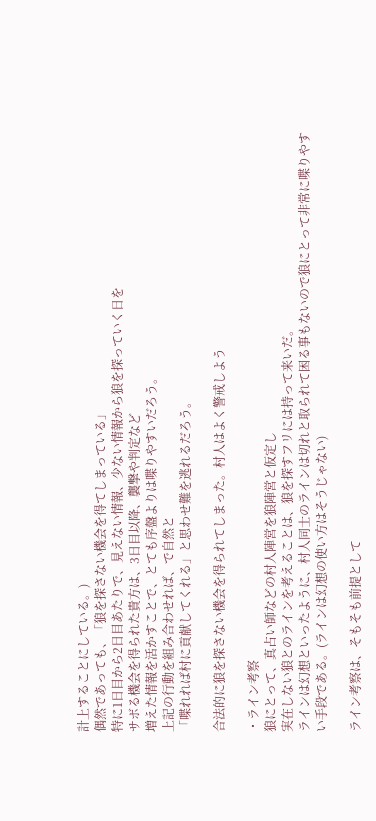計上することにしている。)
偶然であっても、「狼を探さない機会を得てしまっている」
特に1日目から2日目あたりで、見えない情報、少ない情報から狼を探っていく日を
サボる機会を得られた貴方は、3日目以降、襲撃や判定など
増えた情報を活かすことで、とても序盤よりは喋りやすいだろう。
上記の行動を組み合わせれば、で自然と
「喋れれば村に貢献してくれる」と思わせ難を逃れるだろう。

合法的に狼を探さない機会を得られてしまった。村人はよく警戒しよう

・ライン考察
狼にとって、真占い師などの村人陣営を狼陣営と仮定し
実在しない狼とのラインを考えることは、狼を探すフリには持って来いだ。
ラインは幻想といったように、村人同士のラインは切れと取られて困る事もないので狼にとって非常に喋りやすい手段である。(ラインは幻想の使い方はそうじゃない)

ライン考察は、そもそも前提として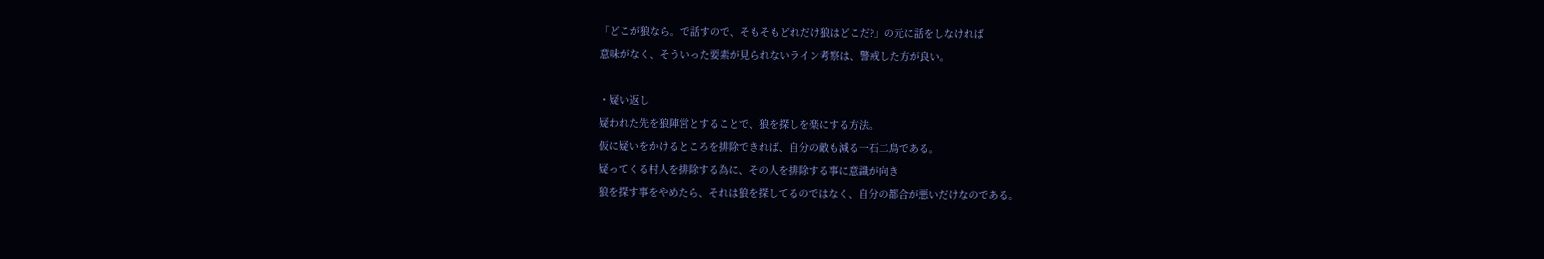「どこが狼なら。で話すので、そもそもどれだけ狼はどこだ?」の元に話をしなければ
意味がなく、そういった要素が見られないライン考察は、警戒した方が良い。

・疑い返し
疑われた先を狼陣営とすることで、狼を探しを楽にする方法。
仮に疑いをかけるところを排除できれば、自分の敵も減る一石二鳥である。
疑ってくる村人を排除する為に、その人を排除する事に意識が向き
狼を探す事をやめたら、それは狼を探してるのではなく、自分の都合が悪いだけなのである。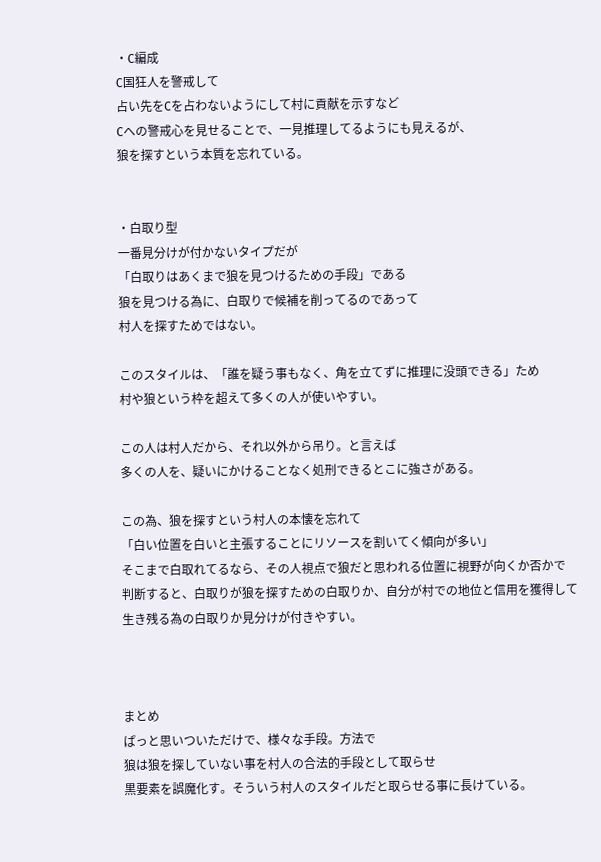・C編成
C国狂人を警戒して
占い先をCを占わないようにして村に貢献を示すなど
Cへの警戒心を見せることで、一見推理してるようにも見えるが、
狼を探すという本質を忘れている。


・白取り型
一番見分けが付かないタイプだが
「白取りはあくまで狼を見つけるための手段」である
狼を見つける為に、白取りで候補を削ってるのであって
村人を探すためではない。

このスタイルは、「誰を疑う事もなく、角を立てずに推理に没頭できる」ため
村や狼という枠を超えて多くの人が使いやすい。

この人は村人だから、それ以外から吊り。と言えば
多くの人を、疑いにかけることなく処刑できるとこに強さがある。

この為、狼を探すという村人の本懐を忘れて
「白い位置を白いと主張することにリソースを割いてく傾向が多い」
そこまで白取れてるなら、その人視点で狼だと思われる位置に視野が向くか否かで
判断すると、白取りが狼を探すための白取りか、自分が村での地位と信用を獲得して生き残る為の白取りか見分けが付きやすい。



まとめ
ぱっと思いついただけで、様々な手段。方法で
狼は狼を探していない事を村人の合法的手段として取らせ
黒要素を誤魔化す。そういう村人のスタイルだと取らせる事に長けている。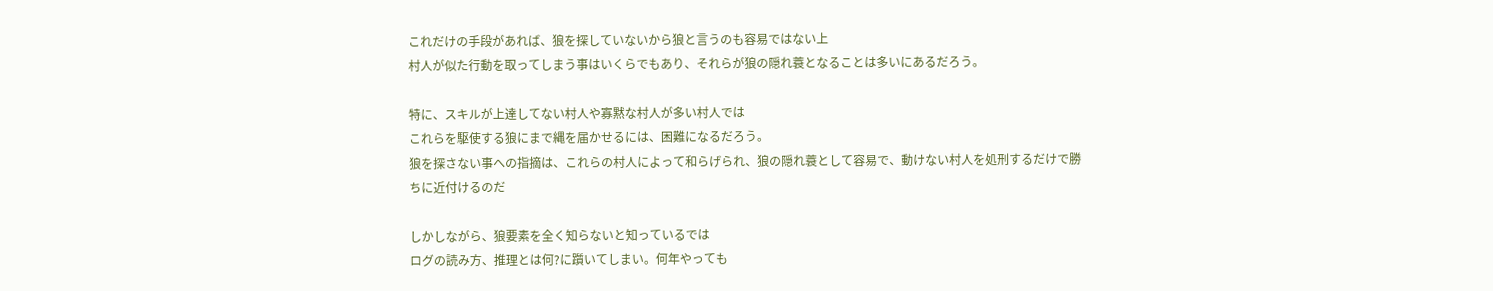これだけの手段があれば、狼を探していないから狼と言うのも容易ではない上
村人が似た行動を取ってしまう事はいくらでもあり、それらが狼の隠れ蓑となることは多いにあるだろう。

特に、スキルが上達してない村人や寡黙な村人が多い村人では
これらを駆使する狼にまで縄を届かせるには、困難になるだろう。
狼を探さない事への指摘は、これらの村人によって和らげられ、狼の隠れ蓑として容易で、動けない村人を処刑するだけで勝ちに近付けるのだ

しかしながら、狼要素を全く知らないと知っているでは
ログの読み方、推理とは何?に躓いてしまい。何年やっても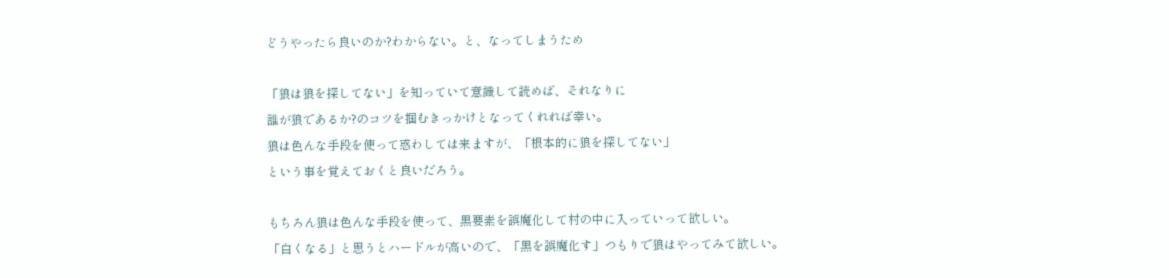どうやったら良いのか?わからない。と、なってしまうため

「狼は狼を探してない」を知っていて意識して読めば、それなりに
誰が狼であるか?のコツを掴むきっかけとなってくれれば幸い。
狼は色んな手段を使って惑わしては来ますが、「根本的に狼を探してない」
という事を覚えておくと良いだろう。

もちろん狼は色んな手段を使って、黒要素を誤魔化して村の中に入っていって欲しい。
「白くなる」と思うとハードルが高いので、「黒を誤魔化す」つもりで狼はやってみて欲しい。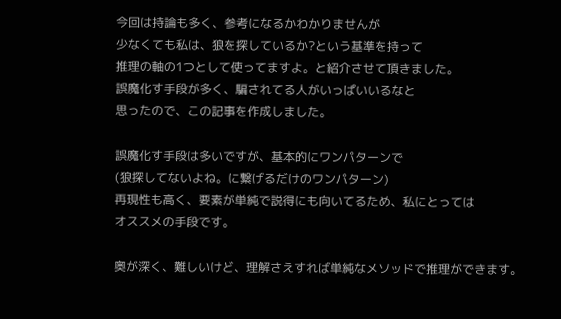今回は持論も多く、参考になるかわかりませんが
少なくても私は、狼を探しているか?という基準を持って
推理の軸の1つとして使ってますよ。と紹介させて頂きました。
誤魔化す手段が多く、騙されてる人がいっぱいいるなと
思ったので、この記事を作成しました。

誤魔化す手段は多いですが、基本的にワンパターンで
(狼探してないよね。に繋げるだけのワンパターン)
再現性も高く、要素が単純で説得にも向いてるため、私にとっては
オススメの手段です。

奥が深く、難しいけど、理解さえすれば単純なメソッドで推理ができます。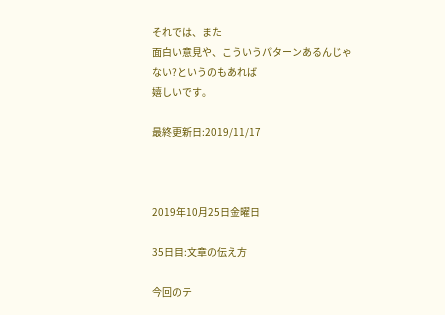それでは、また
面白い意見や、こういうパターンあるんじゃない?というのもあれば
嬉しいです。

最終更新日:2019/11/17



2019年10月25日金曜日

35日目:文章の伝え方

今回のテ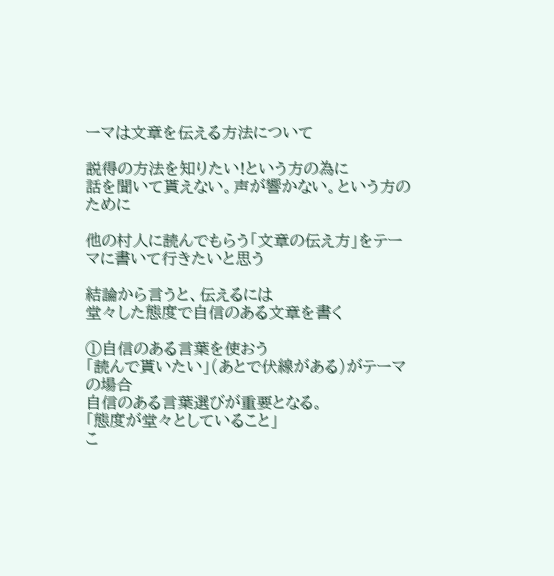ーマは文章を伝える方法について

説得の方法を知りたい!という方の為に
話を聞いて貰えない。声が響かない。という方のために

他の村人に読んでもらう「文章の伝え方」をテーマに書いて行きたいと思う

結論から言うと、伝えるには
堂々した態度で自信のある文章を書く

①自信のある言葉を使おう
「読んで貰いたい」(あとで伏線がある)がテーマの場合
自信のある言葉選びが重要となる。
「態度が堂々としていること」
こ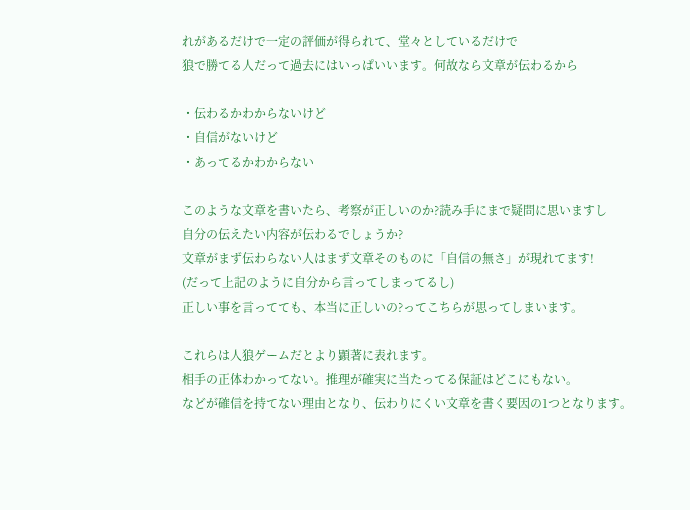れがあるだけで一定の評価が得られて、堂々としているだけで
狼で勝てる人だって過去にはいっぱいいます。何故なら文章が伝わるから

・伝わるかわからないけど
・自信がないけど
・あってるかわからない

このような文章を書いたら、考察が正しいのか?読み手にまで疑問に思いますし
自分の伝えたい内容が伝わるでしょうか?
文章がまず伝わらない人はまず文章そのものに「自信の無さ」が現れてます!
(だって上記のように自分から言ってしまってるし)
正しい事を言ってても、本当に正しいの?ってこちらが思ってしまいます。

これらは人狼ゲームだとより顕著に表れます。
相手の正体わかってない。推理が確実に当たってる保証はどこにもない。
などが確信を持てない理由となり、伝わりにくい文章を書く要因の1つとなります。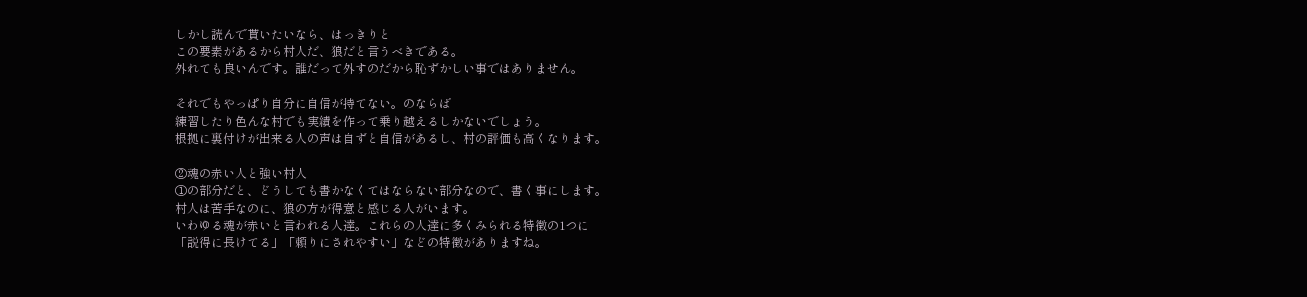しかし読んで貰いたいなら、はっきりと
この要素があるから村人だ、狼だと言うべきである。
外れても良いんです。誰だって外すのだから恥ずかしい事ではありません。

それでもやっぱり自分に自信が持てない。のならば
練習したり色んな村でも実績を作って乗り越えるしかないでしょう。
根拠に裏付けが出来る人の声は自ずと自信があるし、村の評価も高くなります。

②魂の赤い人と強い村人
①の部分だと、どうしても書かなくてはならない部分なので、書く事にします。
村人は苦手なのに、狼の方が得意と感じる人がいます。
いわゆる魂が赤いと言われる人達。これらの人達に多くみられる特徴の1つに
「説得に長けてる」「頼りにされやすい」などの特徴がありますね。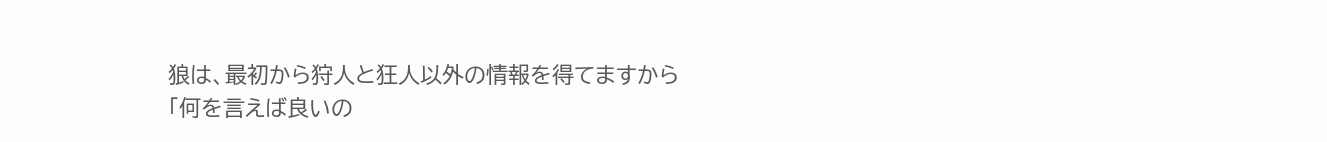狼は、最初から狩人と狂人以外の情報を得てますから
「何を言えば良いの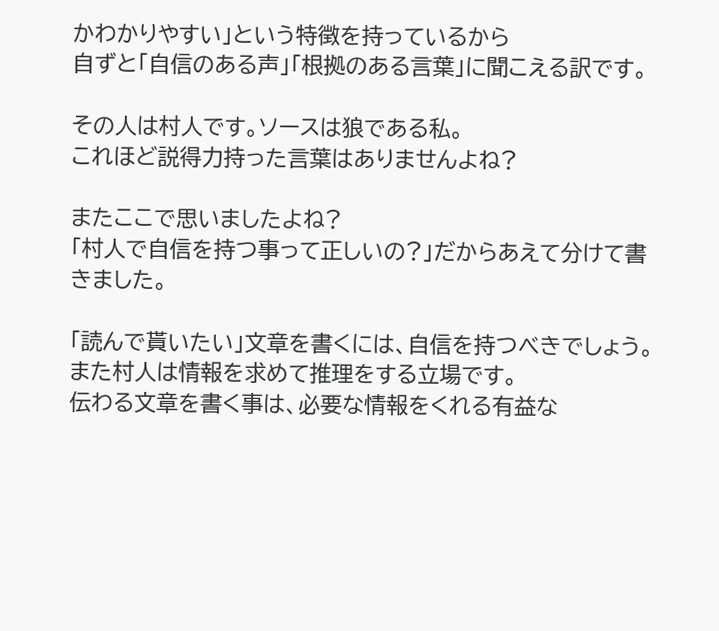かわかりやすい」という特徴を持っているから
自ずと「自信のある声」「根拠のある言葉」に聞こえる訳です。

その人は村人です。ソースは狼である私。
これほど説得力持った言葉はありませんよね?

またここで思いましたよね?
「村人で自信を持つ事って正しいの?」だからあえて分けて書きました。

「読んで貰いたい」文章を書くには、自信を持つべきでしょう。
また村人は情報を求めて推理をする立場です。
伝わる文章を書く事は、必要な情報をくれる有益な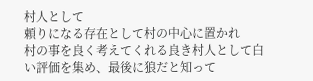村人として
頼りになる存在として村の中心に置かれ
村の事を良く考えてくれる良き村人として白い評価を集め、最後に狼だと知って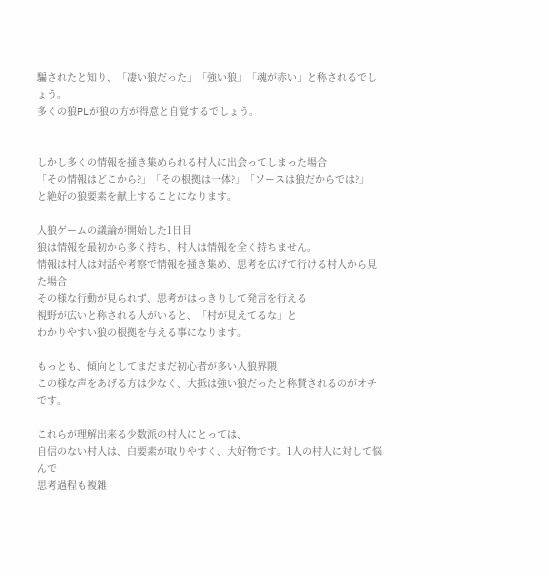騙されたと知り、「凄い狼だった」「強い狼」「魂が赤い」と称されるでしょう。
多くの狼PLが狼の方が得意と自覚するでしょう。


しかし多くの情報を掻き集められる村人に出会ってしまった場合
「その情報はどこから?」「その根拠は一体?」「ソースは狼だからでは?」
と絶好の狼要素を献上することになります。

人狼ゲームの議論が開始した1日目
狼は情報を最初から多く持ち、村人は情報を全く持ちません。
情報は村人は対話や考察で情報を掻き集め、思考を広げて行ける村人から見た場合
その様な行動が見られず、思考がはっきりして発言を行える
視野が広いと称される人がいると、「村が見えてるな」と
わかりやすい狼の根拠を与える事になります。

もっとも、傾向としてまだまだ初心者が多い人狼界隈
この様な声をあげる方は少なく、大抵は強い狼だったと称賛されるのがオチです。

これらが理解出来る少数派の村人にとっては、
自信のない村人は、白要素が取りやすく、大好物です。1人の村人に対して悩んで
思考過程も複雑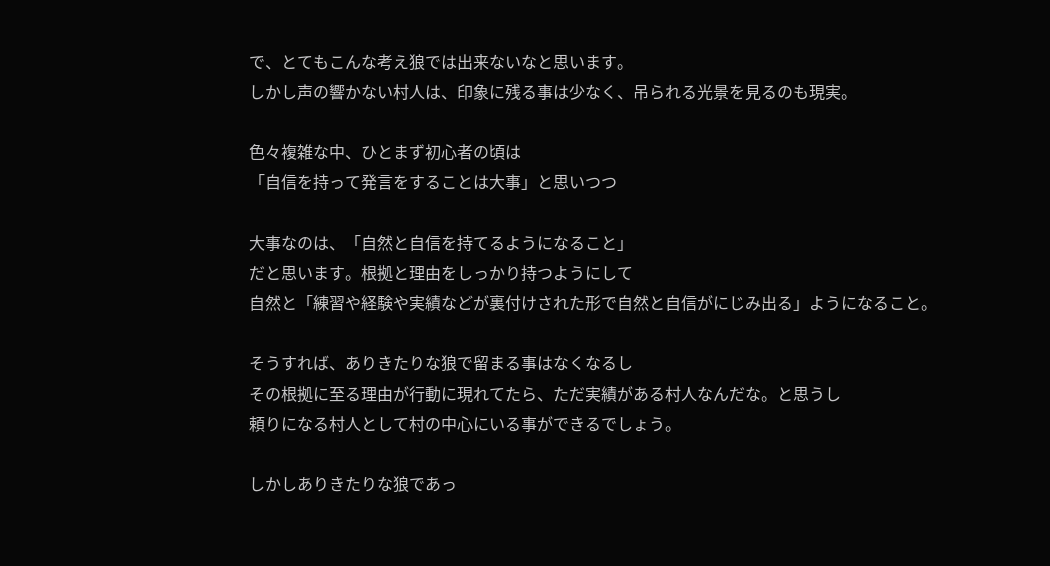で、とてもこんな考え狼では出来ないなと思います。
しかし声の響かない村人は、印象に残る事は少なく、吊られる光景を見るのも現実。

色々複雑な中、ひとまず初心者の頃は
「自信を持って発言をすることは大事」と思いつつ

大事なのは、「自然と自信を持てるようになること」
だと思います。根拠と理由をしっかり持つようにして
自然と「練習や経験や実績などが裏付けされた形で自然と自信がにじみ出る」ようになること。

そうすれば、ありきたりな狼で留まる事はなくなるし
その根拠に至る理由が行動に現れてたら、ただ実績がある村人なんだな。と思うし
頼りになる村人として村の中心にいる事ができるでしょう。

しかしありきたりな狼であっ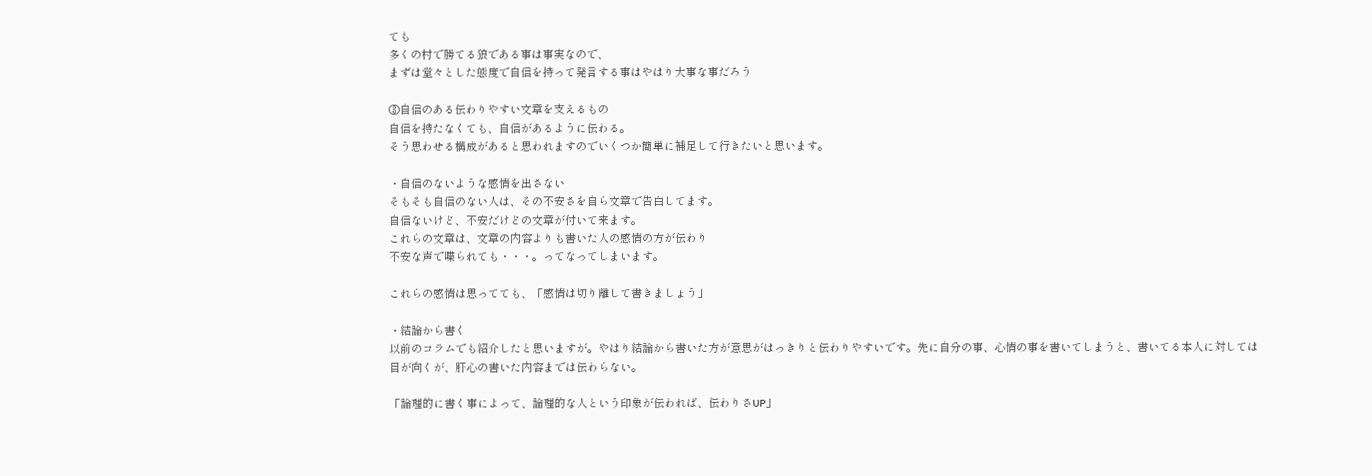ても
多くの村で勝てる狼である事は事実なので、
まずは堂々とした態度で自信を持って発言する事はやはり大事な事だろう

③自信のある伝わりやすい文章を支えるもの
自信を持たなくても、自信があるように伝わる。
そう思わせる構成があると思われますのでいくつか簡単に補足して行きたいと思います。

・自信のないような感情を出さない
そもそも自信のない人は、その不安さを自ら文章で告白してます。
自信ないけど、不安だけどの文章が付いて来ます。
これらの文章は、文章の内容よりも書いた人の感情の方が伝わり
不安な声で喋られても・・・。ってなってしまいます。

これらの感情は思ってても、「感情は切り離して書きましょう」

・結論から書く
以前のコラムでも紹介したと思いますが。やはり結論から書いた方が意思がはっきりと伝わりやすいです。先に自分の事、心情の事を書いてしまうと、書いてる本人に対しては目が向くが、肝心の書いた内容までは伝わらない。

「論理的に書く事によって、論理的な人という印象が伝われば、伝わりさUP」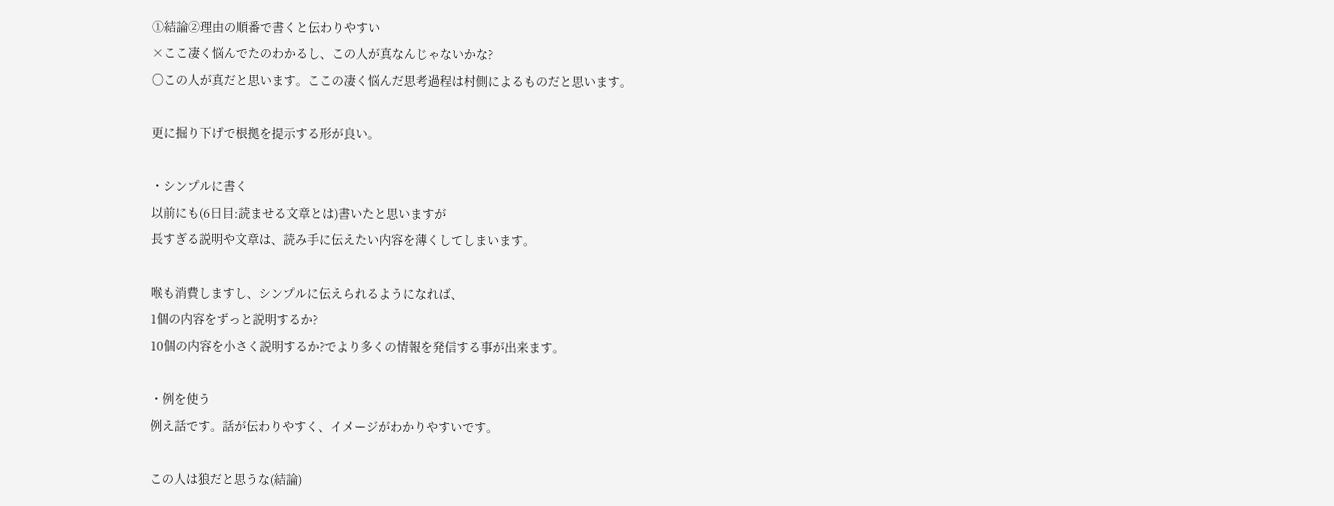①結論②理由の順番で書くと伝わりやすい
×ここ凄く悩んでたのわかるし、この人が真なんじゃないかな?
〇この人が真だと思います。ここの凄く悩んだ思考過程は村側によるものだと思います。

更に掘り下げで根拠を提示する形が良い。

・シンプルに書く
以前にも(6日目:読ませる文章とは)書いたと思いますが
長すぎる説明や文章は、読み手に伝えたい内容を薄くしてしまいます。

喉も消費しますし、シンプルに伝えられるようになれば、
1個の内容をずっと説明するか?
10個の内容を小さく説明するか?でより多くの情報を発信する事が出来ます。

・例を使う
例え話です。話が伝わりやすく、イメージがわかりやすいです。

この人は狼だと思うな(結論)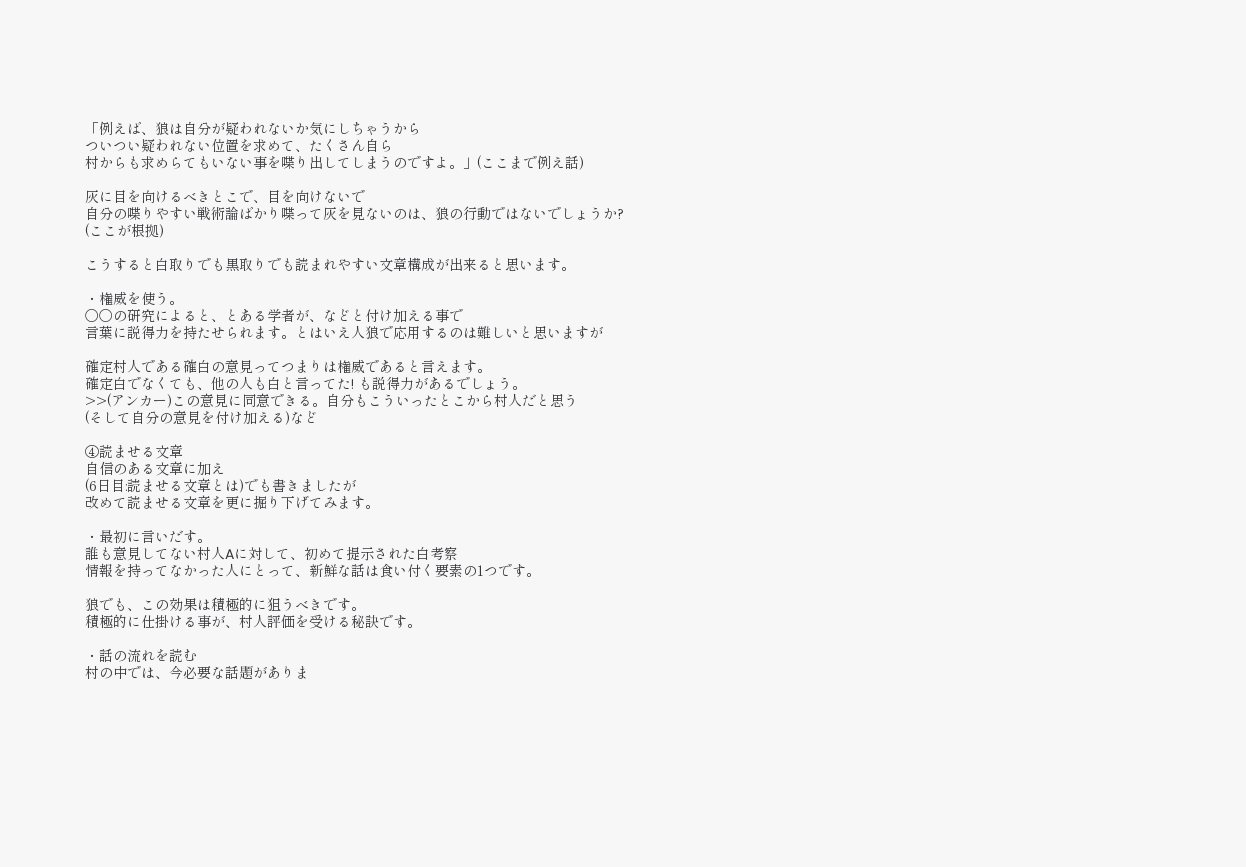「例えば、狼は自分が疑われないか気にしちゃうから
ついつい疑われない位置を求めて、たくさん自ら
村からも求めらてもいない事を喋り出してしまうのですよ。」(ここまで例え話)

灰に目を向けるべきとこで、目を向けないで
自分の喋りやすい戦術論ばかり喋って灰を見ないのは、狼の行動ではないでしょうか?
(ここが根拠)

こうすると白取りでも黒取りでも読まれやすい文章構成が出来ると思います。

・権威を使う。
〇〇の研究によると、とある学者が、などと付け加える事で
言葉に説得力を持たせられます。とはいえ人狼で応用するのは難しいと思いますが

確定村人である確白の意見ってつまりは権威であると言えます。
確定白でなくても、他の人も白と言ってた! も説得力があるでしょう。
>>(アンカー)この意見に同意できる。自分もこういったとこから村人だと思う
(そして自分の意見を付け加える)など

④読ませる文章
自信のある文章に加え
(6日目:読ませる文章とは)でも書きましたが
改めて読ませる文章を更に掘り下げてみます。

・最初に言いだす。
誰も意見してない村人Aに対して、初めて提示された白考察
情報を持ってなかった人にとって、新鮮な話は食い付く要素の1つです。

狼でも、この効果は積極的に狙うべきです。
積極的に仕掛ける事が、村人評価を受ける秘訣です。

・話の流れを読む
村の中では、今必要な話題がありま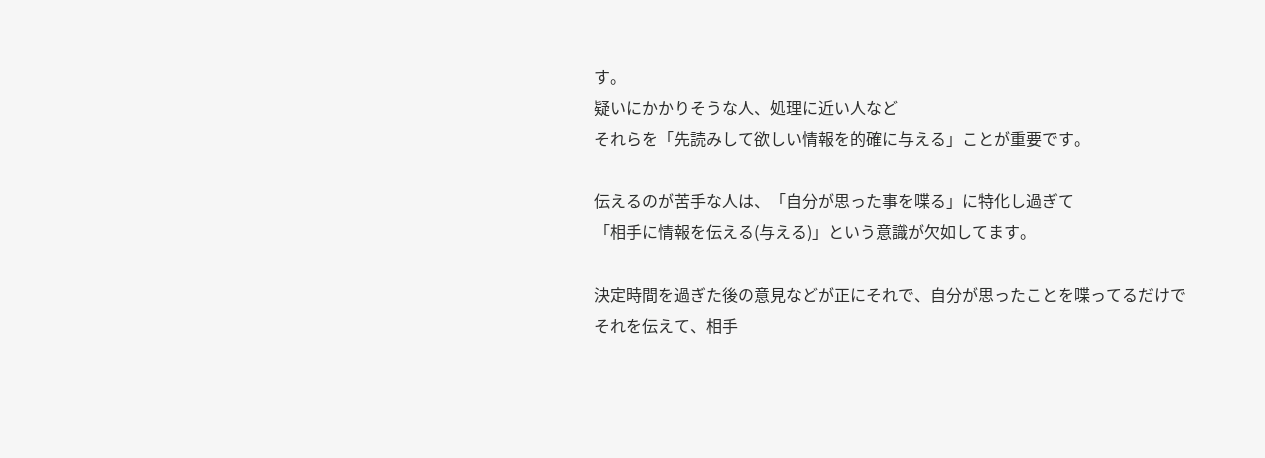す。
疑いにかかりそうな人、処理に近い人など
それらを「先読みして欲しい情報を的確に与える」ことが重要です。

伝えるのが苦手な人は、「自分が思った事を喋る」に特化し過ぎて
「相手に情報を伝える(与える)」という意識が欠如してます。

決定時間を過ぎた後の意見などが正にそれで、自分が思ったことを喋ってるだけで
それを伝えて、相手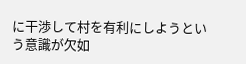に干渉して村を有利にしようという意識が欠如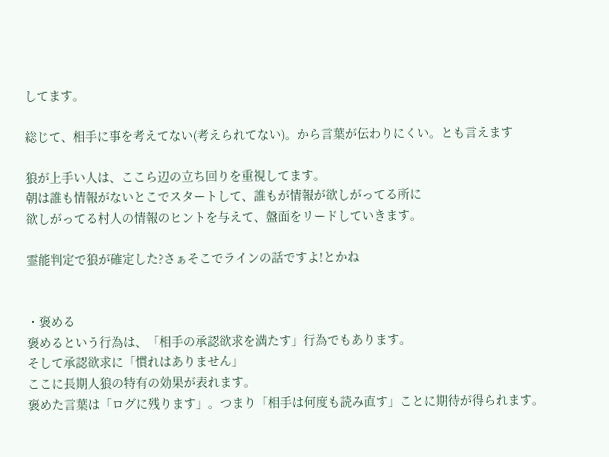してます。

総じて、相手に事を考えてない(考えられてない)。から言葉が伝わりにくい。とも言えます

狼が上手い人は、ここら辺の立ち回りを重視してます。
朝は誰も情報がないとこでスタートして、誰もが情報が欲しがってる所に
欲しがってる村人の情報のヒントを与えて、盤面をリードしていきます。

霊能判定で狼が確定した?さぁそこでラインの話ですよ!とかね


・褒める
褒めるという行為は、「相手の承認欲求を満たす」行為でもあります。
そして承認欲求に「慣れはありません」
ここに長期人狼の特有の効果が表れます。
褒めた言葉は「ログに残ります」。つまり「相手は何度も読み直す」ことに期待が得られます。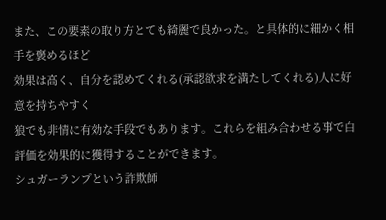また、この要素の取り方とても綺麗で良かった。と具体的に細かく相手を褒めるほど
効果は高く、自分を認めてくれる(承認欲求を満たしてくれる)人に好意を持ちやすく
狼でも非情に有効な手段でもあります。これらを組み合わせる事で白評価を効果的に獲得することができます。
シュガーランプという詐欺師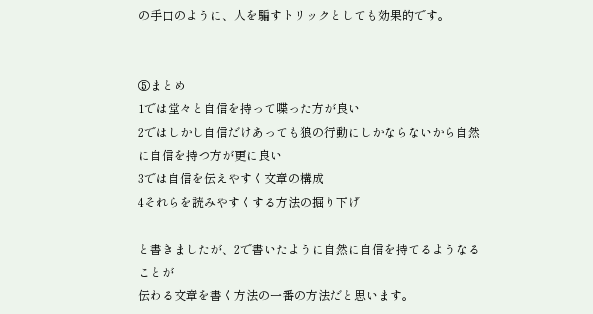の手口のように、人を騙すトリックとしても効果的です。


⑤まとめ
1では堂々と自信を持って喋った方が良い
2ではしかし自信だけあっても狼の行動にしかならないから自然に自信を持つ方が更に良い
3では自信を伝えやすく文章の構成
4それらを読みやすくする方法の掘り下げ

と書きましたが、2で書いたように自然に自信を持てるようなることが
伝わる文章を書く方法の一番の方法だと思います。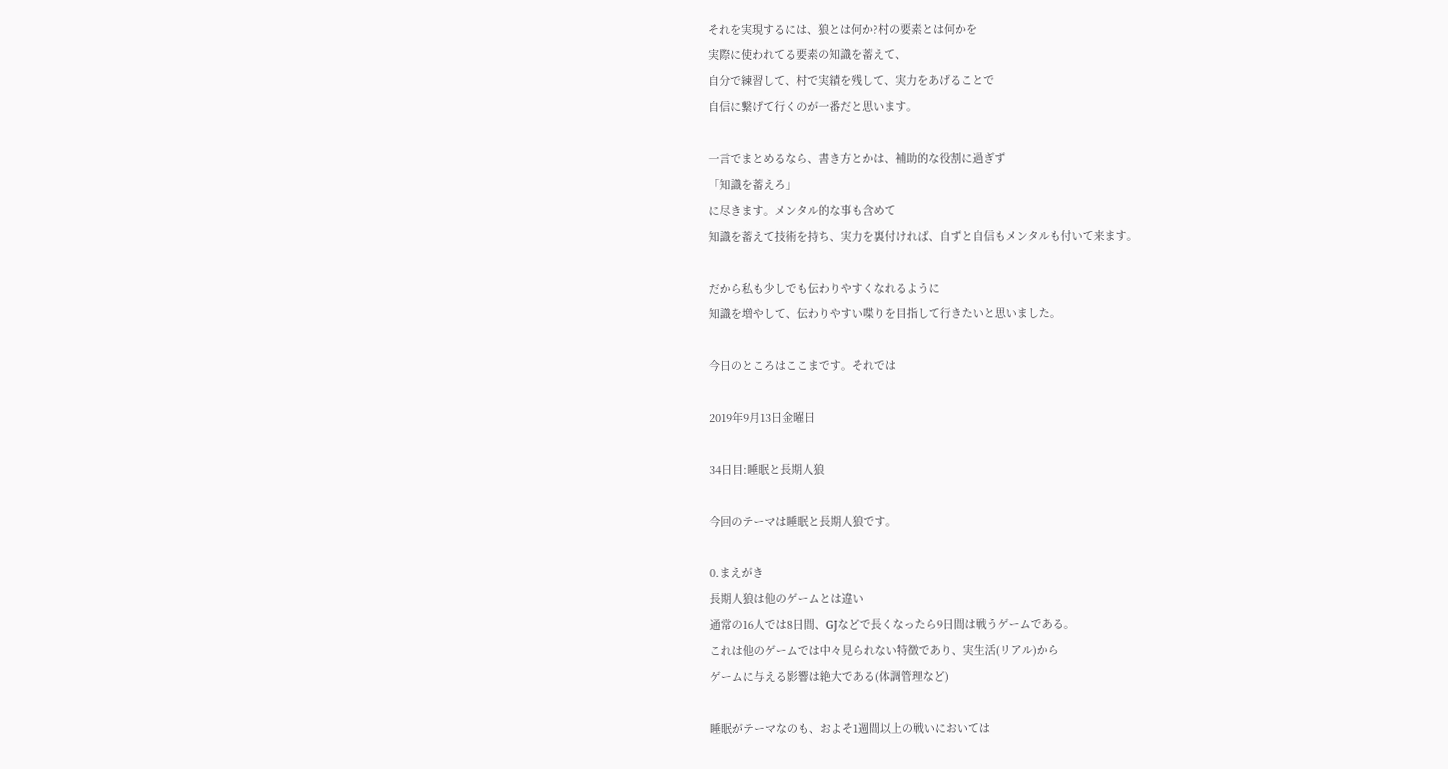それを実現するには、狼とは何か?村の要素とは何かを
実際に使われてる要素の知識を蓄えて、
自分で練習して、村で実績を残して、実力をあげることで
自信に繋げて行くのが一番だと思います。

一言でまとめるなら、書き方とかは、補助的な役割に過ぎず
「知識を蓄えろ」
に尽きます。メンタル的な事も含めて
知識を蓄えて技術を持ち、実力を裏付ければ、自ずと自信もメンタルも付いて来ます。

だから私も少しでも伝わりやすくなれるように
知識を増やして、伝わりやすい喋りを目指して行きたいと思いました。

今日のところはここまです。それでは

2019年9月13日金曜日

34日目:睡眠と長期人狼

今回のテーマは睡眠と長期人狼です。

0.まえがき
長期人狼は他のゲームとは違い
通常の16人では8日間、GJなどで長くなったら9日間は戦うゲームである。
これは他のゲームでは中々見られない特徴であり、実生活(リアル)から
ゲームに与える影響は絶大である(体調管理など)

睡眠がテーマなのも、およそ1週間以上の戦いにおいては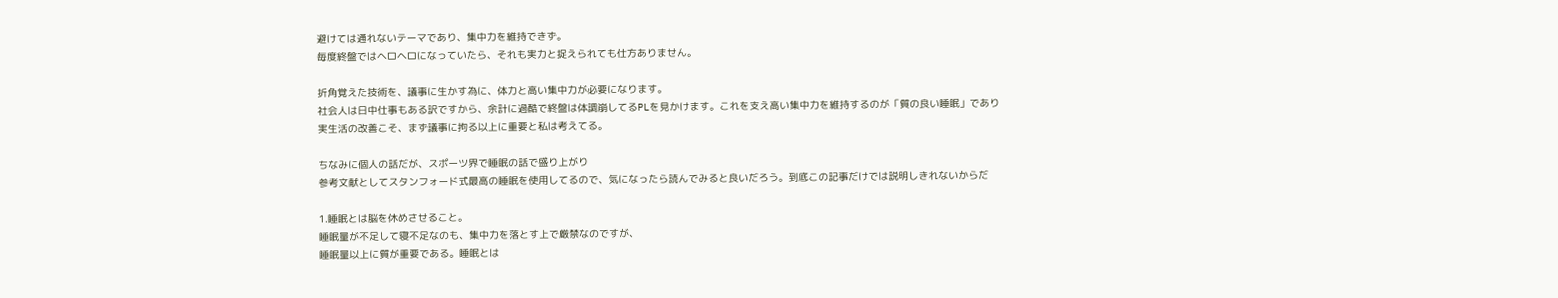避けては通れないテーマであり、集中力を維持できず。
毎度終盤ではヘロヘロになっていたら、それも実力と捉えられても仕方ありません。

折角覚えた技術を、議事に生かす為に、体力と高い集中力が必要になります。
社会人は日中仕事もある訳ですから、余計に過酷で終盤は体調崩してるPLを見かけます。これを支え高い集中力を維持するのが「質の良い睡眠」であり
実生活の改善こそ、まず議事に拘る以上に重要と私は考えてる。

ちなみに個人の話だが、スポーツ界で睡眠の話で盛り上がり
参考文献としてスタンフォード式最高の睡眠を使用してるので、気になったら読んでみると良いだろう。到底この記事だけでは説明しきれないからだ

1.睡眠とは脳を休めさせること。
睡眠量が不足して寝不足なのも、集中力を落とす上で厳禁なのですが、
睡眠量以上に質が重要である。睡眠とは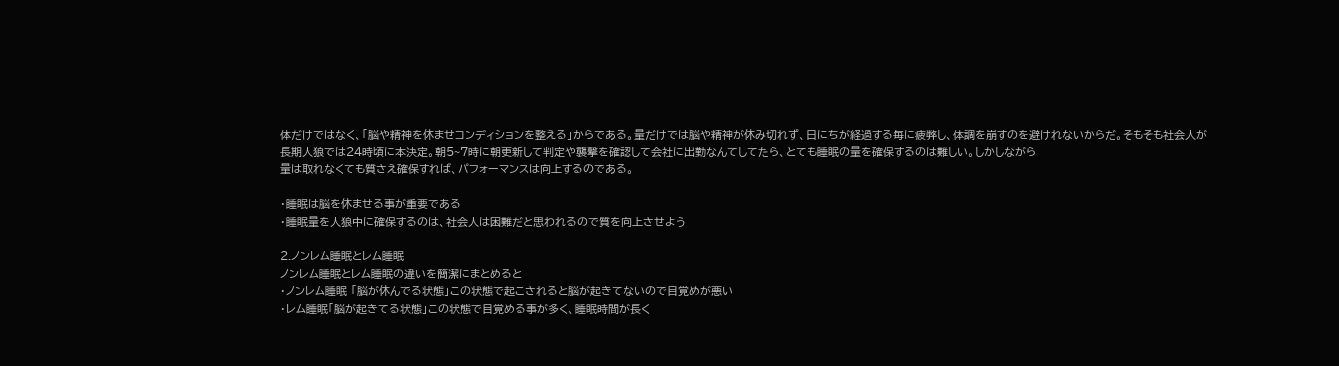体だけではなく、「脳や精神を休ませコンディションを整える」からである。量だけでは脳や精神が休み切れず、日にちが経過する毎に疲弊し、体調を崩すのを避けれないからだ。そもそも社会人が
長期人狼では24時頃に本決定。朝5~7時に朝更新して判定や襲撃を確認して会社に出勤なんてしてたら、とても睡眠の量を確保するのは難しい。しかしながら
量は取れなくても質さえ確保すれば、パフォーマンスは向上するのである。

・睡眠は脳を休ませる事が重要である
・睡眠量を人狼中に確保するのは、社会人は困難だと思われるので質を向上させよう

2.ノンレム睡眠とレム睡眠
ノンレム睡眠とレム睡眠の違いを簡潔にまとめると
・ノンレム睡眠 「脳が休んでる状態」この状態で起こされると脳が起きてないので目覚めが悪い
・レム睡眠「脳が起きてる状態」この状態で目覚める事が多く、睡眠時間が長く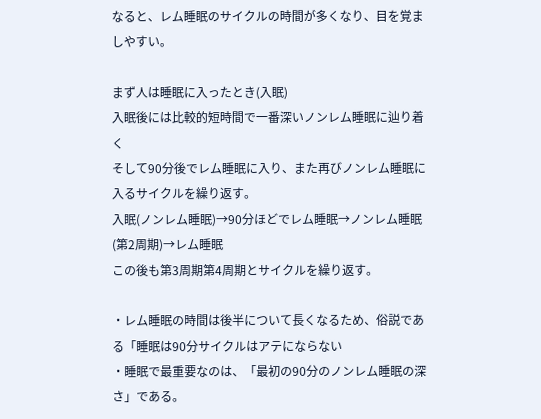なると、レム睡眠のサイクルの時間が多くなり、目を覚ましやすい。

まず人は睡眠に入ったとき(入眠)
入眠後には比較的短時間で一番深いノンレム睡眠に辿り着く
そして90分後でレム睡眠に入り、また再びノンレム睡眠に入るサイクルを繰り返す。
入眠(ノンレム睡眠)→90分ほどでレム睡眠→ノンレム睡眠(第2周期)→レム睡眠
この後も第3周期第4周期とサイクルを繰り返す。

・レム睡眠の時間は後半について長くなるため、俗説である「睡眠は90分サイクルはアテにならない
・睡眠で最重要なのは、「最初の90分のノンレム睡眠の深さ」である。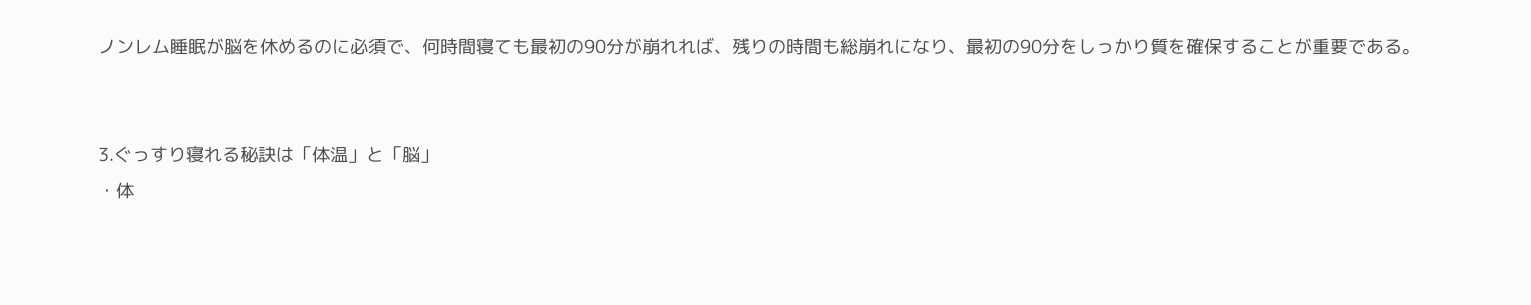ノンレム睡眠が脳を休めるのに必須で、何時間寝ても最初の90分が崩れれば、残りの時間も総崩れになり、最初の90分をしっかり質を確保することが重要である。


3.ぐっすり寝れる秘訣は「体温」と「脳」
・体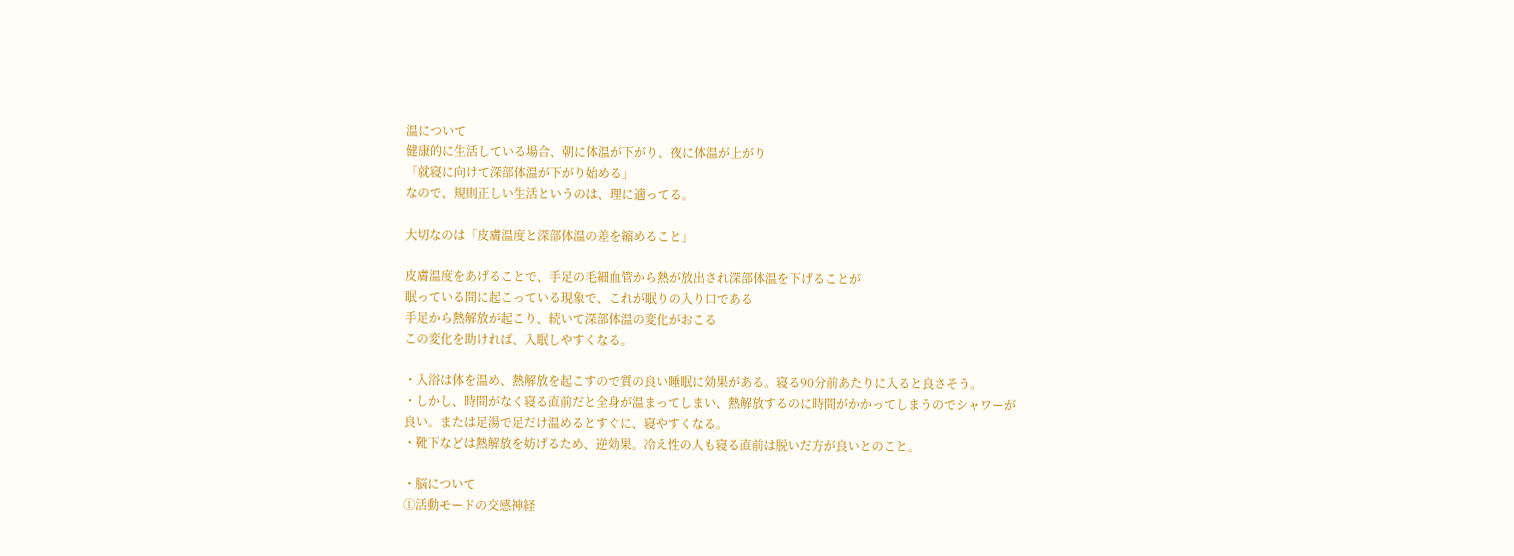温について
健康的に生活している場合、朝に体温が下がり、夜に体温が上がり
「就寝に向けて深部体温が下がり始める」
なので、規則正しい生活というのは、理に適ってる。

大切なのは「皮膚温度と深部体温の差を縮めること」

皮膚温度をあげることで、手足の毛細血管から熱が放出され深部体温を下げることが
眠っている間に起こっている現象で、これが眠りの入り口である
手足から熱解放が起こり、続いて深部体温の変化がおこる
この変化を助ければ、入眠しやすくなる。

・入浴は体を温め、熱解放を起こすので質の良い睡眠に効果がある。寝る90分前あたりに入ると良さそう。
・しかし、時間がなく寝る直前だと全身が温まってしまい、熱解放するのに時間がかかってしまうのでシャワーが良い。または足湯で足だけ温めるとすぐに、寝やすくなる。
・靴下などは熱解放を妨げるため、逆効果。冷え性の人も寝る直前は脱いだ方が良いとのこと。

・脳について
①活動モードの交感神経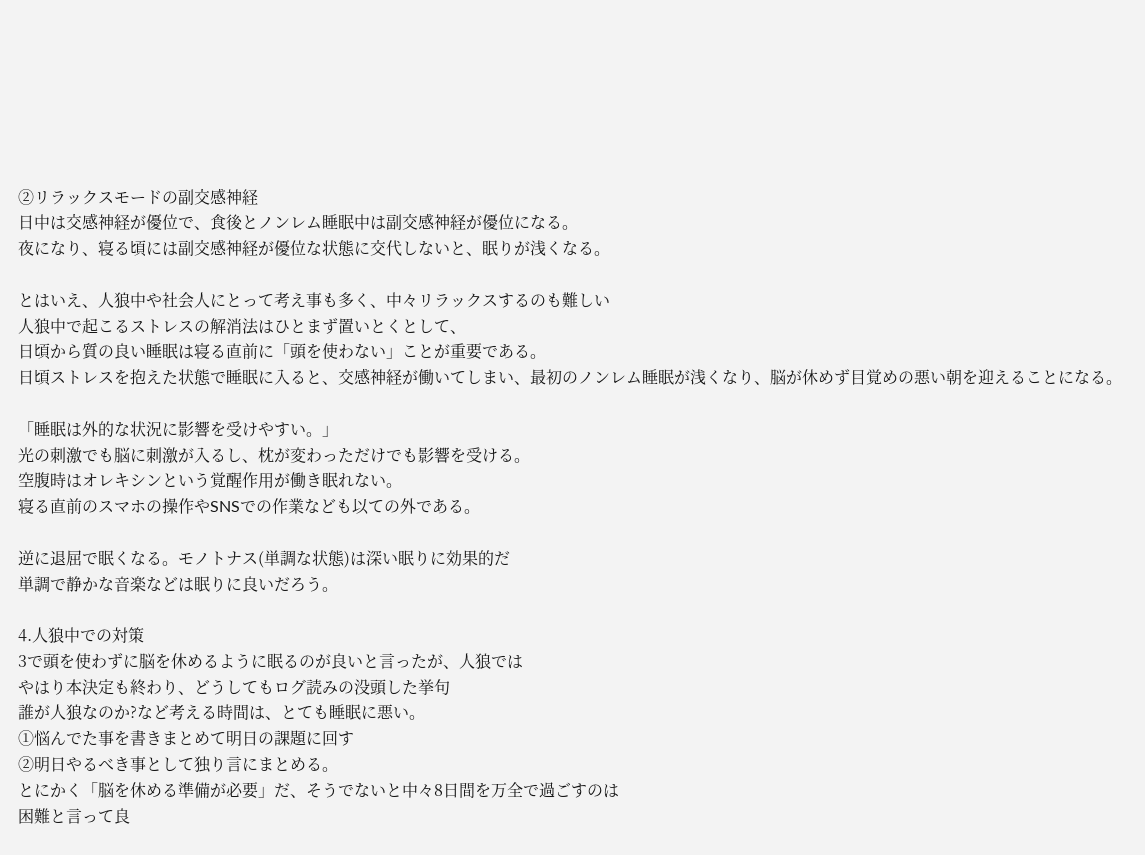②リラックスモードの副交感神経
日中は交感神経が優位で、食後とノンレム睡眠中は副交感神経が優位になる。
夜になり、寝る頃には副交感神経が優位な状態に交代しないと、眠りが浅くなる。

とはいえ、人狼中や社会人にとって考え事も多く、中々リラックスするのも難しい
人狼中で起こるストレスの解消法はひとまず置いとくとして、
日頃から質の良い睡眠は寝る直前に「頭を使わない」ことが重要である。
日頃ストレスを抱えた状態で睡眠に入ると、交感神経が働いてしまい、最初のノンレム睡眠が浅くなり、脳が休めず目覚めの悪い朝を迎えることになる。

「睡眠は外的な状況に影響を受けやすい。」
光の刺激でも脳に刺激が入るし、枕が変わっただけでも影響を受ける。
空腹時はオレキシンという覚醒作用が働き眠れない。
寝る直前のスマホの操作やSNSでの作業なども以ての外である。

逆に退屈で眠くなる。モノトナス(単調な状態)は深い眠りに効果的だ
単調で静かな音楽などは眠りに良いだろう。

4.人狼中での対策
3で頭を使わずに脳を休めるように眠るのが良いと言ったが、人狼では
やはり本決定も終わり、どうしてもログ読みの没頭した挙句
誰が人狼なのか?など考える時間は、とても睡眠に悪い。
①悩んでた事を書きまとめて明日の課題に回す
②明日やるべき事として独り言にまとめる。
とにかく「脳を休める準備が必要」だ、そうでないと中々8日間を万全で過ごすのは
困難と言って良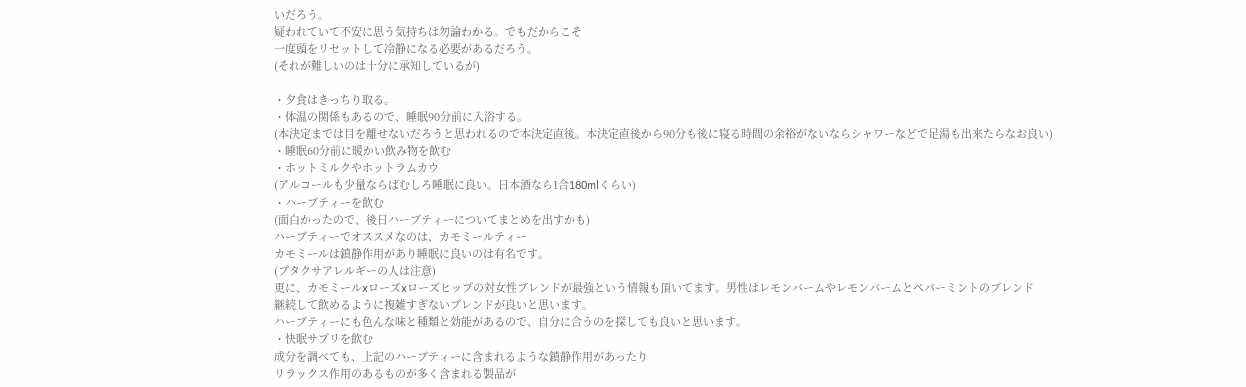いだろう。
疑われていて不安に思う気持ちは勿論わかる。でもだからこそ
一度頭をリセットして冷静になる必要があるだろう。
(それが難しいのは十分に承知しているが)

・夕食はきっちり取る。
・体温の関係もあるので、睡眠90分前に入浴する。
(本決定までは目を離せないだろうと思われるので本決定直後。本決定直後から90分も後に寝る時間の余裕がないならシャワーなどで足湯も出来たらなお良い)
・睡眠60分前に暖かい飲み物を飲む
・ホットミルクやホットラムカウ
(アルコールも少量ならばむしろ睡眠に良い。日本酒なら1合180mlくらい)
・ハーブティーを飲む
(面白かったので、後日ハーブティーについてまとめを出すかも)
ハーブティーでオススメなのは、カモミールティー
カモミールは鎮静作用があり睡眠に良いのは有名です。
(ブタクサアレルギーの人は注意)
更に、カモミールxローズxローズヒップの対女性ブレンドが最強という情報も頂いてます。男性はレモンバームやレモンバームとペパーミントのブレンド
継続して飲めるように複雑すぎないブレンドが良いと思います。
ハーブティーにも色んな味と種類と効能があるので、自分に合うのを探しても良いと思います。
・快眠サプリを飲む
成分を調べても、上記のハーブティーに含まれるような鎮静作用があったり
リラックス作用のあるものが多く含まれる製品が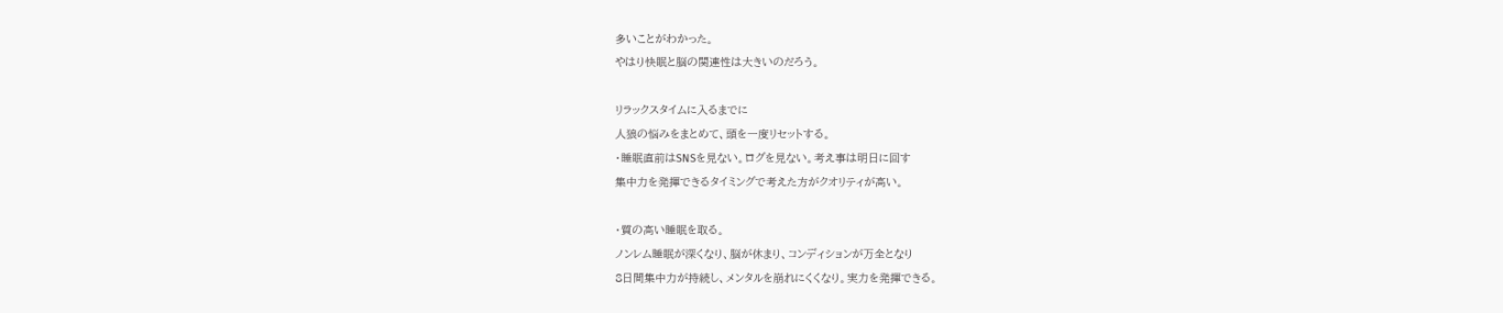多いことがわかった。
やはり快眠と脳の関連性は大きいのだろう。

リラックスタイムに入るまでに
人狼の悩みをまとめて、頭を一度リセットする。
・睡眠直前はSNSを見ない。ログを見ない。考え事は明日に回す
集中力を発揮できるタイミングで考えた方がクオリティが高い。

・質の高い睡眠を取る。
ノンレム睡眠が深くなり、脳が休まり、コンディションが万全となり
8日間集中力が持続し、メンタルを崩れにくくなり。実力を発揮できる。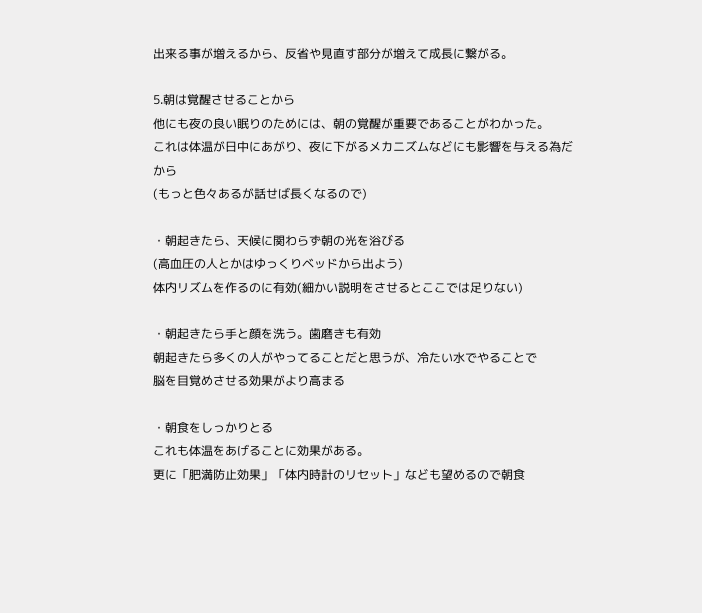出来る事が増えるから、反省や見直す部分が増えて成長に繋がる。

5.朝は覚醒させることから
他にも夜の良い眠りのためには、朝の覚醒が重要であることがわかった。
これは体温が日中にあがり、夜に下がるメカニズムなどにも影響を与える為だから
(もっと色々あるが話せば長くなるので)

・朝起きたら、天候に関わらず朝の光を浴びる
(高血圧の人とかはゆっくりベッドから出よう)
体内リズムを作るのに有効(細かい説明をさせるとここでは足りない)

・朝起きたら手と顔を洗う。歯磨きも有効
朝起きたら多くの人がやってることだと思うが、冷たい水でやることで
脳を目覚めさせる効果がより高まる

・朝食をしっかりとる
これも体温をあげることに効果がある。
更に「肥満防止効果」「体内時計のリセット」なども望めるので朝食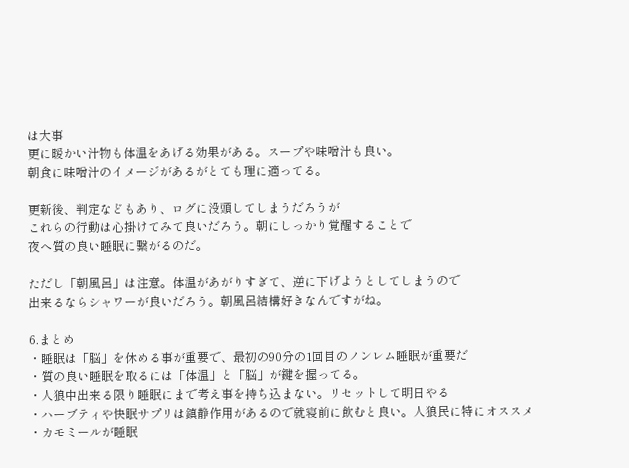は大事
更に暖かい汁物も体温をあげる効果がある。スープや味噌汁も良い。
朝食に味噌汁のイメージがあるがとても理に適ってる。

更新後、判定などもあり、ログに没頭してしまうだろうが
これらの行動は心掛けてみて良いだろう。朝にしっかり覚醒することで
夜へ質の良い睡眠に繋がるのだ。

ただし「朝風呂」は注意。体温があがりすぎて、逆に下げようとしてしまうので
出来るならシャワーが良いだろう。朝風呂結構好きなんですがね。

6.まとめ
・睡眠は「脳」を休める事が重要で、最初の90分の1回目のノンレム睡眠が重要だ
・質の良い睡眠を取るには「体温」と「脳」が鍵を握ってる。
・人狼中出来る限り睡眠にまで考え事を持ち込まない。リセットして明日やる
・ハーブティや快眠サプリは鎮静作用があるので就寝前に飲むと良い。人狼民に特にオススメ
・カモミールが睡眠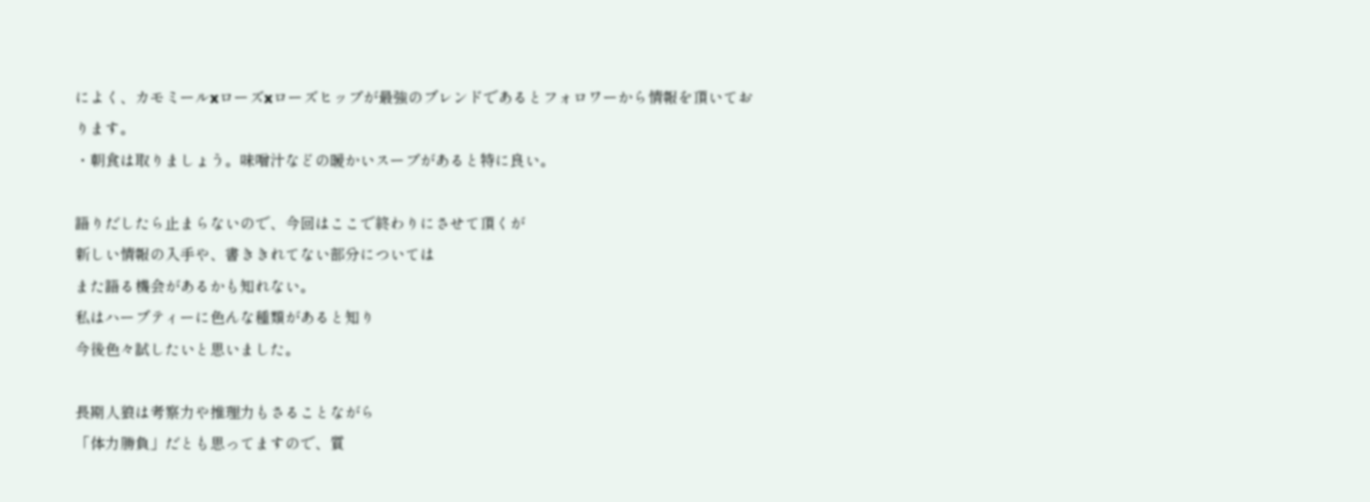によく、カモミールxローズxローズヒップが最強のブレンドであるとフォロワーから情報を頂いております。
・朝食は取りましょう。味噌汁などの暖かいスープがあると特に良い。

語りだしたら止まらないので、今回はここで終わりにさせて頂くが
新しい情報の入手や、書ききれてない部分については
また語る機会があるかも知れない。
私はハーブティーに色んな種類があると知り
今後色々試したいと思いました。

長期人狼は考察力や推理力もさることながら
「体力勝負」だとも思ってますので、質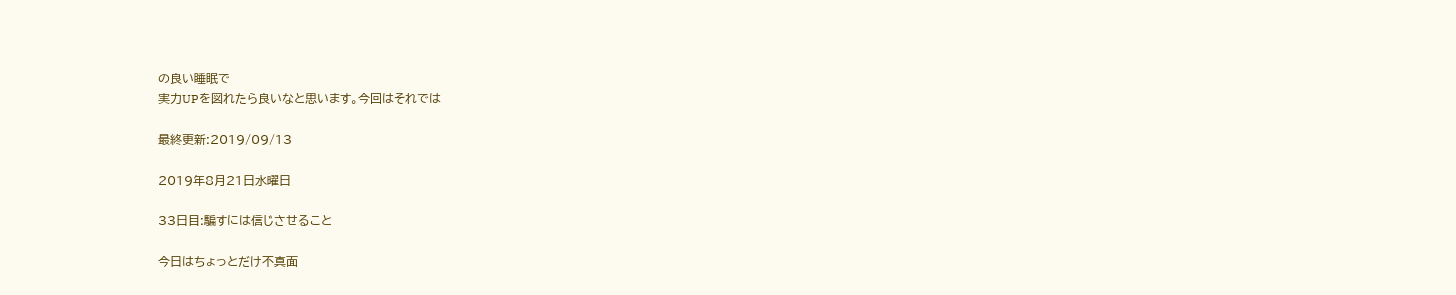の良い睡眠で
実力UPを図れたら良いなと思います。今回はそれでは

最終更新:2019/09/13

2019年8月21日水曜日

33日目:騙すには信じさせること

今日はちょっとだけ不真面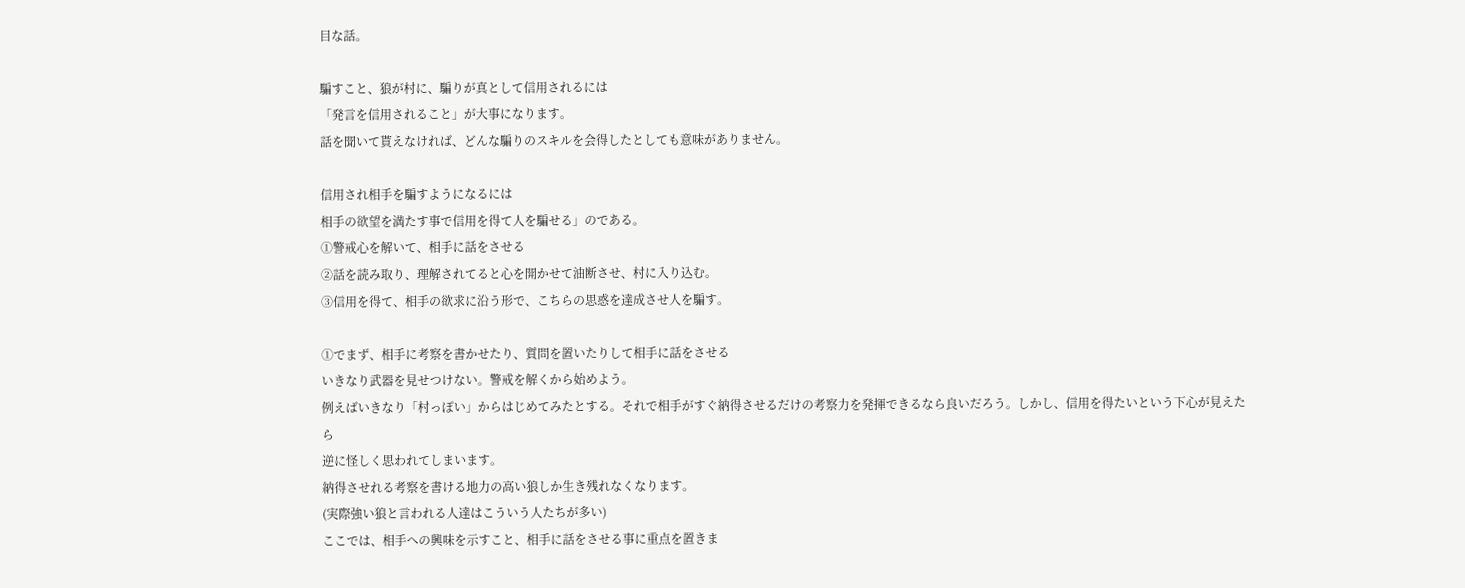目な話。

騙すこと、狼が村に、騙りが真として信用されるには
「発言を信用されること」が大事になります。
話を聞いて貰えなければ、どんな騙りのスキルを会得したとしても意味がありません。

信用され相手を騙すようになるには
相手の欲望を満たす事で信用を得て人を騙せる」のである。
①警戒心を解いて、相手に話をさせる
②話を読み取り、理解されてると心を開かせて油断させ、村に入り込む。
③信用を得て、相手の欲求に沿う形で、こちらの思惑を達成させ人を騙す。

①でまず、相手に考察を書かせたり、質問を置いたりして相手に話をさせる
いきなり武器を見せつけない。警戒を解くから始めよう。
例えばいきなり「村っぽい」からはじめてみたとする。それで相手がすぐ納得させるだけの考察力を発揮できるなら良いだろう。しかし、信用を得たいという下心が見えたら
逆に怪しく思われてしまいます。
納得させれる考察を書ける地力の高い狼しか生き残れなくなります。
(実際強い狼と言われる人達はこういう人たちが多い)
ここでは、相手への興味を示すこと、相手に話をさせる事に重点を置きま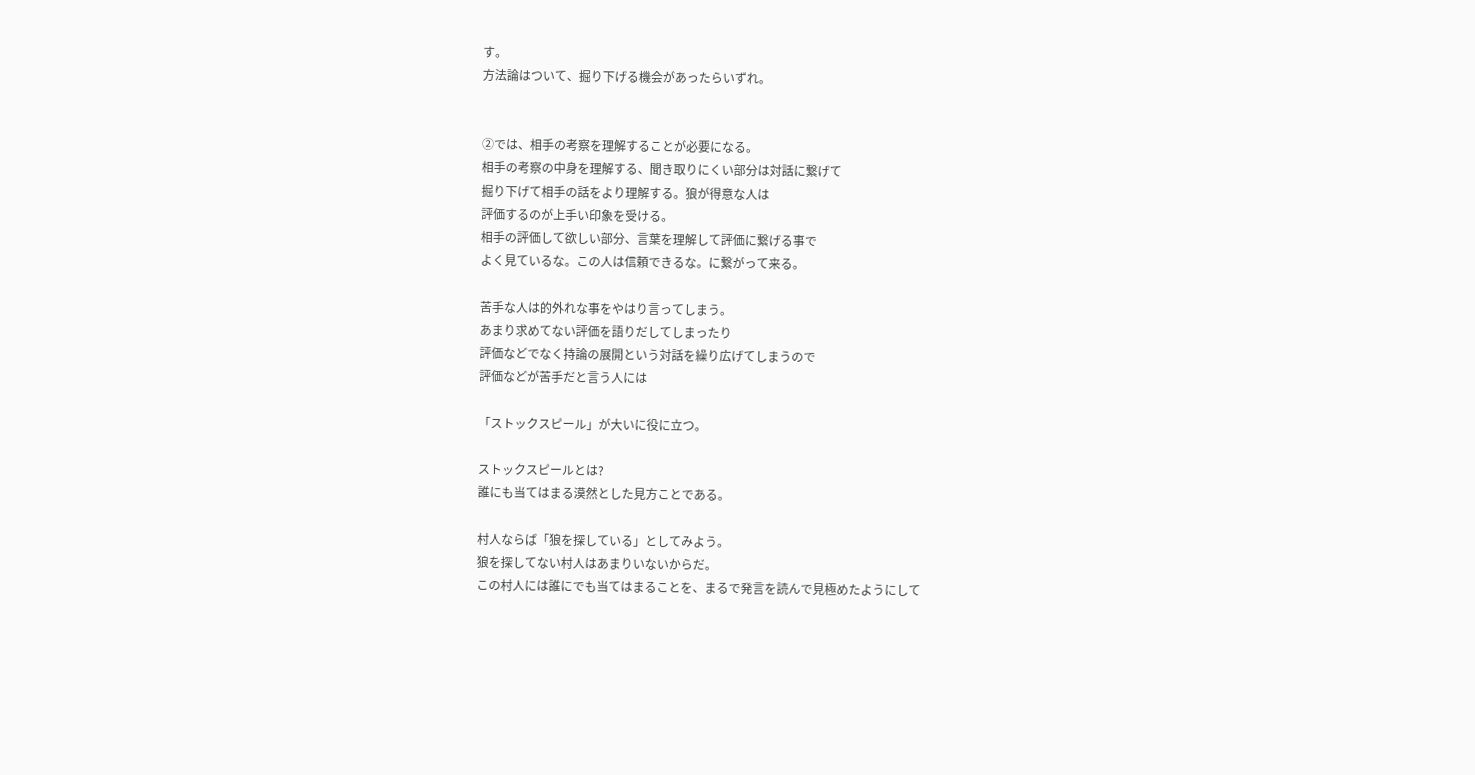す。
方法論はついて、掘り下げる機会があったらいずれ。


②では、相手の考察を理解することが必要になる。
相手の考察の中身を理解する、聞き取りにくい部分は対話に繋げて
掘り下げて相手の話をより理解する。狼が得意な人は
評価するのが上手い印象を受ける。
相手の評価して欲しい部分、言葉を理解して評価に繋げる事で
よく見ているな。この人は信頼できるな。に繋がって来る。

苦手な人は的外れな事をやはり言ってしまう。
あまり求めてない評価を語りだしてしまったり
評価などでなく持論の展開という対話を繰り広げてしまうので
評価などが苦手だと言う人には

「ストックスピール」が大いに役に立つ。

ストックスピールとは?
誰にも当てはまる漠然とした見方ことである。

村人ならば「狼を探している」としてみよう。
狼を探してない村人はあまりいないからだ。
この村人には誰にでも当てはまることを、まるで発言を読んで見極めたようにして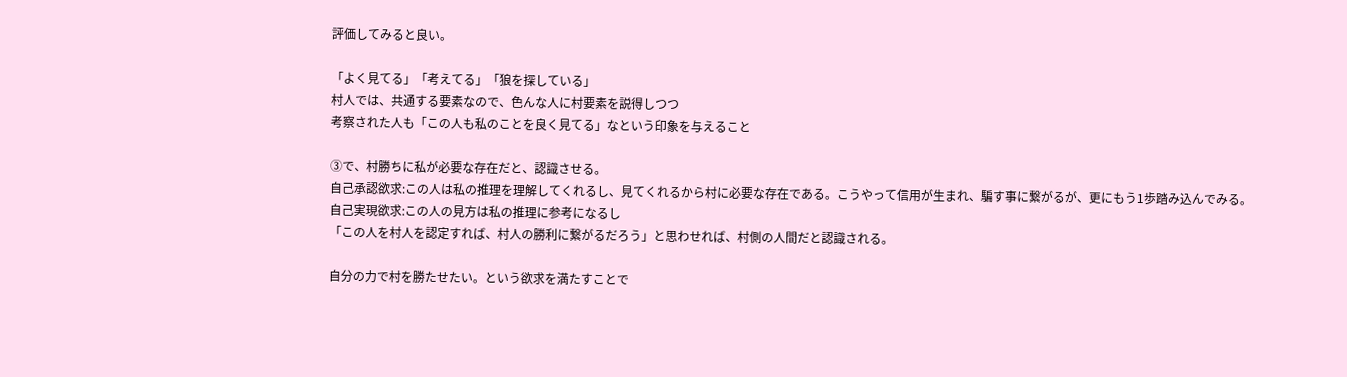評価してみると良い。

「よく見てる」「考えてる」「狼を探している」
村人では、共通する要素なので、色んな人に村要素を説得しつつ
考察された人も「この人も私のことを良く見てる」なという印象を与えること

③で、村勝ちに私が必要な存在だと、認識させる。
自己承認欲求:この人は私の推理を理解してくれるし、見てくれるから村に必要な存在である。こうやって信用が生まれ、騙す事に繋がるが、更にもう1歩踏み込んでみる。
自己実現欲求:この人の見方は私の推理に参考になるし
「この人を村人を認定すれば、村人の勝利に繋がるだろう」と思わせれば、村側の人間だと認識される。

自分の力で村を勝たせたい。という欲求を満たすことで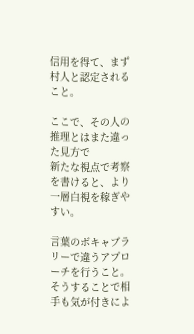信用を得て、まず村人と認定されること。

ここで、その人の推理とはまた違った見方で
新たな視点で考察を書けると、より一層白視を稼ぎやすい。

言葉のボキャブラリーで違うアプローチを行うこと。
そうすることで相手も気が付きによ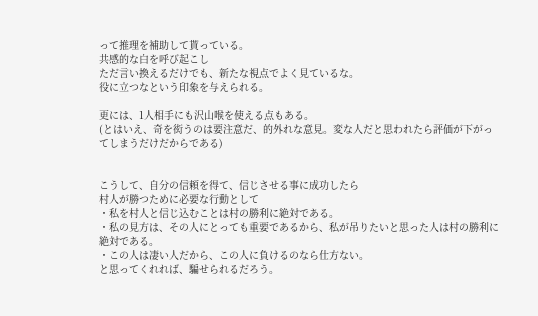って推理を補助して貰っている。
共感的な白を呼び起こし
ただ言い換えるだけでも、新たな視点でよく見ているな。
役に立つなという印象を与えられる。

更には、1人相手にも沢山喉を使える点もある。
(とはいえ、奇を衒うのは要注意だ、的外れな意見。変な人だと思われたら評価が下がってしまうだけだからである)


こうして、自分の信頼を得て、信じさせる事に成功したら
村人が勝つために必要な行動として
・私を村人と信じ込むことは村の勝利に絶対である。
・私の見方は、その人にとっても重要であるから、私が吊りたいと思った人は村の勝利に絶対である。
・この人は凄い人だから、この人に負けるのなら仕方ない。
と思ってくれれば、騙せられるだろう。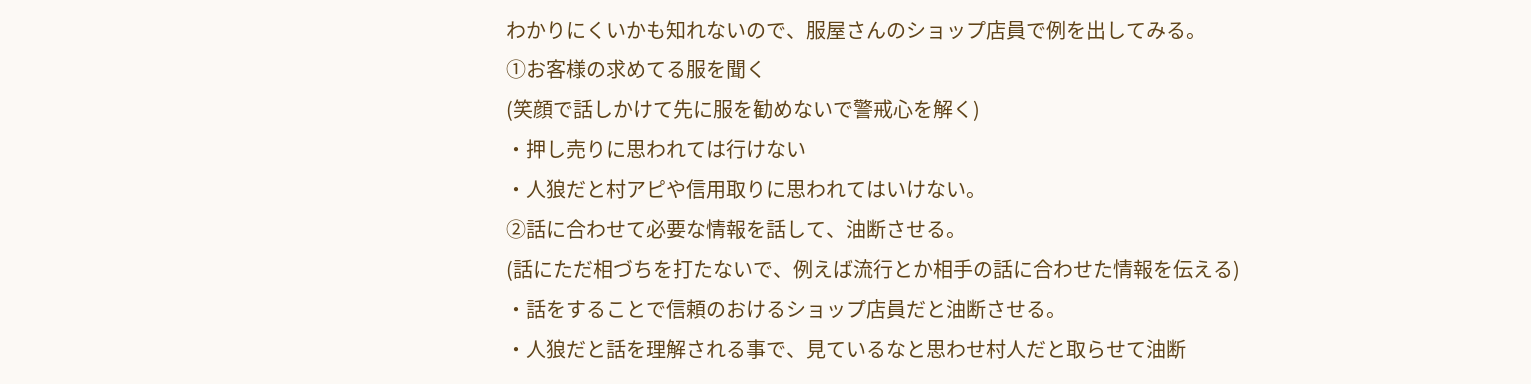わかりにくいかも知れないので、服屋さんのショップ店員で例を出してみる。
①お客様の求めてる服を聞く
(笑顔で話しかけて先に服を勧めないで警戒心を解く)
・押し売りに思われては行けない
・人狼だと村アピや信用取りに思われてはいけない。
②話に合わせて必要な情報を話して、油断させる。
(話にただ相づちを打たないで、例えば流行とか相手の話に合わせた情報を伝える)
・話をすることで信頼のおけるショップ店員だと油断させる。
・人狼だと話を理解される事で、見ているなと思わせ村人だと取らせて油断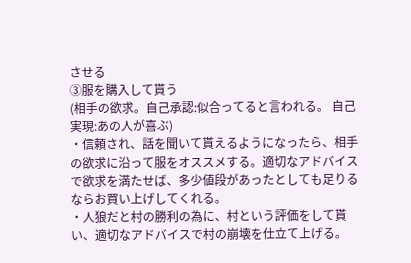させる
③服を購入して貰う
(相手の欲求。自己承認:似合ってると言われる。 自己実現:あの人が喜ぶ)
・信頼され、話を聞いて貰えるようになったら、相手の欲求に沿って服をオススメする。適切なアドバイスで欲求を満たせば、多少値段があったとしても足りるならお買い上げしてくれる。
・人狼だと村の勝利の為に、村という評価をして貰い、適切なアドバイスで村の崩壊を仕立て上げる。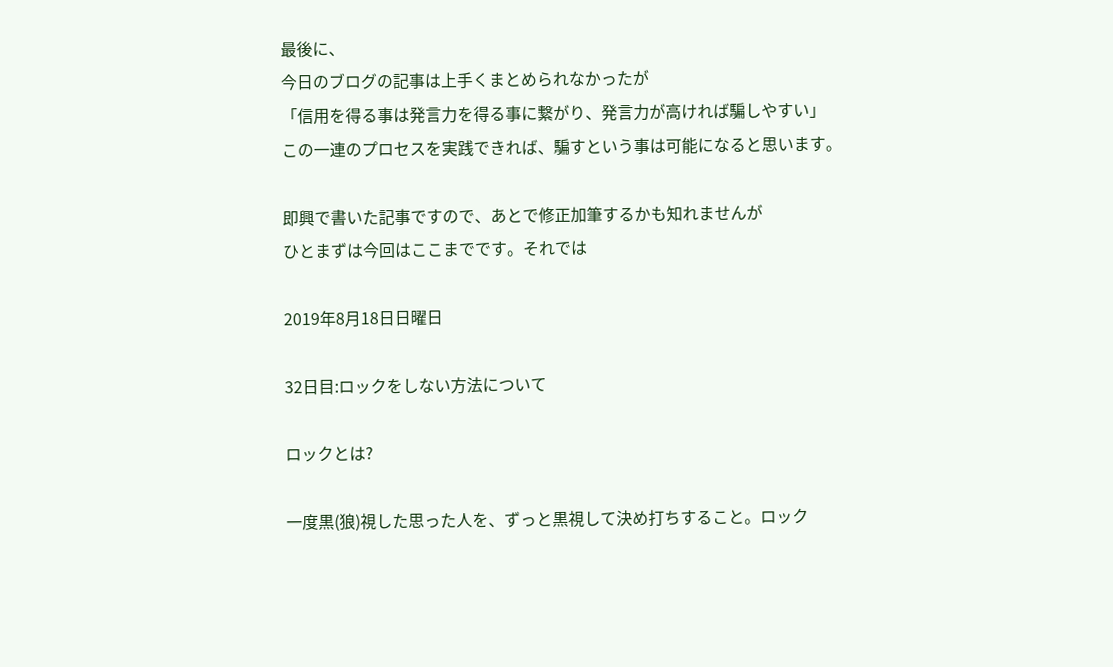最後に、
今日のブログの記事は上手くまとめられなかったが
「信用を得る事は発言力を得る事に繋がり、発言力が高ければ騙しやすい」
この一連のプロセスを実践できれば、騙すという事は可能になると思います。

即興で書いた記事ですので、あとで修正加筆するかも知れませんが
ひとまずは今回はここまでです。それでは

2019年8月18日日曜日

32日目:ロックをしない方法について

ロックとは?

一度黒(狼)視した思った人を、ずっと黒視して決め打ちすること。ロック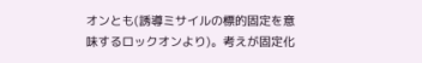オンとも(誘導ミサイルの標的固定を意味するロックオンより)。考えが固定化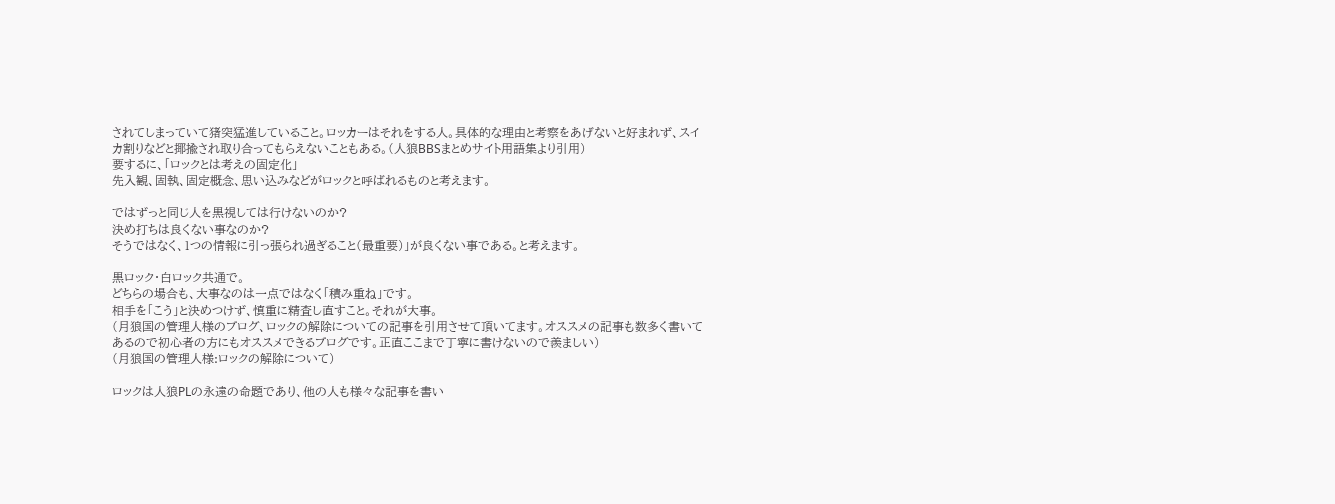されてしまっていて猪突猛進していること。ロッカーはそれをする人。具体的な理由と考察をあげないと好まれず、スイカ割りなどと揶揄され取り合ってもらえないこともある。(人狼BBSまとめサイト用語集より引用)
要するに、「ロックとは考えの固定化」
先入観、固執、固定概念、思い込みなどがロックと呼ばれるものと考えます。

ではずっと同じ人を黒視しては行けないのか?
決め打ちは良くない事なのか?
そうではなく、1つの情報に引っ張られ過ぎること(最重要)」が良くない事である。と考えます。

黒ロック・白ロック共通で。
どちらの場合も、大事なのは一点ではなく「積み重ね」です。
相手を「こう」と決めつけず、慎重に精査し直すこと。それが大事。
(月狼国の管理人様のブログ、ロックの解除についての記事を引用させて頂いてます。オススメの記事も数多く書いてあるので初心者の方にもオススメできるブログです。正直ここまで丁寧に書けないので羨ましい)
(月狼国の管理人様:ロックの解除について)

ロックは人狼PLの永遠の命題であり、他の人も様々な記事を書い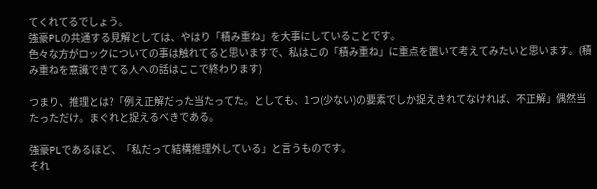てくれてるでしょう。
強豪PLの共通する見解としては、やはり「積み重ね」を大事にしていることです。
色々な方がロックについての事は触れてると思いますで、私はこの「積み重ね」に重点を置いて考えてみたいと思います。(積み重ねを意識できてる人への話はここで終わります)

つまり、推理とは?「例え正解だった当たってた。としても、1つ(少ない)の要素でしか捉えきれてなければ、不正解」偶然当たっただけ。まぐれと捉えるべきである。

強豪PLであるほど、「私だって結構推理外している」と言うものです。
それ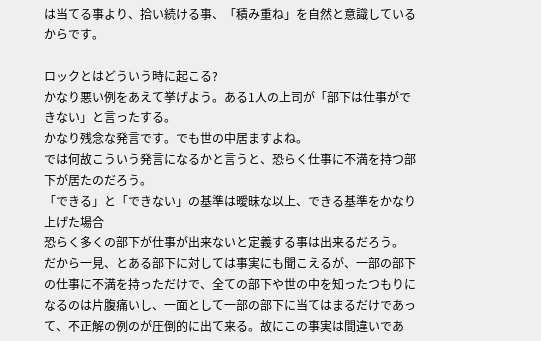は当てる事より、拾い続ける事、「積み重ね」を自然と意識しているからです。

ロックとはどういう時に起こる?
かなり悪い例をあえて挙げよう。ある1人の上司が「部下は仕事ができない」と言ったする。
かなり残念な発言です。でも世の中居ますよね。
では何故こういう発言になるかと言うと、恐らく仕事に不満を持つ部下が居たのだろう。
「できる」と「できない」の基準は曖昧な以上、できる基準をかなり上げた場合
恐らく多くの部下が仕事が出来ないと定義する事は出来るだろう。
だから一見、とある部下に対しては事実にも聞こえるが、一部の部下の仕事に不満を持っただけで、全ての部下や世の中を知ったつもりになるのは片腹痛いし、一面として一部の部下に当てはまるだけであって、不正解の例のが圧倒的に出て来る。故にこの事実は間違いであ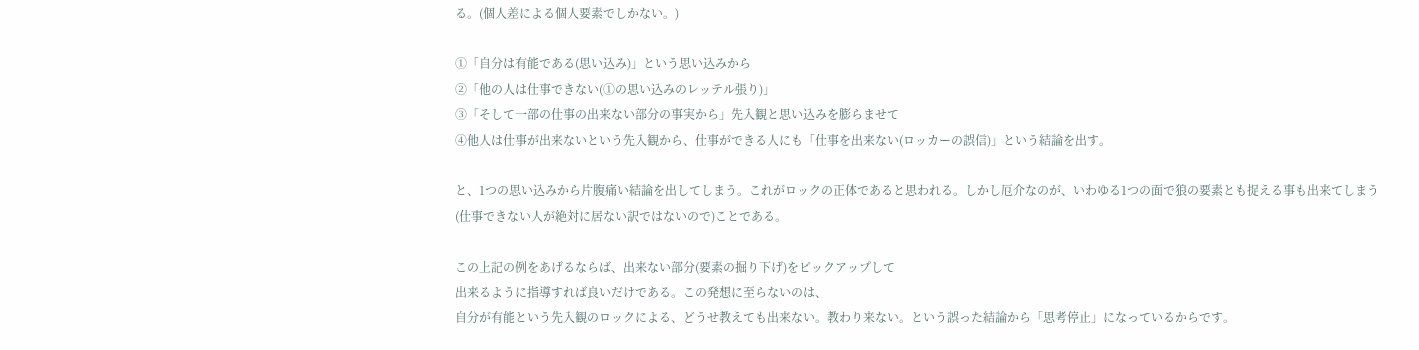る。(個人差による個人要素でしかない。)

①「自分は有能である(思い込み)」という思い込みから
②「他の人は仕事できない(①の思い込みのレッテル張り)」
③「そして一部の仕事の出来ない部分の事実から」先入観と思い込みを膨らませて
④他人は仕事が出来ないという先入観から、仕事ができる人にも「仕事を出来ない(ロッカーの誤信)」という結論を出す。

と、1つの思い込みから片腹痛い結論を出してしまう。これがロックの正体であると思われる。しかし厄介なのが、いわゆる1つの面で狼の要素とも捉える事も出来てしまう
(仕事できない人が絶対に居ない訳ではないので)ことである。

この上記の例をあげるならば、出来ない部分(要素の掘り下げ)をピックアップして
出来るように指導すれば良いだけである。この発想に至らないのは、
自分が有能という先入観のロックによる、どうせ教えても出来ない。教わり来ない。という誤った結論から「思考停止」になっているからです。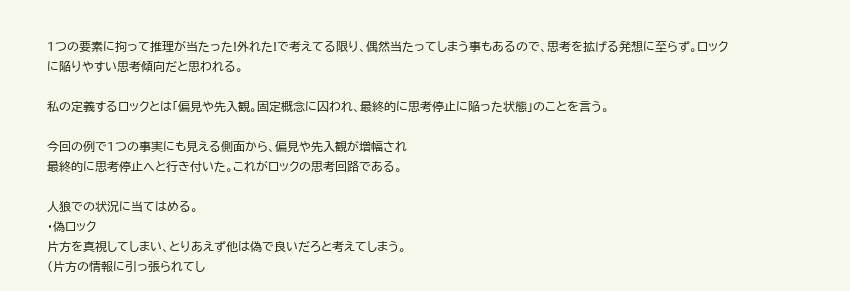1つの要素に拘って推理が当たった!外れた!で考えてる限り、偶然当たってしまう事もあるので、思考を拡げる発想に至らず。ロックに陥りやすい思考傾向だと思われる。

私の定義するロックとは「偏見や先入観。固定概念に囚われ、最終的に思考停止に陥った状態」のことを言う。

今回の例で1つの事実にも見える側面から、偏見や先入観が増幅され
最終的に思考停止へと行き付いた。これがロックの思考回路である。

人狼での状況に当てはめる。
・偽ロック
片方を真視してしまい、とりあえず他は偽で良いだろと考えてしまう。
(片方の情報に引っ張られてし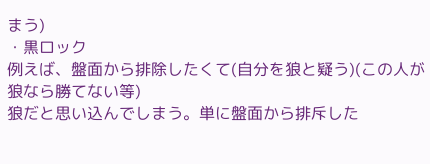まう)
・黒ロック
例えば、盤面から排除したくて(自分を狼と疑う)(この人が狼なら勝てない等)
狼だと思い込んでしまう。単に盤面から排斥した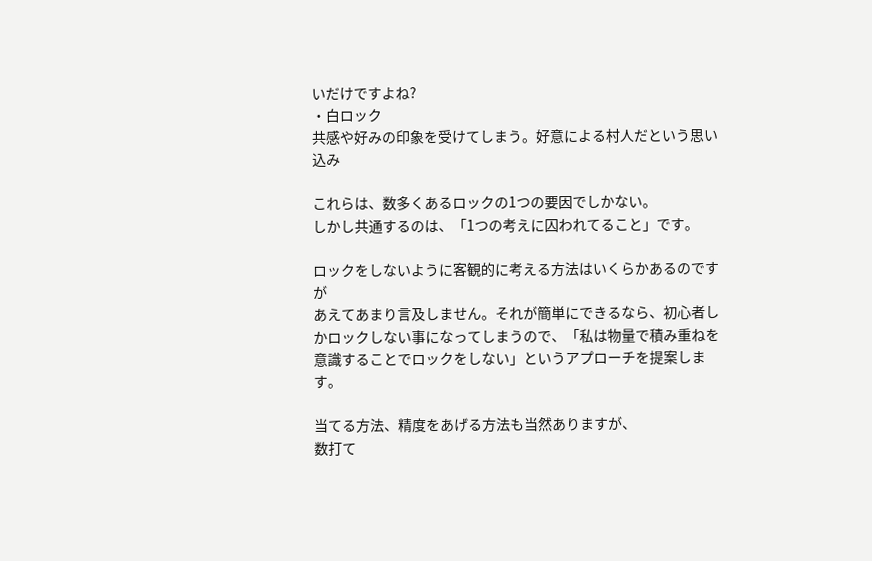いだけですよね?
・白ロック
共感や好みの印象を受けてしまう。好意による村人だという思い込み

これらは、数多くあるロックの1つの要因でしかない。
しかし共通するのは、「1つの考えに囚われてること」です。

ロックをしないように客観的に考える方法はいくらかあるのですが
あえてあまり言及しません。それが簡単にできるなら、初心者しかロックしない事になってしまうので、「私は物量で積み重ねを意識することでロックをしない」というアプローチを提案します。

当てる方法、精度をあげる方法も当然ありますが、
数打て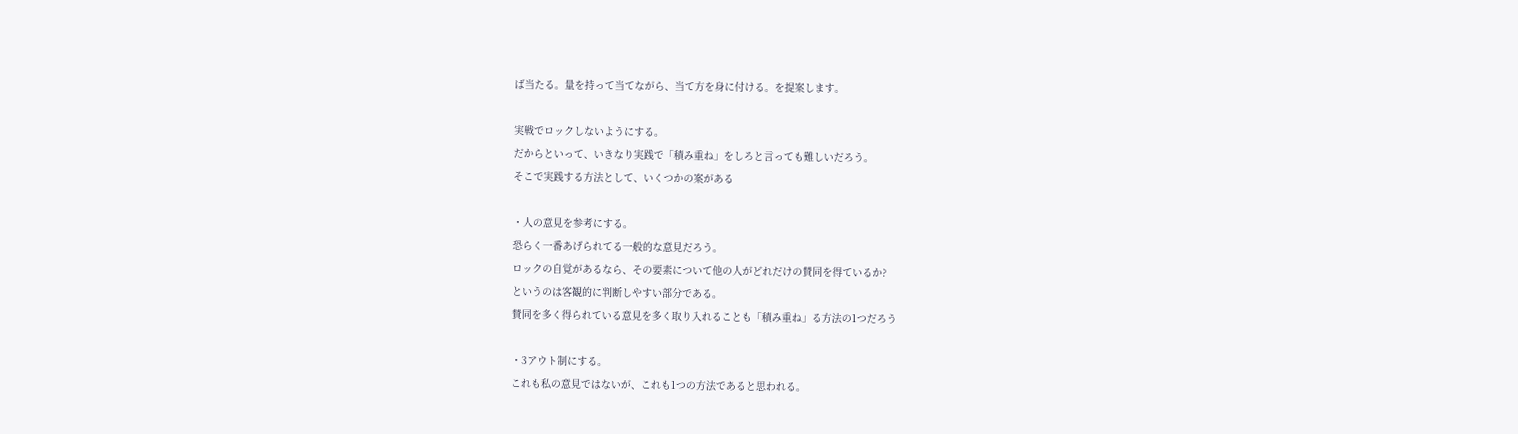ば当たる。量を持って当てながら、当て方を身に付ける。を提案します。

実戦でロックしないようにする。
だからといって、いきなり実践で「積み重ね」をしろと言っても難しいだろう。
そこで実践する方法として、いくつかの案がある

・人の意見を参考にする。
恐らく一番あげられてる一般的な意見だろう。
ロックの自覚があるなら、その要素について他の人がどれだけの賛同を得ているか?
というのは客観的に判断しやすい部分である。
賛同を多く得られている意見を多く取り入れることも「積み重ね」る方法の1つだろう

・3アウト制にする。
これも私の意見ではないが、これも1つの方法であると思われる。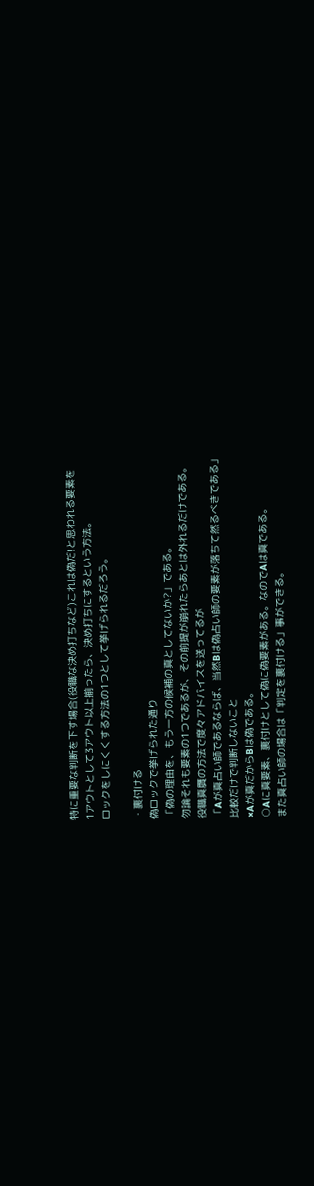特に重要な判断を下す場合(役職な決め打ちなど)これは偽だ!と思われる要素を
1アウトとして3アウト以上揃ったら、決め打ちにするという方法。
ロックをしにくくする方法の1つとして挙げられるだろう。

・裏付ける
偽ロックで挙げられた通り
「偽の理由を、もう一方の候補の真としてないか?」である。
勿論それも要素の1つであるが、その前提が崩れたらあとは外れるだけである。
役職真贋の方法で度々アドバイスを送ってるが
「Aが真占い師であるならば、当然Bは偽占い師の要素が落ちて然るべきである」
比較だけで判断しないこと
×Aが真だからBは偽である。
○Aに真要素、裏付けとして偽に偽要素がある。なのでAは真である。
また真占い師の場合は「判定を裏付ける」事ができる。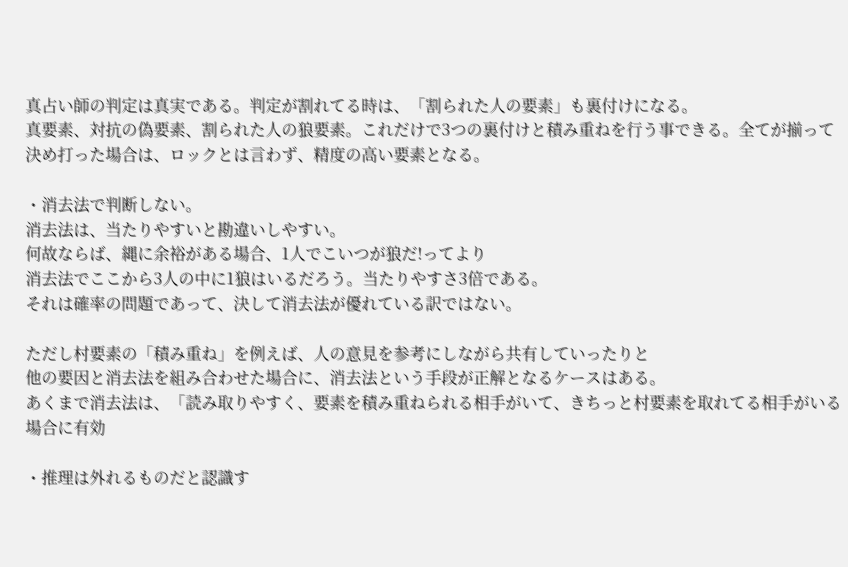真占い師の判定は真実である。判定が割れてる時は、「割られた人の要素」も裏付けになる。
真要素、対抗の偽要素、割られた人の狼要素。これだけで3つの裏付けと積み重ねを行う事できる。全てが揃って決め打った場合は、ロックとは言わず、精度の高い要素となる。

・消去法で判断しない。
消去法は、当たりやすいと勘違いしやすい。
何故ならば、縄に余裕がある場合、1人でこいつが狼だ!ってより
消去法でここから3人の中に1狼はいるだろう。当たりやすさ3倍である。
それは確率の問題であって、決して消去法が優れている訳ではない。

ただし村要素の「積み重ね」を例えば、人の意見を参考にしながら共有していったりと
他の要因と消去法を組み合わせた場合に、消去法という手段が正解となるケースはある。
あくまで消去法は、「読み取りやすく、要素を積み重ねられる相手がいて、きちっと村要素を取れてる相手がいる場合に有効

・推理は外れるものだと認識す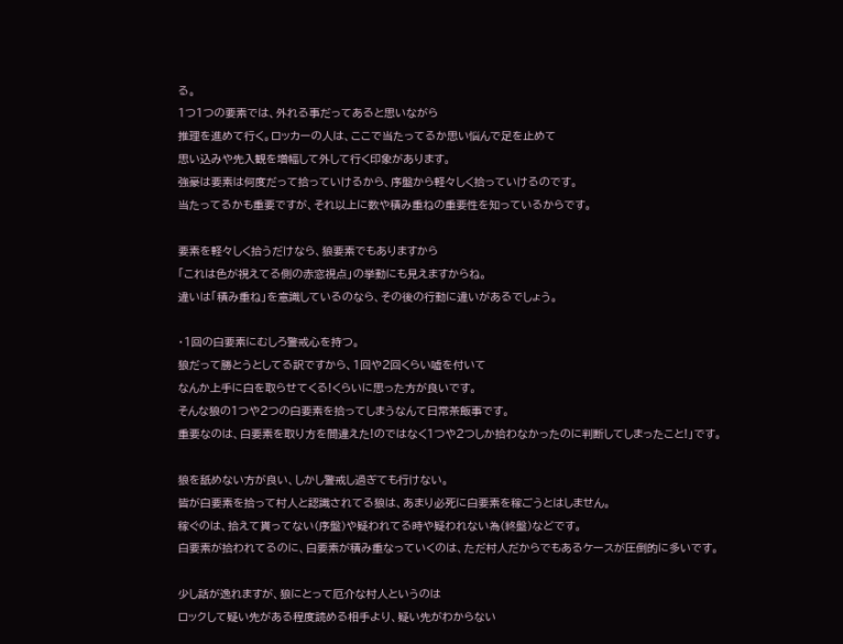る。
1つ1つの要素では、外れる事だってあると思いながら
推理を進めて行く。ロッカーの人は、ここで当たってるか思い悩んで足を止めて
思い込みや先入観を増幅して外して行く印象があります。
強豪は要素は何度だって拾っていけるから、序盤から軽々しく拾っていけるのです。
当たってるかも重要ですが、それ以上に数や積み重ねの重要性を知っているからです。

要素を軽々しく拾うだけなら、狼要素でもありますから
「これは色が視えてる側の赤窓視点」の挙動にも見えますからね。
違いは「積み重ね」を意識しているのなら、その後の行動に違いがあるでしょう。

・1回の白要素にむしろ警戒心を持つ。
狼だって勝とうとしてる訳ですから、1回や2回くらい嘘を付いて
なんか上手に白を取らせてくる!くらいに思った方が良いです。
そんな狼の1つや2つの白要素を拾ってしまうなんて日常茶飯事です。
重要なのは、白要素を取り方を間違えた!のではなく1つや2つしか拾わなかったのに判断してしまったこと!」です。

狼を舐めない方が良い、しかし警戒し過ぎても行けない。
皆が白要素を拾って村人と認識されてる狼は、あまり必死に白要素を稼ごうとはしません。
稼ぐのは、拾えて貰ってない(序盤)や疑われてる時や疑われない為(終盤)などです。
白要素が拾われてるのに、白要素が積み重なっていくのは、ただ村人だからでもあるケースが圧倒的に多いです。

少し話が逸れますが、狼にとって厄介な村人というのは
ロックして疑い先がある程度読める相手より、疑い先がわからない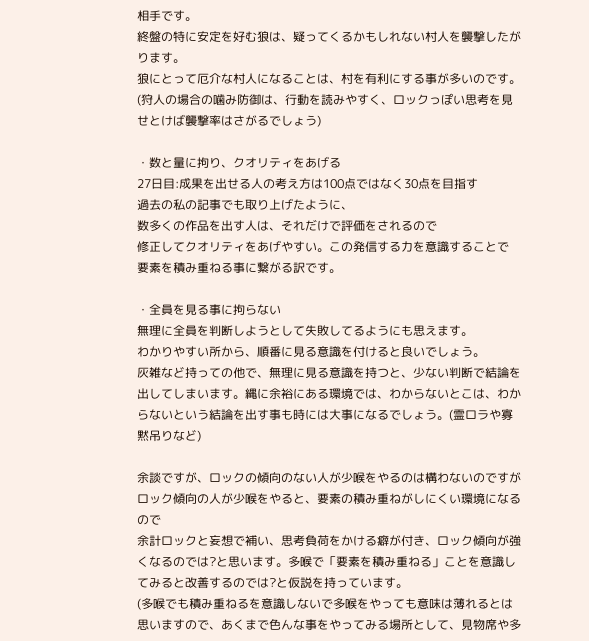相手です。
終盤の特に安定を好む狼は、疑ってくるかもしれない村人を襲撃したがります。
狼にとって厄介な村人になることは、村を有利にする事が多いのです。
(狩人の場合の噛み防御は、行動を読みやすく、ロックっぽい思考を見せとけば襲撃率はさがるでしょう)

・数と量に拘り、クオリティをあげる
27日目:成果を出せる人の考え方は100点ではなく30点を目指す
過去の私の記事でも取り上げたように、
数多くの作品を出す人は、それだけで評価をされるので
修正してクオリティをあげやすい。この発信する力を意識することで
要素を積み重ねる事に繋がる訳です。

・全員を見る事に拘らない
無理に全員を判断しようとして失敗してるようにも思えます。
わかりやすい所から、順番に見る意識を付けると良いでしょう。
灰雑など持っての他で、無理に見る意識を持つと、少ない判断で結論を出してしまいます。縄に余裕にある環境では、わからないとこは、わからないという結論を出す事も時には大事になるでしょう。(霊ロラや寡黙吊りなど)

余談ですが、ロックの傾向のない人が少喉をやるのは構わないのですが
ロック傾向の人が少喉をやると、要素の積み重ねがしにくい環境になるので
余計ロックと妄想で補い、思考負荷をかける癖が付き、ロック傾向が強くなるのでは?と思います。多喉で「要素を積み重ねる」ことを意識してみると改善するのでは?と仮説を持っています。
(多喉でも積み重ねるを意識しないで多喉をやっても意味は薄れるとは思いますので、あくまで色んな事をやってみる場所として、見物席や多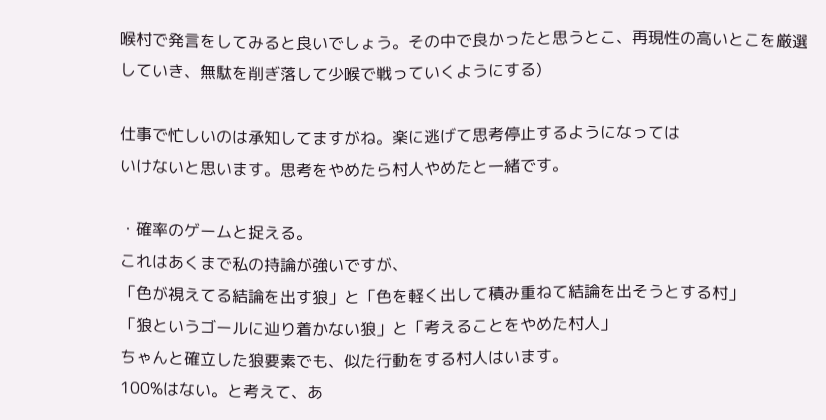喉村で発言をしてみると良いでしょう。その中で良かったと思うとこ、再現性の高いとこを厳選していき、無駄を削ぎ落して少喉で戦っていくようにする)

仕事で忙しいのは承知してますがね。楽に逃げて思考停止するようになっては
いけないと思います。思考をやめたら村人やめたと一緒です。

・確率のゲームと捉える。
これはあくまで私の持論が強いですが、
「色が視えてる結論を出す狼」と「色を軽く出して積み重ねて結論を出そうとする村」
「狼というゴールに辿り着かない狼」と「考えることをやめた村人」
ちゃんと確立した狼要素でも、似た行動をする村人はいます。
100%はない。と考えて、あ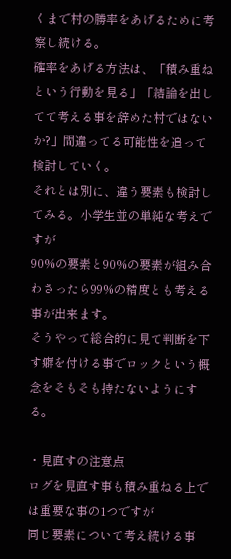くまで村の勝率をあげるために考察し続ける。
確率をあげる方法は、「積み重ねという行動を見る」「結論を出してて考える事を辞めた村ではないか?」間違ってる可能性を追って検討していく。
それとは別に、違う要素も検討してみる。小学生並の単純な考えですが
90%の要素と90%の要素が組み合わさったら99%の精度とも考える事が出来ます。
そうやって総合的に見て判断を下す癖を付ける事でロックという概念をそもそも持たないようにする。

・見直すの注意点
ログを見直す事も積み重ねる上では重要な事の1つですが
同じ要素について考え続ける事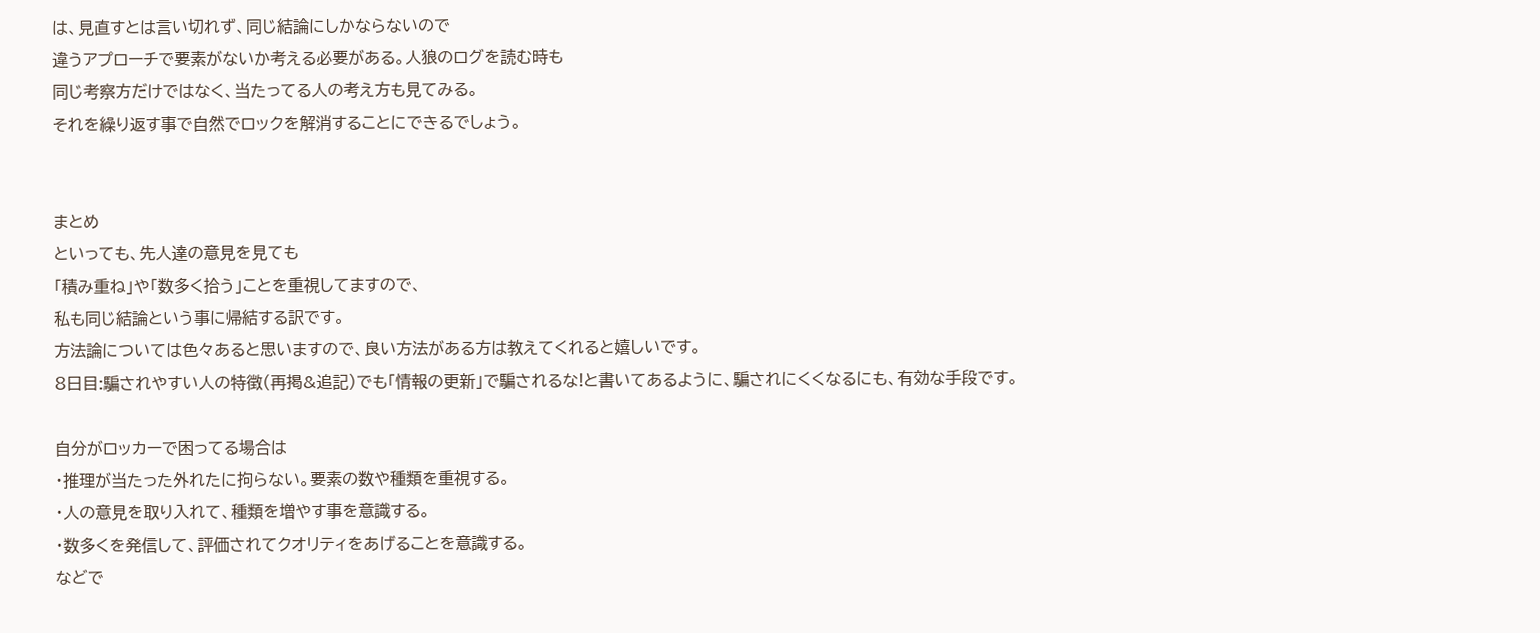は、見直すとは言い切れず、同じ結論にしかならないので
違うアプローチで要素がないか考える必要がある。人狼のログを読む時も
同じ考察方だけではなく、当たってる人の考え方も見てみる。
それを繰り返す事で自然でロックを解消することにできるでしょう。


まとめ
といっても、先人達の意見を見ても
「積み重ね」や「数多く拾う」ことを重視してますので、
私も同じ結論という事に帰結する訳です。
方法論については色々あると思いますので、良い方法がある方は教えてくれると嬉しいです。
8日目:騙されやすい人の特徴(再掲&追記)でも「情報の更新」で騙されるな!と書いてあるように、騙されにくくなるにも、有効な手段です。

自分がロッカーで困ってる場合は
・推理が当たった外れたに拘らない。要素の数や種類を重視する。
・人の意見を取り入れて、種類を増やす事を意識する。
・数多くを発信して、評価されてクオリティをあげることを意識する。
などで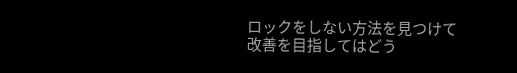ロックをしない方法を見つけて改善を目指してはどう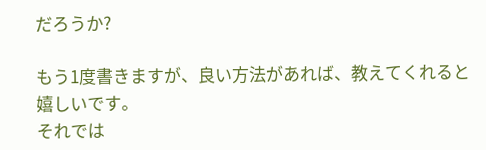だろうか?

もう1度書きますが、良い方法があれば、教えてくれると嬉しいです。
それでは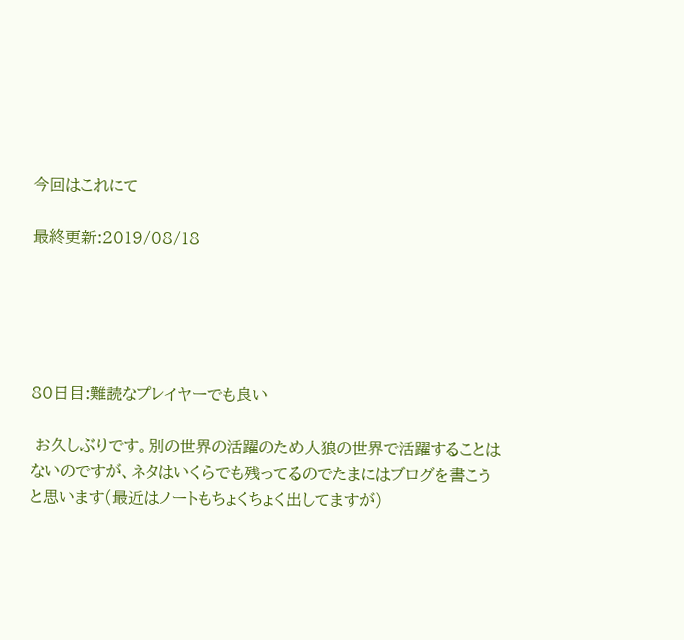今回はこれにて

最終更新:2019/08/18





80日目:難読なプレイヤーでも良い

 お久しぶりです。別の世界の活躍のため人狼の世界で活躍することはないのですが、ネタはいくらでも残ってるのでたまにはブログを書こうと思います(最近はノートもちょくちょく出してますが)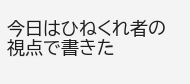今日はひねくれ者の視点で書きた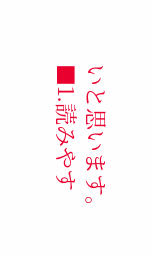いと思います。   ■1.読みやす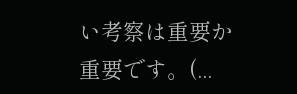い考察は重要か 重要です。(...